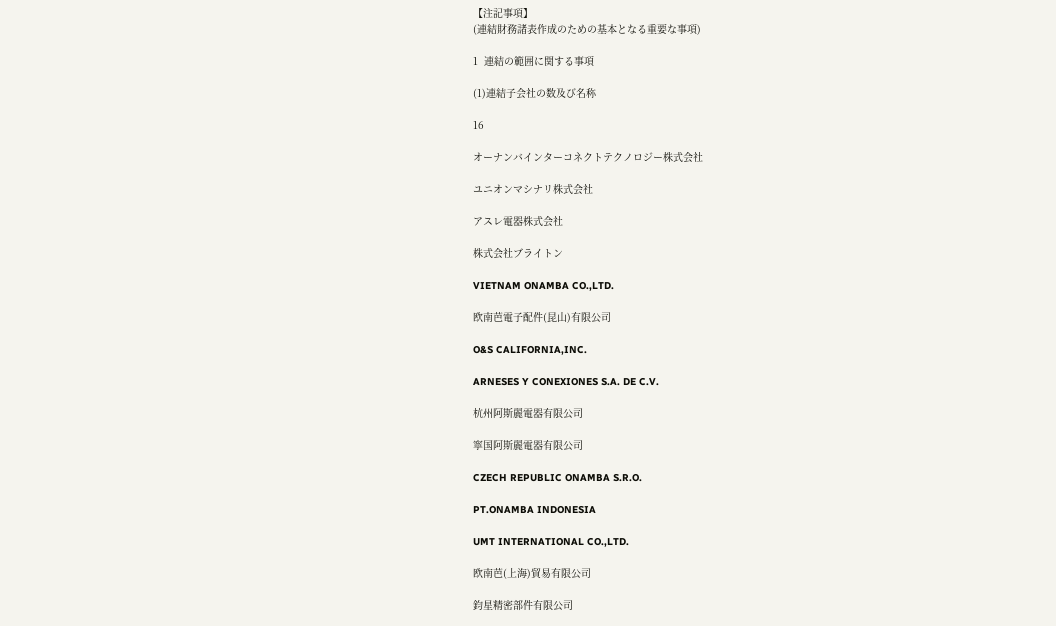【注記事項】
(連結財務諸表作成のための基本となる重要な事項)

1  連結の範囲に関する事項

(1)連結子会社の数及び名称

16

オーナンバインターコネクトテクノロジー株式会社

ユニオンマシナリ株式会社

アスレ電器株式会社

株式会社ブライトン

VIETNAM ONAMBA CO.,LTD.

欧南芭電子配件(昆山)有限公司

O&S CALIFORNIA,INC.

ARNESES Y CONEXIONES S.A. DE C.V.

杭州阿斯麗電器有限公司

寧国阿斯麗電器有限公司

CZECH REPUBLIC ONAMBA S.R.O.

PT.ONAMBA INDONESIA

UMT INTERNATIONAL CO.,LTD.

欧南芭(上海)貿易有限公司

鈞星精密部件有限公司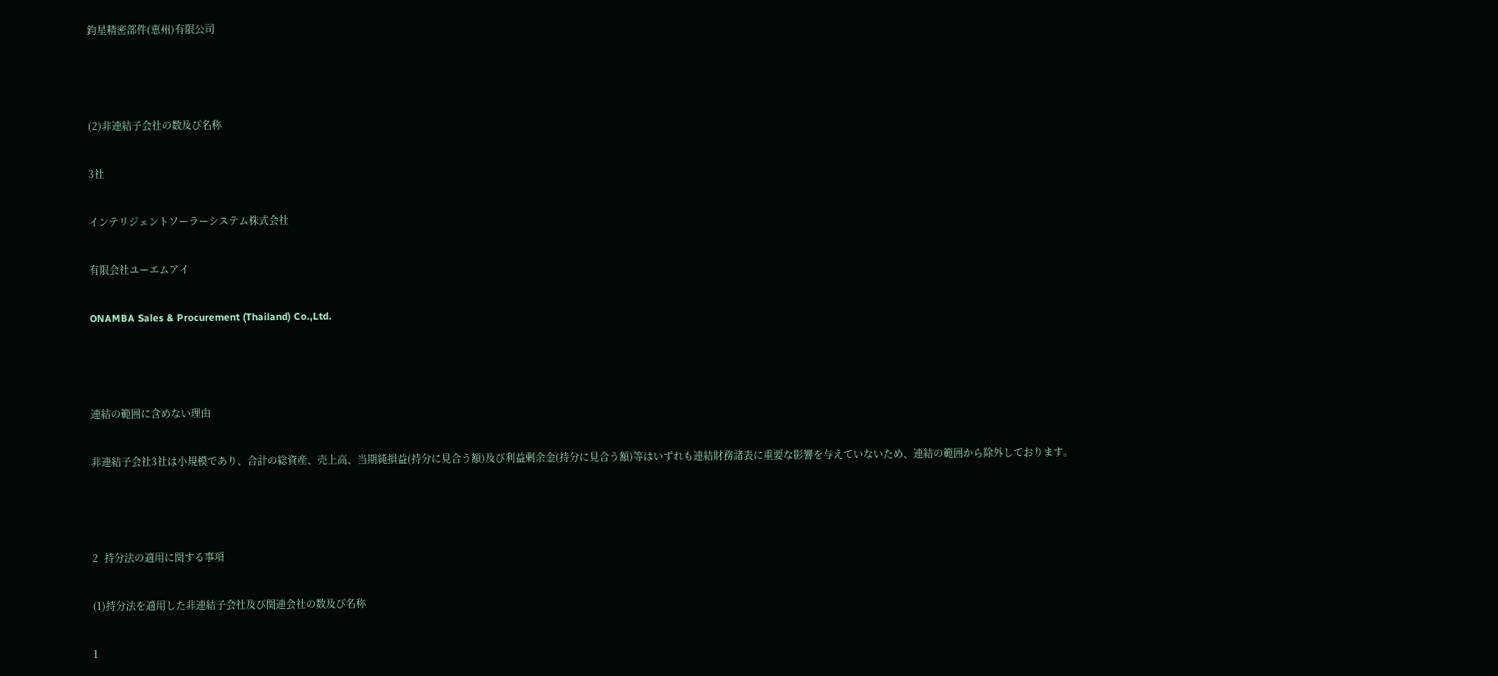鈞星精密部件(恵州)有限公司



(2)非連結子会社の数及び名称

3社

インテリジェントソーラーシステム株式会社

有限会社ユーエムアイ

ONAMBA Sales & Procurement (Thailand) Co.,Ltd.



連結の範囲に含めない理由

非連結子会社3社は小規模であり、合計の総資産、売上高、当期純損益(持分に見合う額)及び利益剰余金(持分に見合う額)等はいずれも連結財務諸表に重要な影響を与えていないため、連結の範囲から除外しております。



2  持分法の適用に関する事項

(1)持分法を適用した非連結子会社及び関連会社の数及び名称

1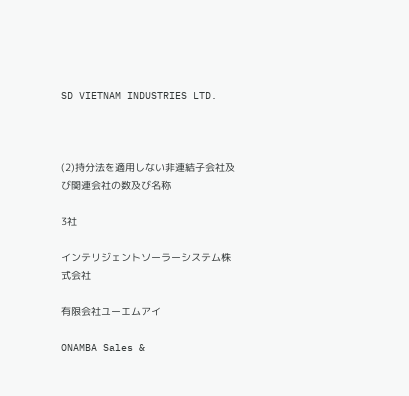SD VIETNAM INDUSTRIES LTD.



(2)持分法を適用しない非連結子会社及び関連会社の数及び名称

3社

インテリジェントソーラーシステム株式会社

有限会社ユーエムアイ

ONAMBA Sales &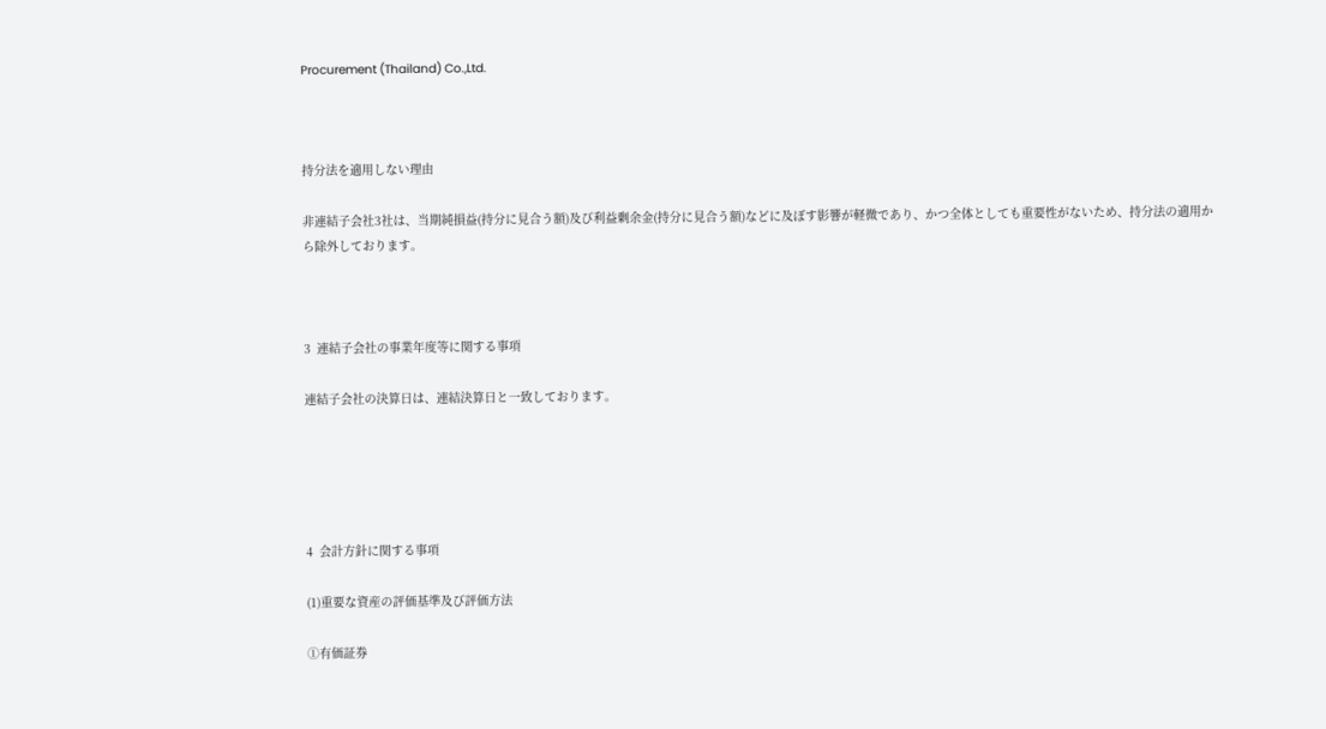Procurement (Thailand) Co.,Ltd.



持分法を適用しない理由

非連結子会社3社は、当期純損益(持分に見合う額)及び利益剰余金(持分に見合う額)などに及ぼす影響が軽微であり、かつ全体としても重要性がないため、持分法の適用から除外しております。



3  連結子会社の事業年度等に関する事項

連結子会社の決算日は、連結決算日と一致しております。





4  会計方針に関する事項

(1)重要な資産の評価基準及び評価方法

①有価証券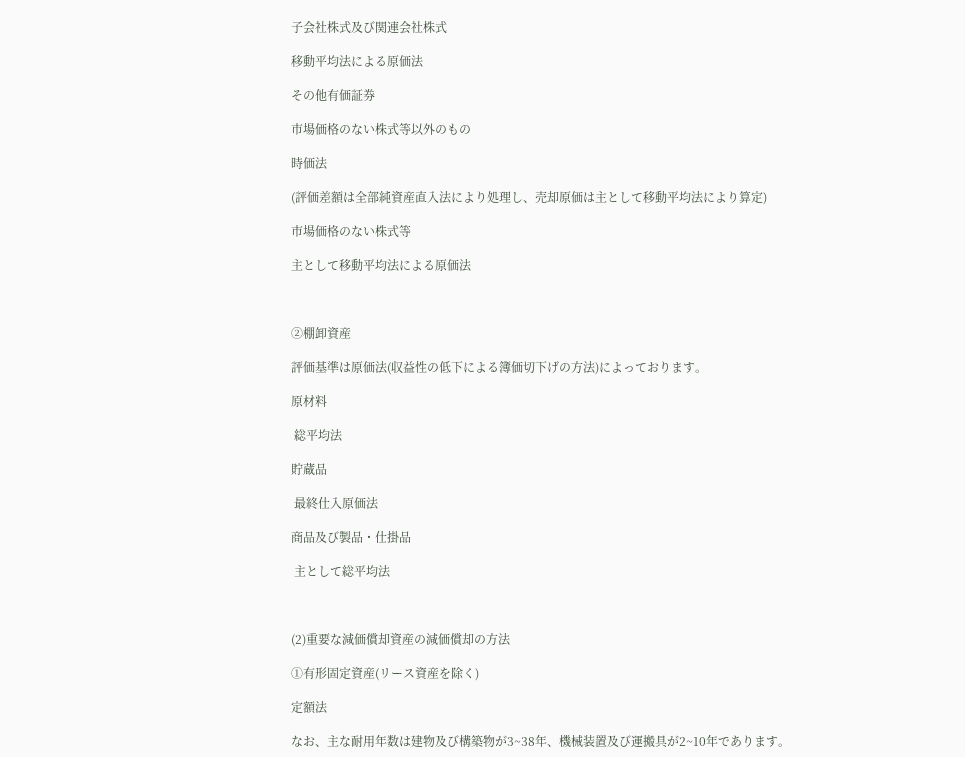子会社株式及び関連会社株式

移動平均法による原価法

その他有価証券

市場価格のない株式等以外のもの

時価法

(評価差額は全部純資産直入法により処理し、売却原価は主として移動平均法により算定)

市場価格のない株式等

主として移動平均法による原価法



②棚卸資産

評価基準は原価法(収益性の低下による簿価切下げの方法)によっております。

原材料

 総平均法

貯蔵品

 最終仕入原価法

商品及び製品・仕掛品

 主として総平均法



(2)重要な減価償却資産の減価償却の方法

①有形固定資産(リース資産を除く)

定額法

なお、主な耐用年数は建物及び構築物が3~38年、機械装置及び運搬具が2~10年であります。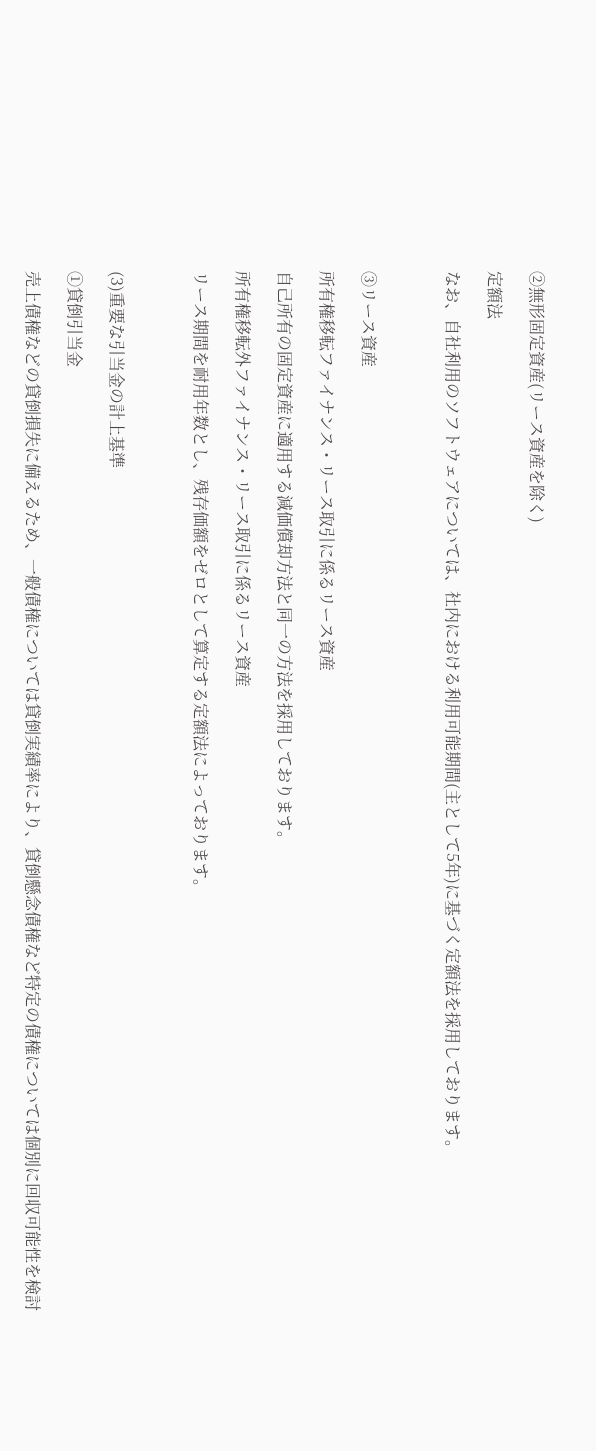②無形固定資産(リース資産を除く)

定額法

なお、自社利用のソフトウェアについては、社内における利用可能期間(主として5年)に基づく定額法を採用しております。



③リース資産

所有権移転ファイナンス・リース取引に係るリース資産

自己所有の固定資産に適用する減価償却方法と同一の方法を採用しております。

所有権移転外ファイナンス・リース取引に係るリース資産

リース期間を耐用年数とし、残存価額をゼロとして算定する定額法によっております。



(3)重要な引当金の計上基準

①貸倒引当金

売上債権などの貸倒損失に備えるため、一般債権については貸倒実績率により、貸倒懸念債権など特定の債権については個別に回収可能性を検討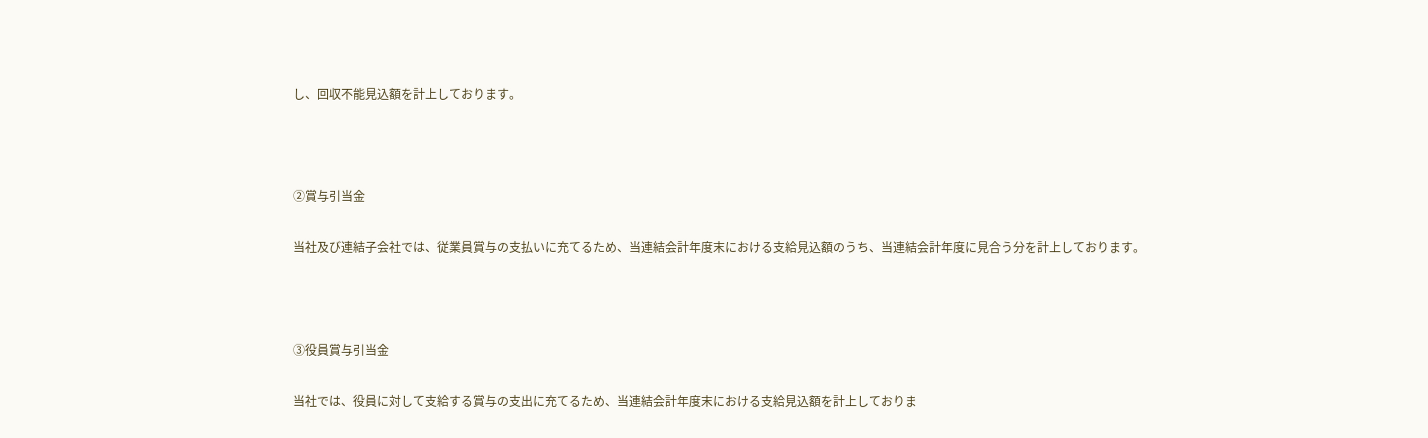し、回収不能見込額を計上しております。



②賞与引当金

当社及び連結子会社では、従業員賞与の支払いに充てるため、当連結会計年度末における支給見込額のうち、当連結会計年度に見合う分を計上しております。



③役員賞与引当金

当社では、役員に対して支給する賞与の支出に充てるため、当連結会計年度末における支給見込額を計上しておりま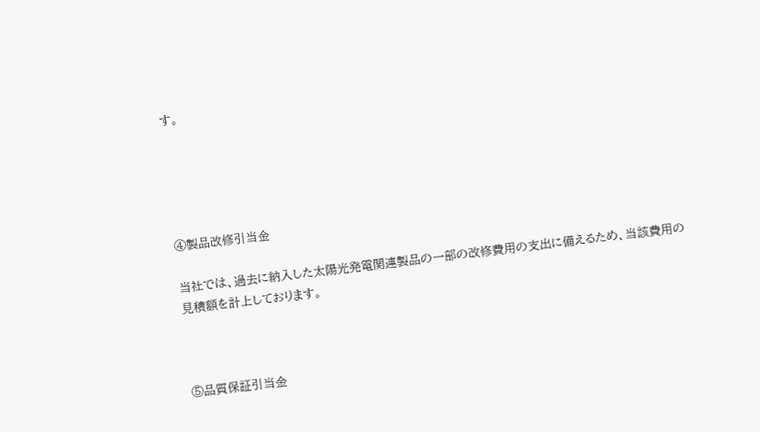す。





④製品改修引当金

当社では、過去に納入した太陽光発電関連製品の一部の改修費用の支出に備えるため、当該費用の見積額を計上しております。



⑤品質保証引当金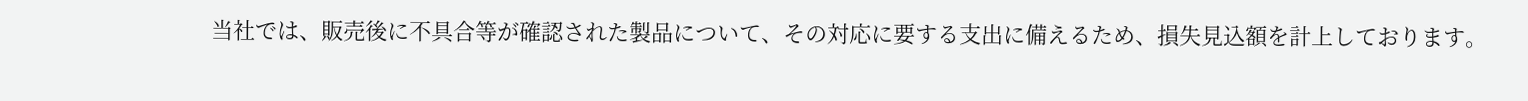当社では、販売後に不具合等が確認された製品について、その対応に要する支出に備えるため、損失見込額を計上しております。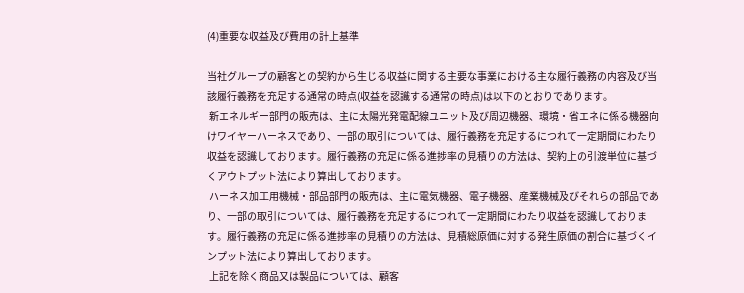(4)重要な収益及び費用の計上基準

当社グループの顧客との契約から生じる収益に関する主要な事業における主な履行義務の内容及び当該履行義務を充足する通常の時点(収益を認識する通常の時点)は以下のとおりであります。
 新エネルギー部門の販売は、主に太陽光発電配線ユニット及び周辺機器、環境・省エネに係る機器向けワイヤーハーネスであり、一部の取引については、履行義務を充足するにつれて一定期間にわたり収益を認識しております。履行義務の充足に係る進捗率の見積りの方法は、契約上の引渡単位に基づくアウトプット法により算出しております。
 ハーネス加工用機械・部品部門の販売は、主に電気機器、電子機器、産業機械及びそれらの部品であり、一部の取引については、履行義務を充足するにつれて一定期間にわたり収益を認識しております。履行義務の充足に係る進捗率の見積りの方法は、見積総原価に対する発生原価の割合に基づくインプット法により算出しております。
 上記を除く商品又は製品については、顧客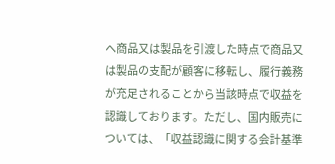へ商品又は製品を引渡した時点で商品又は製品の支配が顧客に移転し、履行義務が充足されることから当該時点で収益を認識しております。ただし、国内販売については、「収益認識に関する会計基準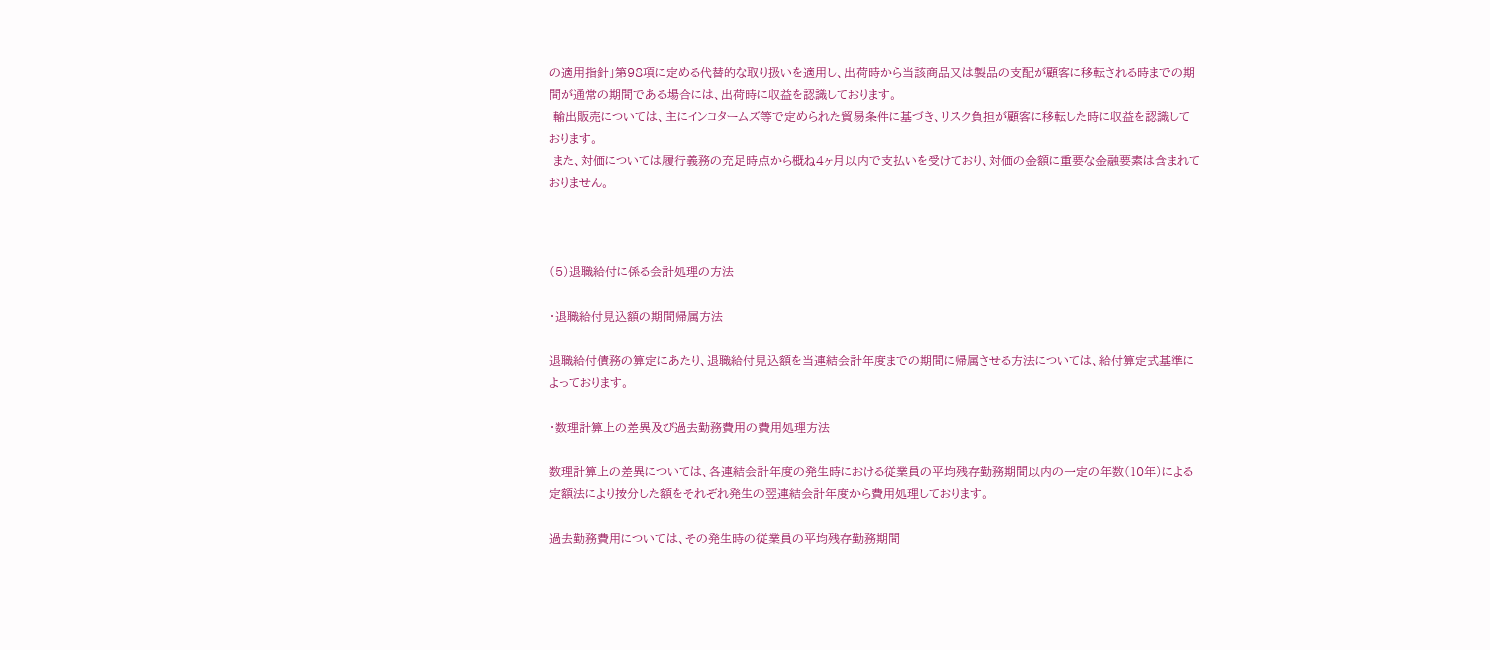の適用指針」第98項に定める代替的な取り扱いを適用し、出荷時から当該商品又は製品の支配が顧客に移転される時までの期間が通常の期間である場合には、出荷時に収益を認識しております。
 輸出販売については、主にインコタームズ等で定められた貿易条件に基づき、リスク負担が顧客に移転した時に収益を認識しております。
 また、対価については履行義務の充足時点から概ね4ヶ月以内で支払いを受けており、対価の金額に重要な金融要素は含まれておりません。



(5)退職給付に係る会計処理の方法

・退職給付見込額の期間帰属方法

退職給付債務の算定にあたり、退職給付見込額を当連結会計年度までの期間に帰属させる方法については、給付算定式基準によっております。

・数理計算上の差異及び過去勤務費用の費用処理方法

数理計算上の差異については、各連結会計年度の発生時における従業員の平均残存勤務期間以内の一定の年数(10年)による定額法により按分した額をそれぞれ発生の翌連結会計年度から費用処理しております。

過去勤務費用については、その発生時の従業員の平均残存勤務期間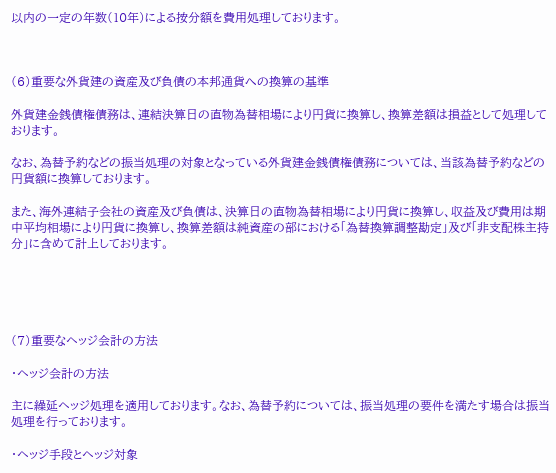以内の一定の年数(10年)による按分額を費用処理しております。



(6)重要な外貨建の資産及び負債の本邦通貨への換算の基準

外貨建金銭債権債務は、連結決算日の直物為替相場により円貨に換算し、換算差額は損益として処理しております。

なお、為替予約などの振当処理の対象となっている外貨建金銭債権債務については、当該為替予約などの円貨額に換算しております。

また、海外連結子会社の資産及び負債は、決算日の直物為替相場により円貨に換算し、収益及び費用は期中平均相場により円貨に換算し、換算差額は純資産の部における「為替換算調整勘定」及び「非支配株主持分」に含めて計上しております。





(7)重要なヘッジ会計の方法

・ヘッジ会計の方法

主に繰延ヘッジ処理を適用しております。なお、為替予約については、振当処理の要件を満たす場合は振当処理を行っております。

・ヘッジ手段とヘッジ対象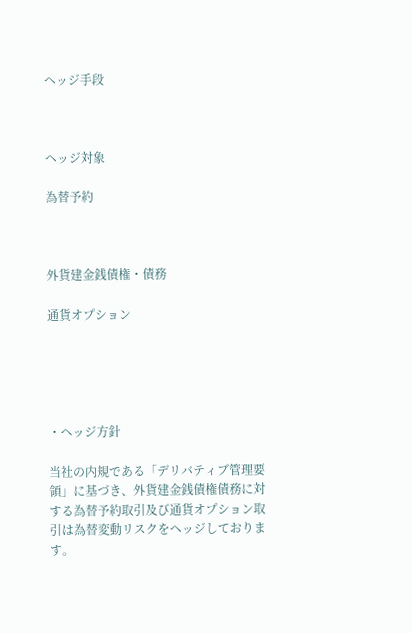ヘッジ手段



ヘッジ対象

為替予約



外貨建金銭債権・債務

通貨オプション





・ヘッジ方針

当社の内規である「デリバティブ管理要領」に基づき、外貨建金銭債権債務に対する為替予約取引及び通貨オプション取引は為替変動リスクをヘッジしております。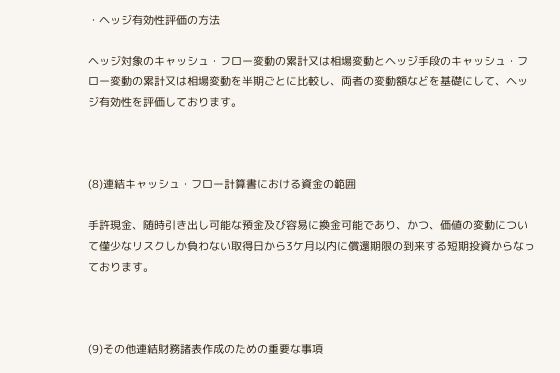・ヘッジ有効性評価の方法

ヘッジ対象のキャッシュ・フロー変動の累計又は相場変動とヘッジ手段のキャッシュ・フロー変動の累計又は相場変動を半期ごとに比較し、両者の変動額などを基礎にして、ヘッジ有効性を評価しております。



(8)連結キャッシュ・フロー計算書における資金の範囲

手許現金、随時引き出し可能な預金及び容易に換金可能であり、かつ、価値の変動について僅少なリスクしか負わない取得日から3ケ月以内に償還期限の到来する短期投資からなっております。



(9)その他連結財務諸表作成のための重要な事項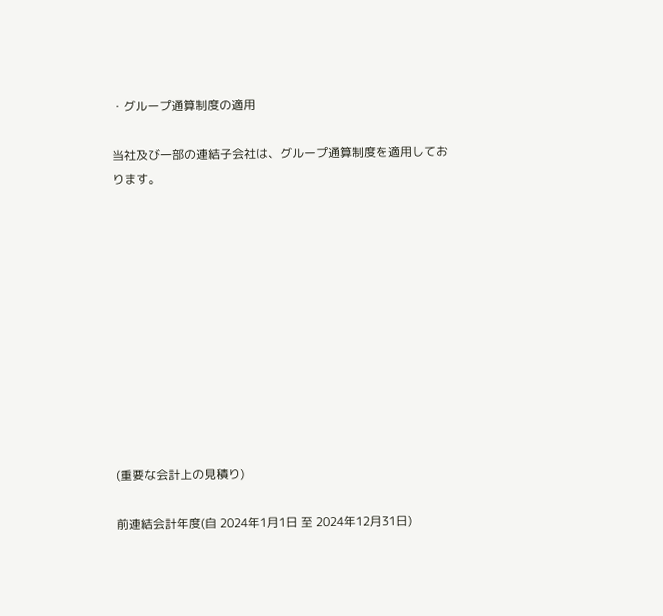・グループ通算制度の適用

当社及び一部の連結子会社は、グループ通算制度を適用しております。











(重要な会計上の見積り)

前連結会計年度(自 2024年1月1日 至 2024年12月31日)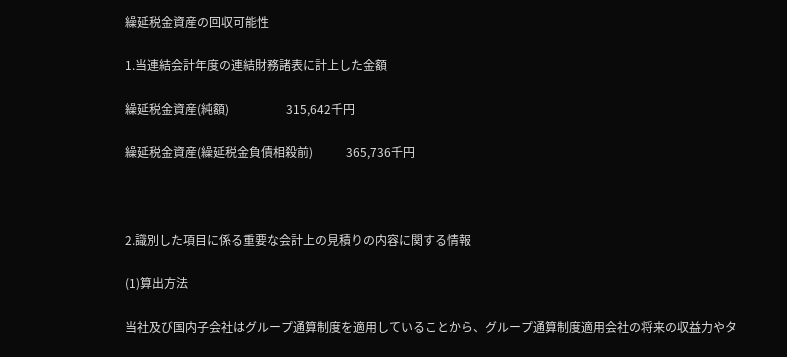繰延税金資産の回収可能性

1.当連結会計年度の連結財務諸表に計上した金額

繰延税金資産(純額)                   315,642千円

繰延税金資産(繰延税金負債相殺前)           365,736千円



2.識別した項目に係る重要な会計上の見積りの内容に関する情報

(1)算出方法

当社及び国内子会社はグループ通算制度を適用していることから、グループ通算制度適用会社の将来の収益力やタ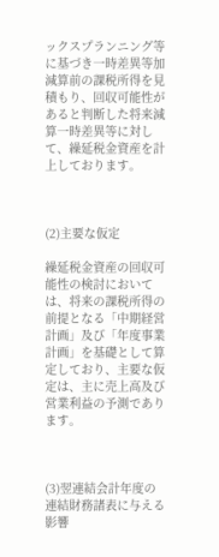ックスプランニング等に基づき一時差異等加減算前の課税所得を見積もり、回収可能性があると判断した将来減算一時差異等に対して、繰延税金資産を計上しております。



(2)主要な仮定

繰延税金資産の回収可能性の検討においては、将来の課税所得の前提となる「中期経営計画」及び「年度事業計画」を基礎として算定しており、主要な仮定は、主に売上高及び営業利益の予測であります。



(3)翌連結会計年度の連結財務諸表に与える影響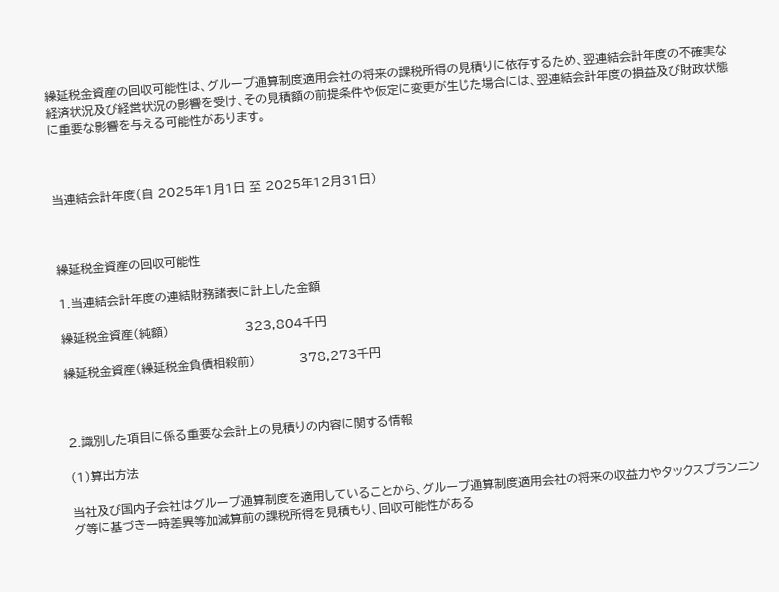繰延税金資産の回収可能性は、グループ通算制度適用会社の将来の課税所得の見積りに依存するため、翌連結会計年度の不確実な経済状況及び経営状況の影響を受け、その見積額の前提条件や仮定に変更が生じた場合には、翌連結会計年度の損益及び財政状態に重要な影響を与える可能性があります。



当連結会計年度(自 2025年1月1日 至 2025年12月31日)



繰延税金資産の回収可能性

1.当連結会計年度の連結財務諸表に計上した金額

繰延税金資産(純額)                   323,804千円

繰延税金資産(繰延税金負債相殺前)           378,273千円



2.識別した項目に係る重要な会計上の見積りの内容に関する情報

(1)算出方法

当社及び国内子会社はグループ通算制度を適用していることから、グループ通算制度適用会社の将来の収益力やタックスプランニング等に基づき一時差異等加減算前の課税所得を見積もり、回収可能性がある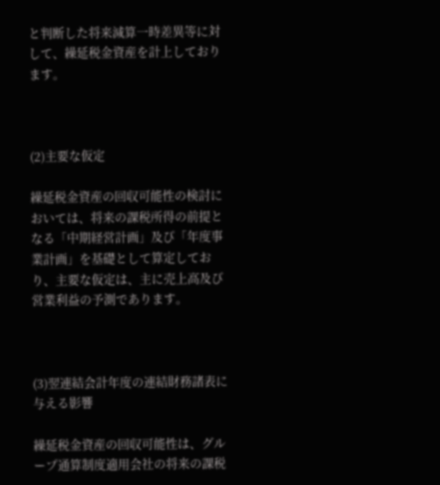と判断した将来減算一時差異等に対して、繰延税金資産を計上しております。



(2)主要な仮定

繰延税金資産の回収可能性の検討においては、将来の課税所得の前提となる「中期経営計画」及び「年度事業計画」を基礎として算定しており、主要な仮定は、主に売上高及び営業利益の予測であります。



(3)翌連結会計年度の連結財務諸表に与える影響

繰延税金資産の回収可能性は、グループ通算制度適用会社の将来の課税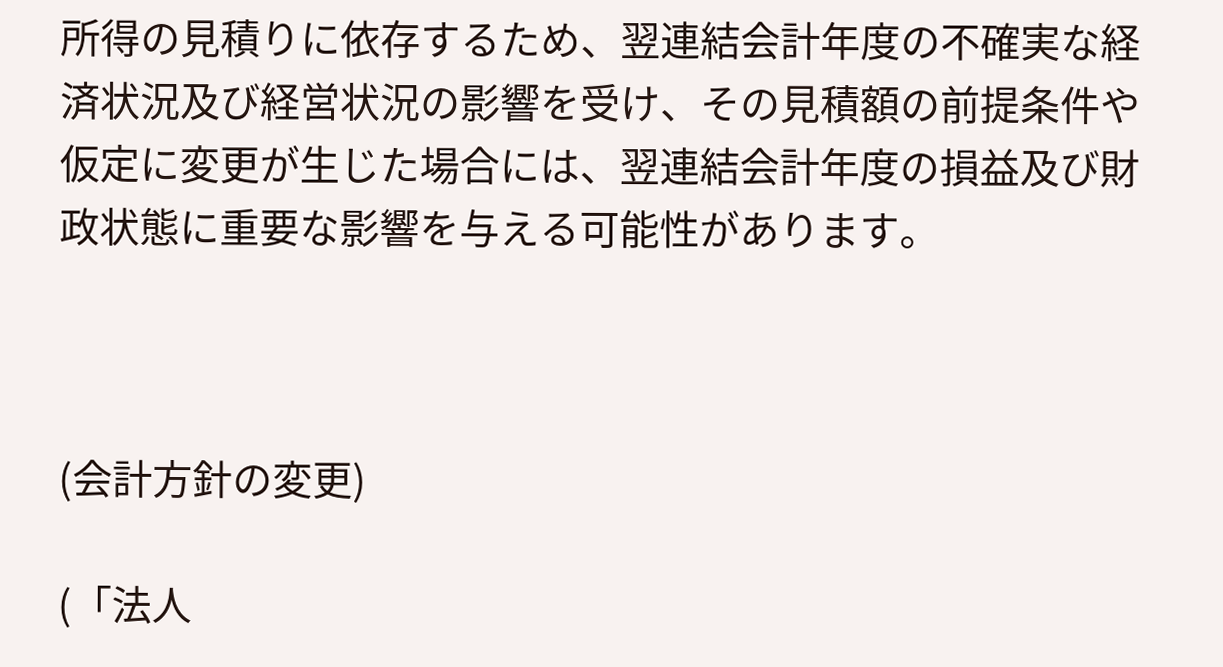所得の見積りに依存するため、翌連結会計年度の不確実な経済状況及び経営状況の影響を受け、その見積額の前提条件や仮定に変更が生じた場合には、翌連結会計年度の損益及び財政状態に重要な影響を与える可能性があります。



(会計方針の変更)

(「法人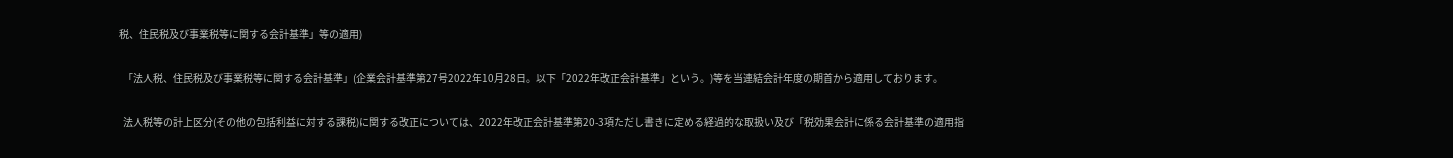税、住民税及び事業税等に関する会計基準」等の適用)

  「法人税、住民税及び事業税等に関する会計基準」(企業会計基準第27号2022年10月28日。以下「2022年改正会計基準」という。)等を当連結会計年度の期首から適用しております。

  法人税等の計上区分(その他の包括利益に対する課税)に関する改正については、2022年改正会計基準第20-3項ただし書きに定める経過的な取扱い及び「税効果会計に係る会計基準の適用指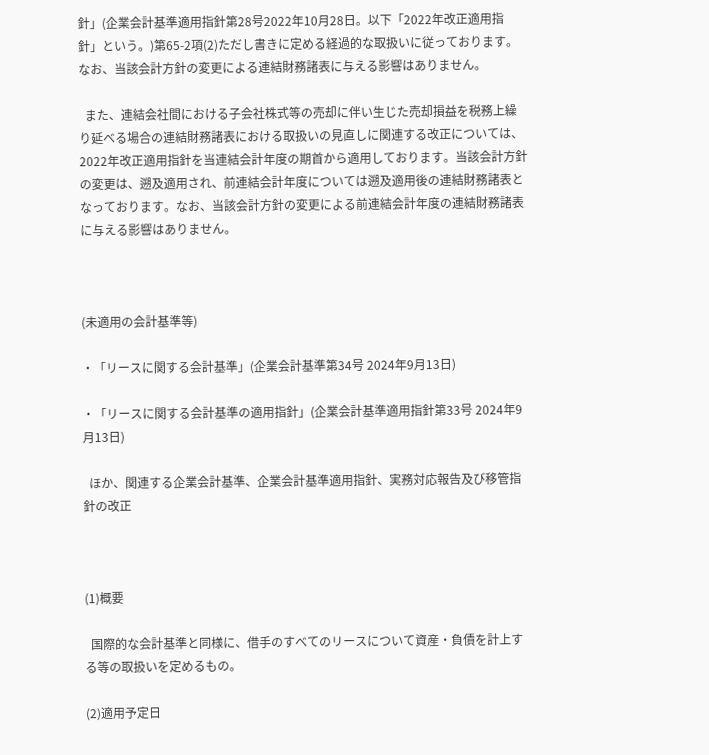針」(企業会計基準適用指針第28号2022年10月28日。以下「2022年改正適用指針」という。)第65-2項(2)ただし書きに定める経過的な取扱いに従っております。なお、当該会計方針の変更による連結財務諸表に与える影響はありません。

  また、連結会社間における子会社株式等の売却に伴い生じた売却損益を税務上繰り延べる場合の連結財務諸表における取扱いの見直しに関連する改正については、2022年改正適用指針を当連結会計年度の期首から適用しております。当該会計方針の変更は、遡及適用され、前連結会計年度については遡及適用後の連結財務諸表となっております。なお、当該会計方針の変更による前連結会計年度の連結財務諸表に与える影響はありません。



(未適用の会計基準等)

・「リースに関する会計基準」(企業会計基準第34号 2024年9月13日)

・「リースに関する会計基準の適用指針」(企業会計基準適用指針第33号 2024年9月13日)

  ほか、関連する企業会計基準、企業会計基準適用指針、実務対応報告及び移管指針の改正



(1)概要

  国際的な会計基準と同様に、借手のすべてのリースについて資産・負債を計上する等の取扱いを定めるもの。

(2)適用予定日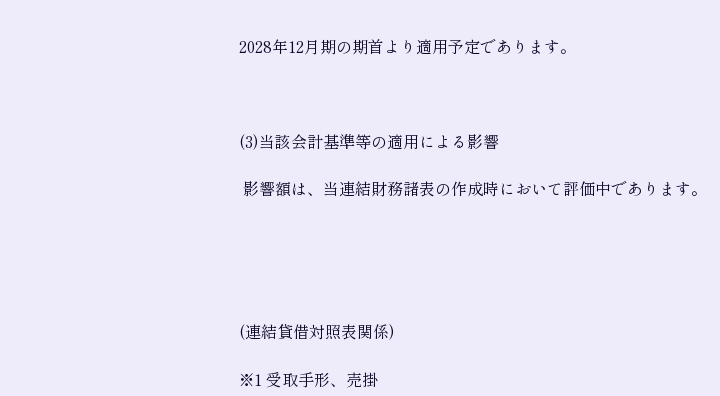2028年12月期の期首より適用予定であります。



(3)当該会計基準等の適用による影響

 影響額は、当連結財務諸表の作成時において評価中であります。





(連結貸借対照表関係)

※1 受取手形、売掛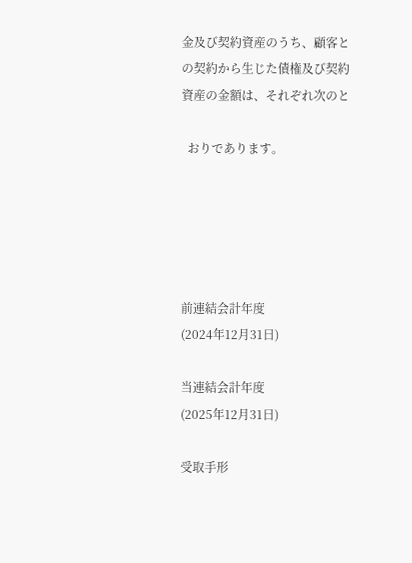金及び契約資産のうち、顧客との契約から生じた債権及び契約資産の金額は、それぞれ次のと

  おりであります。





前連結会計年度
(2024年12月31日)

当連結会計年度
(2025年12月31日)

受取手形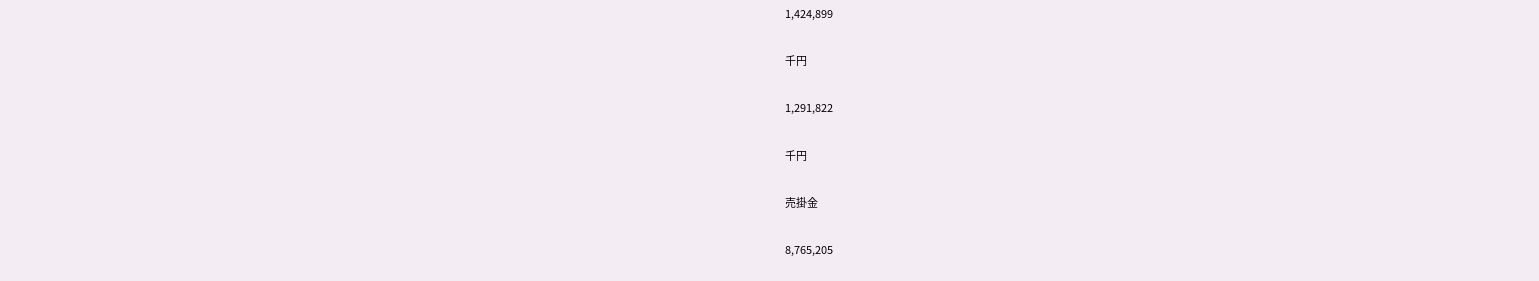1,424,899

千円

1,291,822

千円

売掛金

8,765,205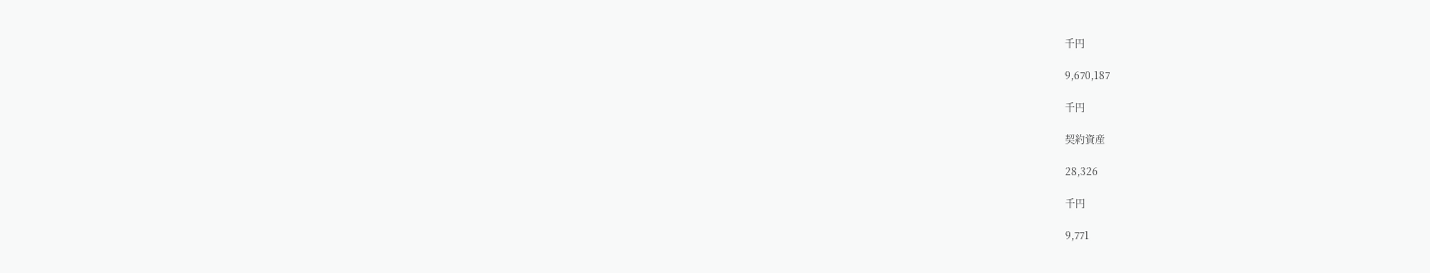千円

9,670,187

千円

契約資産

28,326

千円

9,771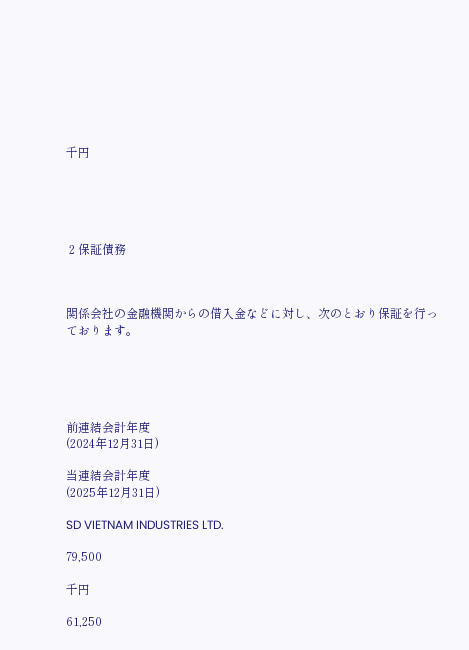千円





 2 保証債務



関係会社の金融機関からの借入金などに対し、次のとおり保証を行っております。





前連結会計年度
(2024年12月31日)

当連結会計年度
(2025年12月31日)

SD VIETNAM INDUSTRIES LTD.

79,500

千円

61,250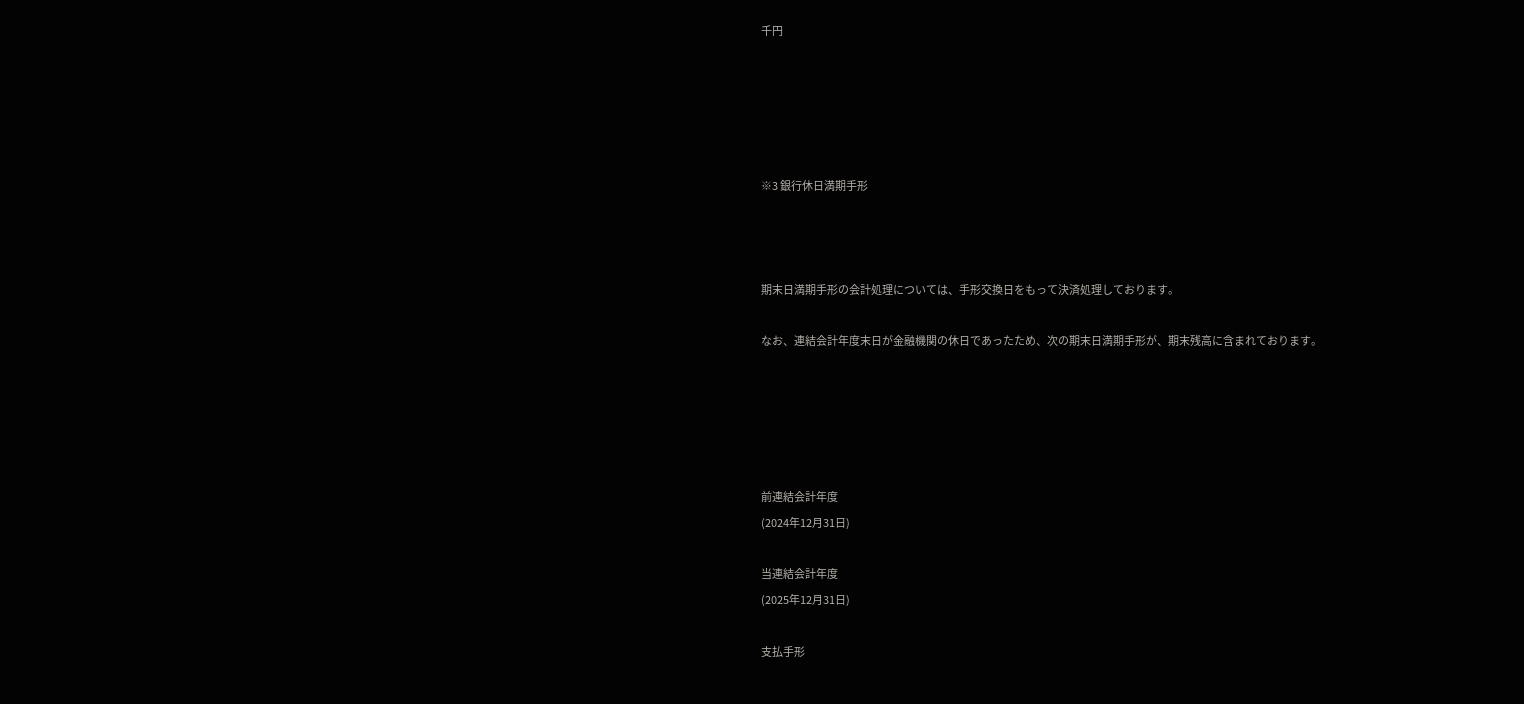千円





※3 銀行休日満期手形



期末日満期手形の会計処理については、手形交換日をもって決済処理しております。

なお、連結会計年度末日が金融機関の休日であったため、次の期末日満期手形が、期末残高に含まれております。





前連結会計年度
(2024年12月31日)

当連結会計年度
(2025年12月31日)

支払手形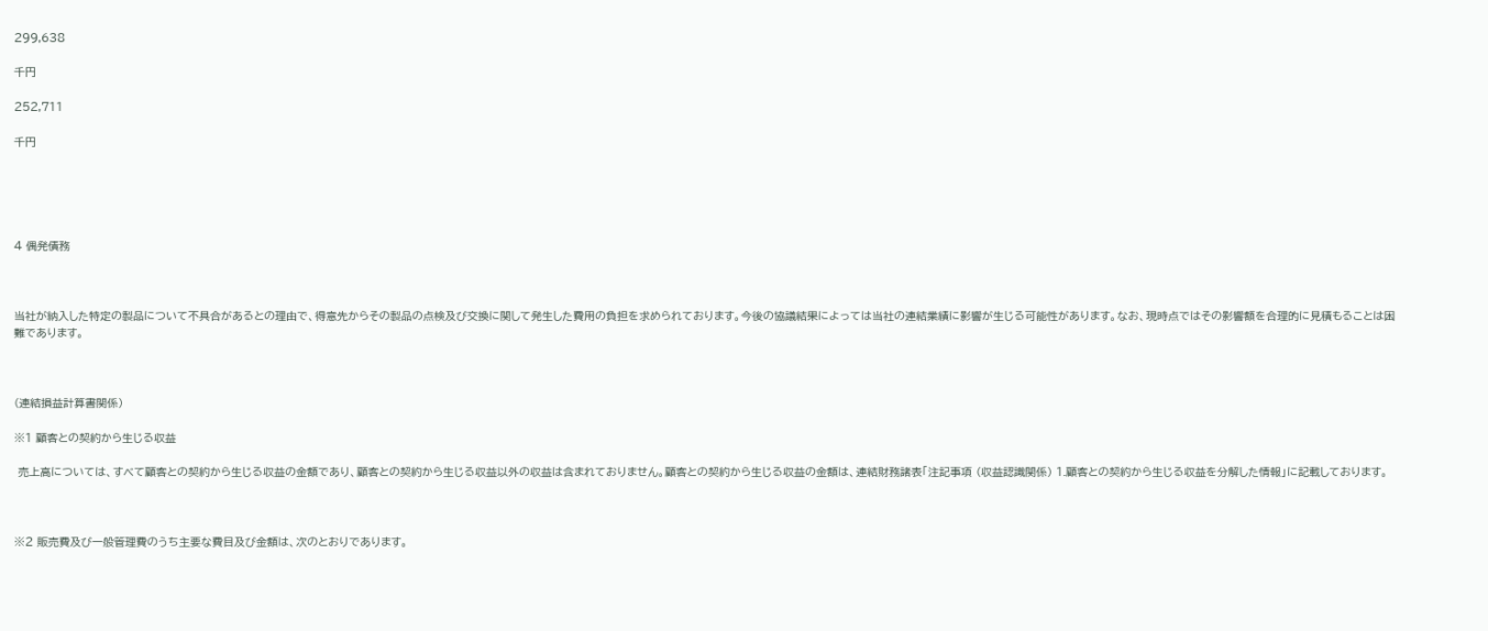299,638

千円

252,711

千円





4 偶発債務



当社が納入した特定の製品について不具合があるとの理由で、得意先からその製品の点検及び交換に関して発生した費用の負担を求められております。今後の協議結果によっては当社の連結業績に影響が生じる可能性があります。なお、現時点ではその影響額を合理的に見積もることは困難であります。



(連結損益計算書関係)

※1 顧客との契約から生じる収益

 売上高については、すべて顧客との契約から生じる収益の金額であり、顧客との契約から生じる収益以外の収益は含まれておりません。顧客との契約から生じる収益の金額は、連結財務諸表「注記事項 (収益認識関係) 1.顧客との契約から生じる収益を分解した情報」に記載しております。



※2 販売費及び一般管理費のうち主要な費目及び金額は、次のとおりであります。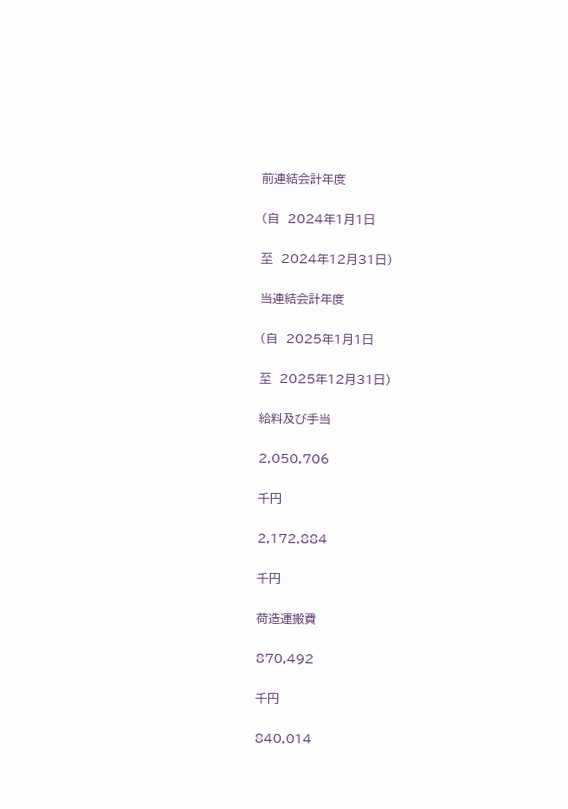前連結会計年度

(自  2024年1月1日

至  2024年12月31日)

当連結会計年度

(自  2025年1月1日

至  2025年12月31日)

給料及び手当

2,050,706

千円

2,172,884

千円

荷造運搬費

870,492

千円

840,014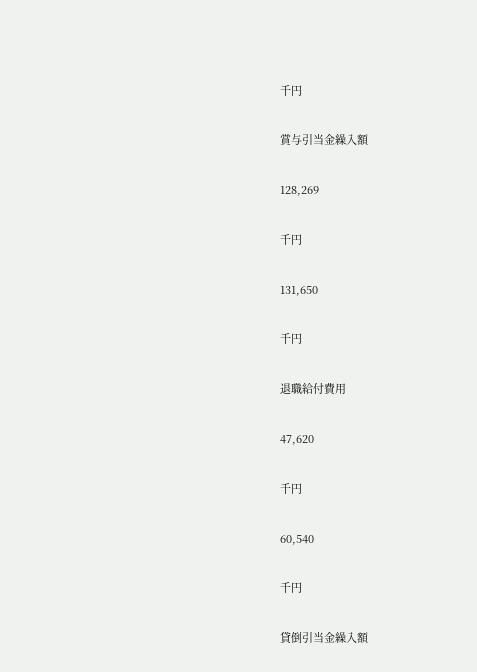千円

賞与引当金繰入額

128,269

千円

131,650

千円

退職給付費用

47,620

千円

60,540

千円

貸倒引当金繰入額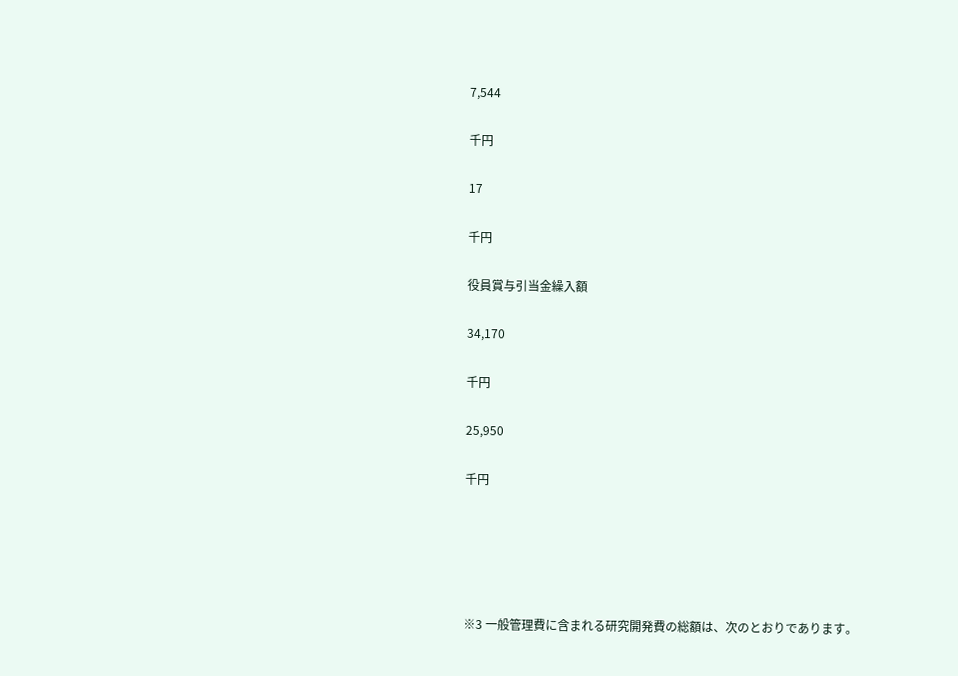7,544

千円

17

千円

役員賞与引当金繰入額

34,170

千円

25,950

千円





※3 一般管理費に含まれる研究開発費の総額は、次のとおりであります。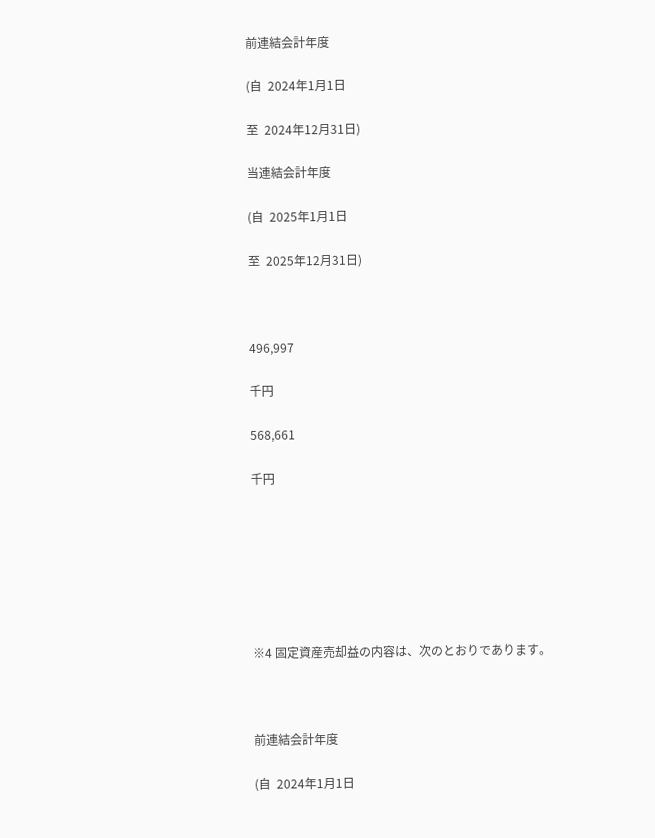前連結会計年度

(自  2024年1月1日

至  2024年12月31日)

当連結会計年度

(自  2025年1月1日

至  2025年12月31日)



496,997

千円

568,661

千円







※4 固定資産売却益の内容は、次のとおりであります。



前連結会計年度

(自  2024年1月1日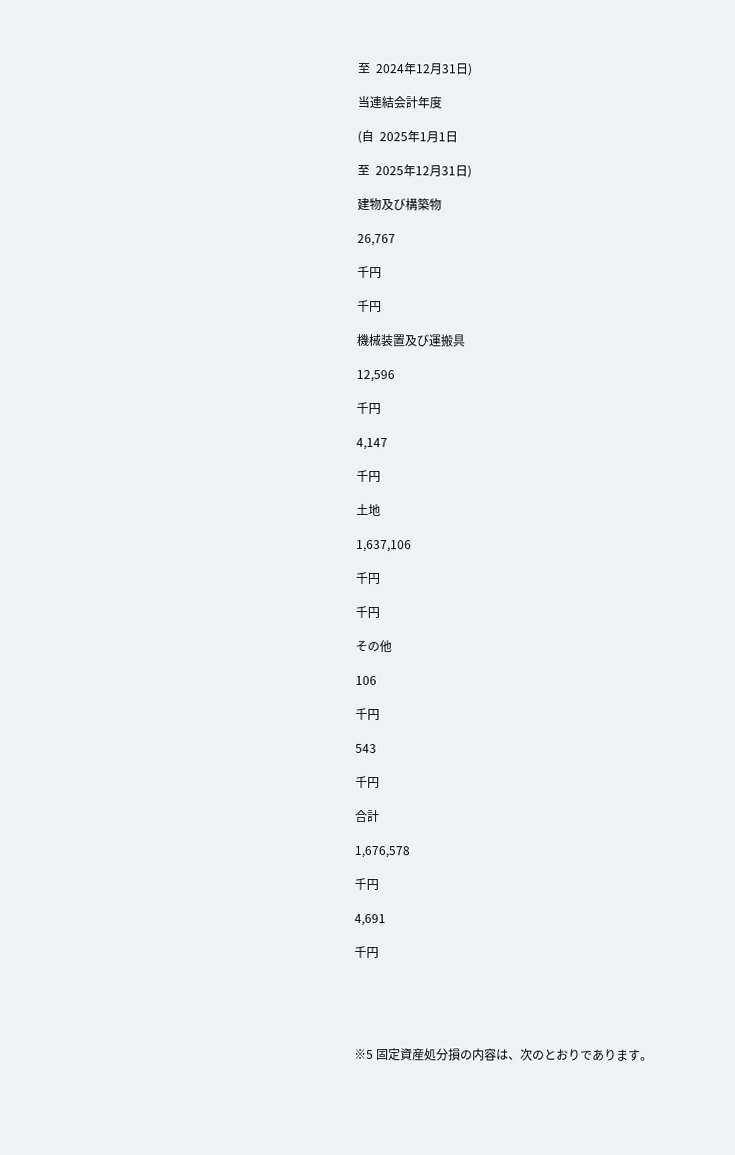至  2024年12月31日)

当連結会計年度

(自  2025年1月1日

至  2025年12月31日)

建物及び構築物

26,767

千円

千円

機械装置及び運搬具

12,596

千円

4,147

千円

土地

1,637,106

千円

千円

その他

106

千円

543

千円

合計

1,676,578

千円

4,691

千円





※5 固定資産処分損の内容は、次のとおりであります。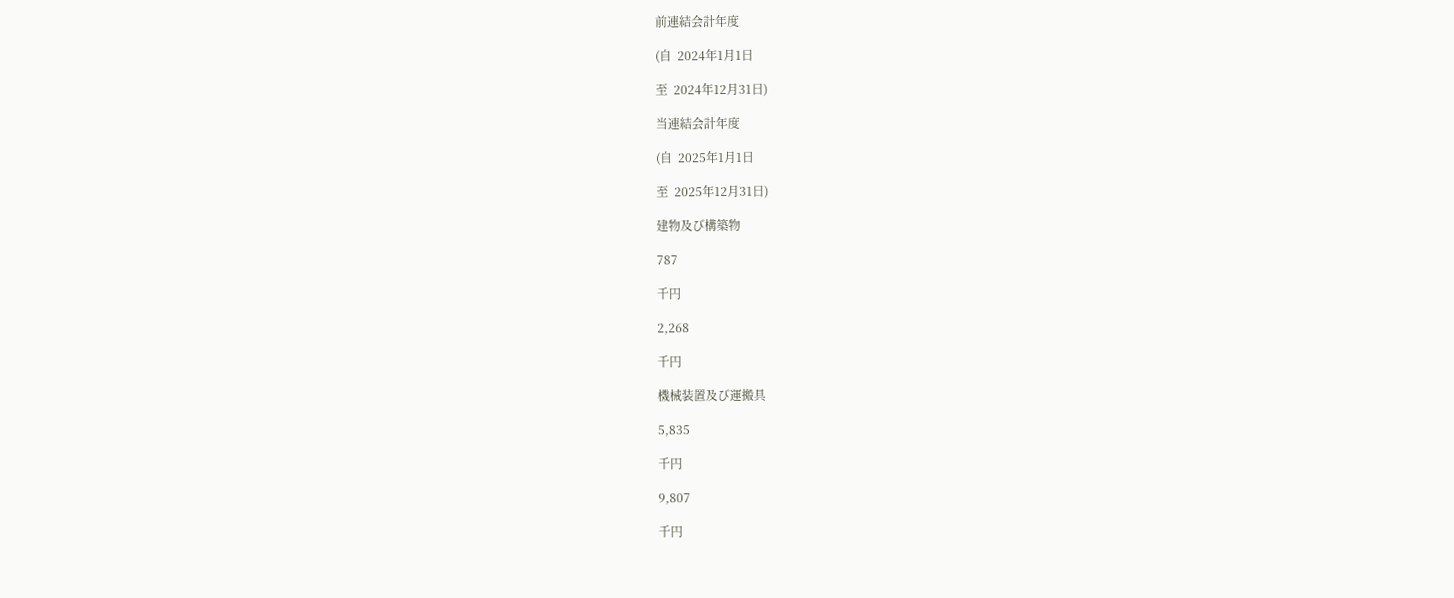前連結会計年度

(自  2024年1月1日

至  2024年12月31日)

当連結会計年度

(自  2025年1月1日

至  2025年12月31日)

建物及び構築物

787

千円

2,268

千円

機械装置及び運搬具

5,835

千円

9,807

千円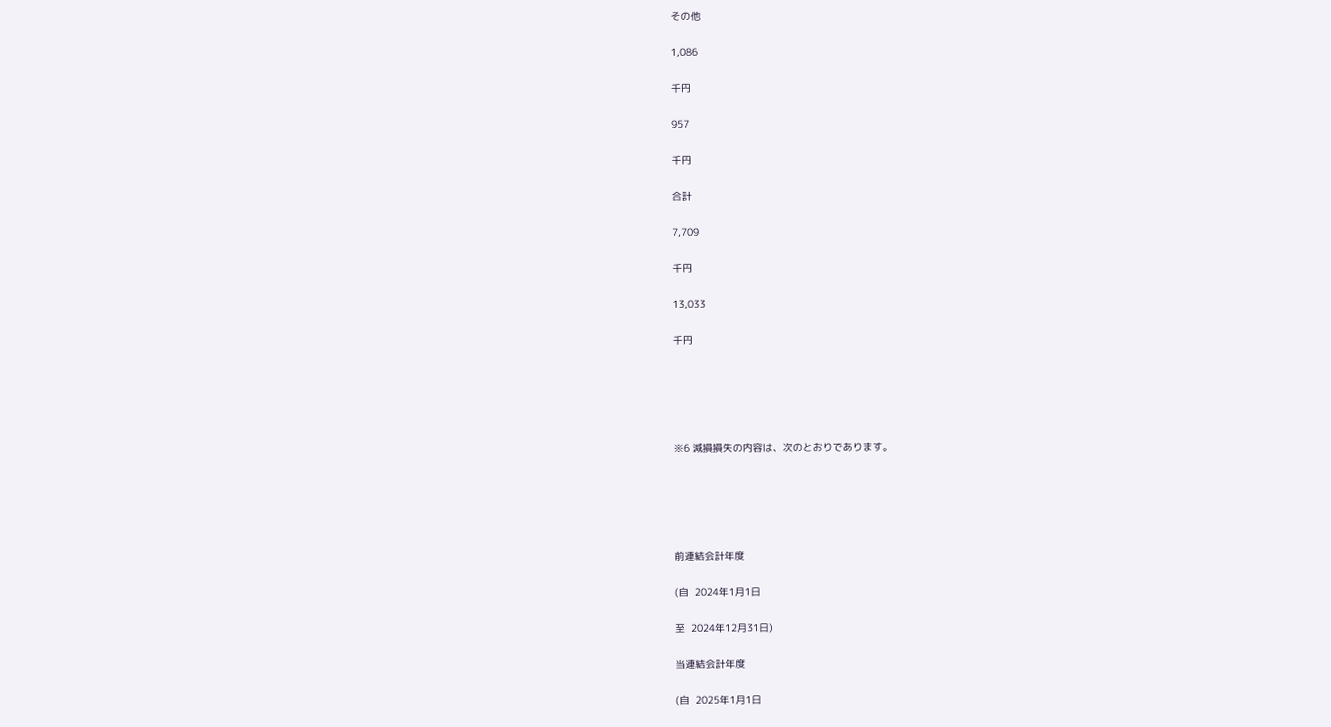その他

1,086

千円

957

千円

合計

7,709

千円

13,033

千円





※6 減損損失の内容は、次のとおりであります。





前連結会計年度

(自  2024年1月1日

至  2024年12月31日)

当連結会計年度

(自  2025年1月1日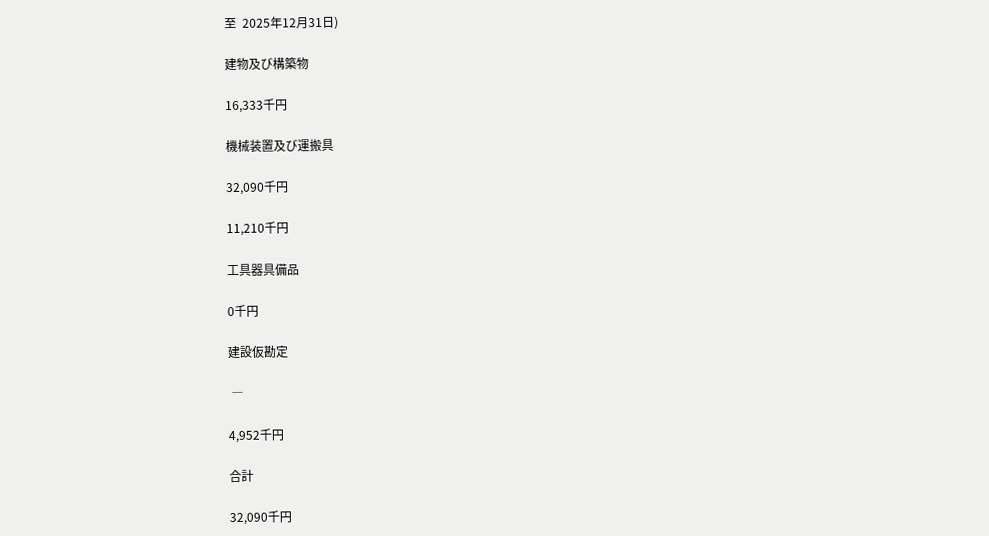至  2025年12月31日)

建物及び構築物

16,333千円

機械装置及び運搬具

32,090千円

11,210千円

工具器具備品

0千円

建設仮勘定

 ―

4,952千円

合計

32,090千円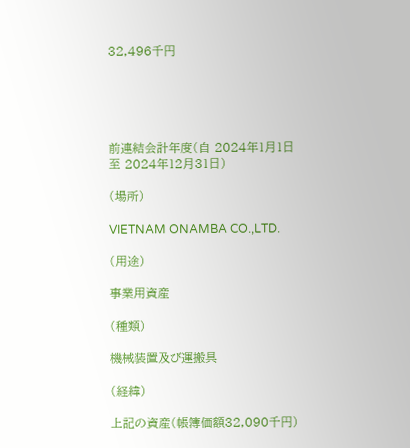32,496千円





前連結会計年度(自 2024年1月1日 至 2024年12月31日)

(場所)

VIETNAM ONAMBA CO.,LTD.

(用途)

事業用資産

(種類)

機械装置及び運搬具

(経緯)

上記の資産(帳簿価額32,090千円)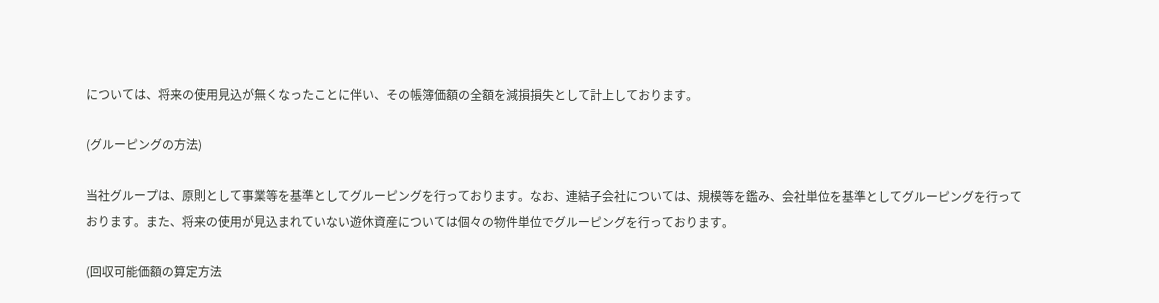については、将来の使用見込が無くなったことに伴い、その帳簿価額の全額を減損損失として計上しております。

(グルーピングの方法)

当社グループは、原則として事業等を基準としてグルーピングを行っております。なお、連結子会社については、規模等を鑑み、会社単位を基準としてグルーピングを行っております。また、将来の使用が見込まれていない遊休資産については個々の物件単位でグルーピングを行っております。

(回収可能価額の算定方法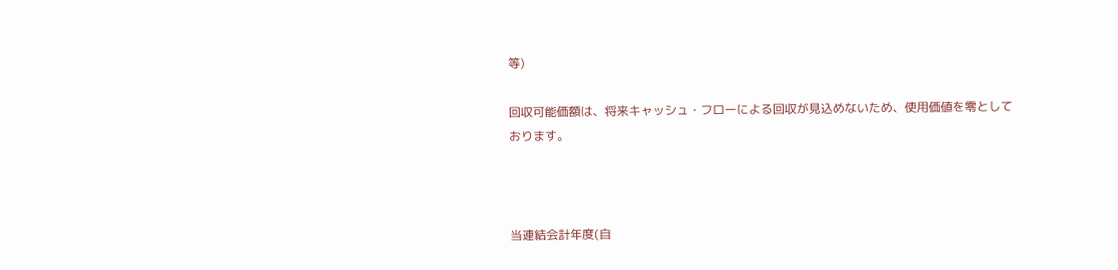等)

回収可能価額は、将来キャッシュ・フローによる回収が見込めないため、使用価値を零としております。



当連結会計年度(自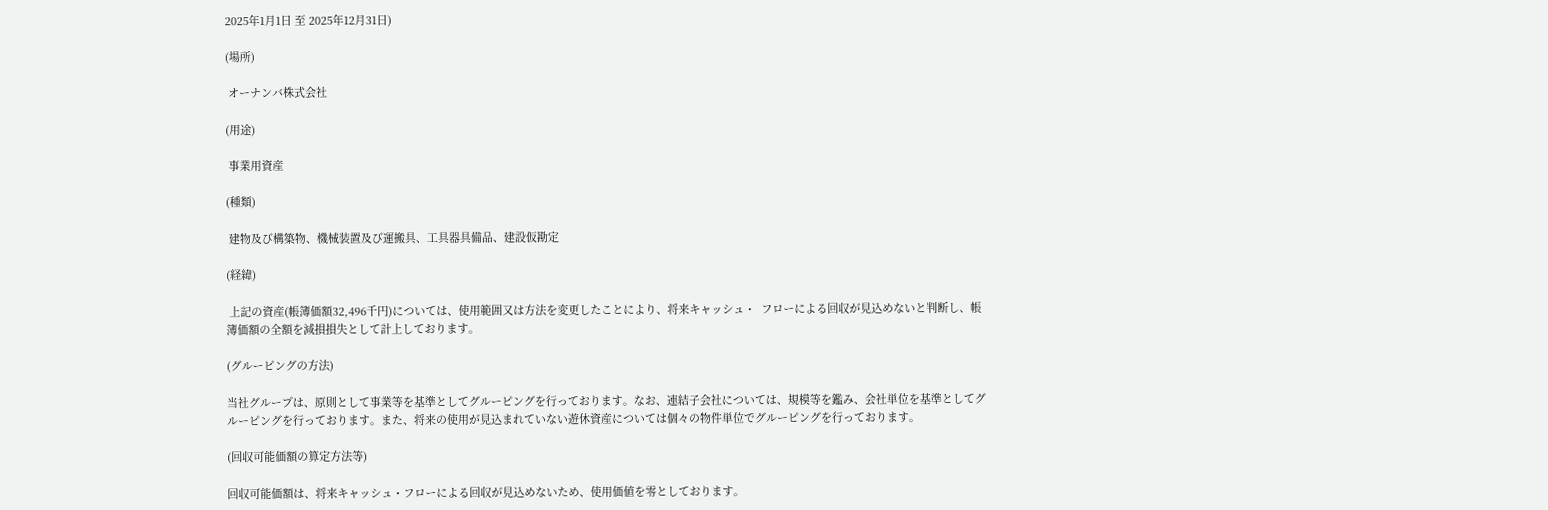2025年1月1日 至 2025年12月31日)

(場所)

 オーナンバ株式会社

(用途)

 事業用資産

(種類)

 建物及び構築物、機械装置及び運搬具、工具器具備品、建設仮勘定

(経緯)

 上記の資産(帳簿価額32,496千円)については、使用範囲又は方法を変更したことにより、将来キャッシュ・  フローによる回収が見込めないと判断し、帳簿価額の全額を減損損失として計上しております。

(グルーピングの方法)

当社グループは、原則として事業等を基準としてグルーピングを行っております。なお、連結子会社については、規模等を鑑み、会社単位を基準としてグルーピングを行っております。また、将来の使用が見込まれていない遊休資産については個々の物件単位でグルーピングを行っております。

(回収可能価額の算定方法等)

回収可能価額は、将来キャッシュ・フローによる回収が見込めないため、使用価値を零としております。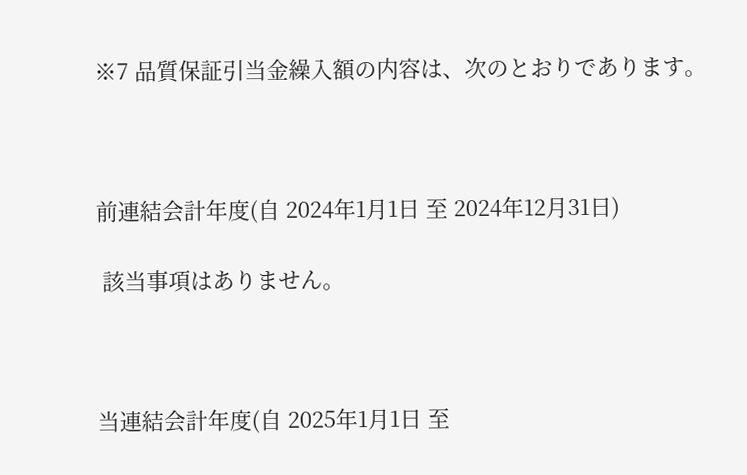※7 品質保証引当金繰入額の内容は、次のとおりであります。



前連結会計年度(自 2024年1月1日 至 2024年12月31日)

 該当事項はありません。



当連結会計年度(自 2025年1月1日 至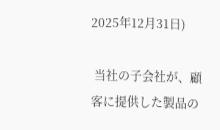2025年12月31日)

 当社の子会社が、顧客に提供した製品の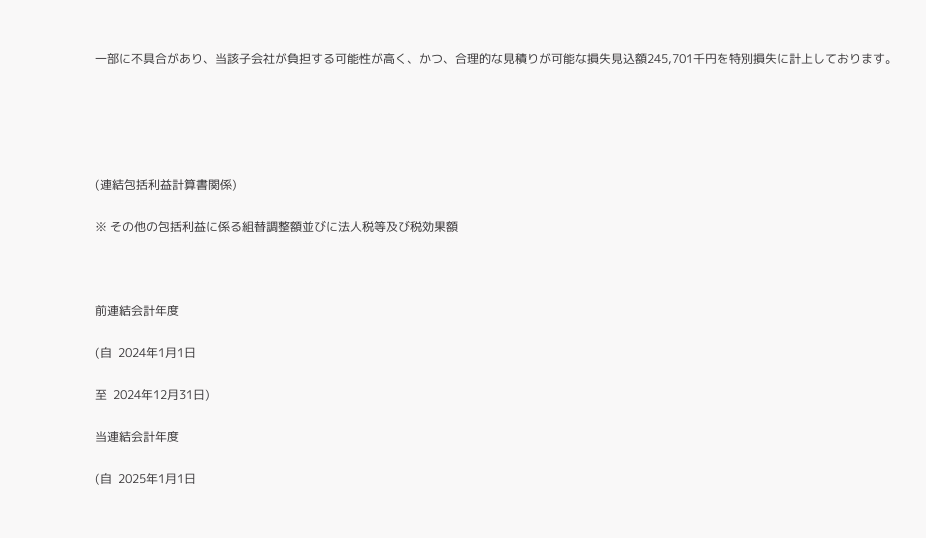一部に不具合があり、当該子会社が負担する可能性が高く、かつ、合理的な見積りが可能な損失見込額245,701千円を特別損失に計上しております。





(連結包括利益計算書関係)

※ その他の包括利益に係る組替調整額並びに法人税等及び税効果額



前連結会計年度

(自  2024年1月1日

至  2024年12月31日)

当連結会計年度

(自  2025年1月1日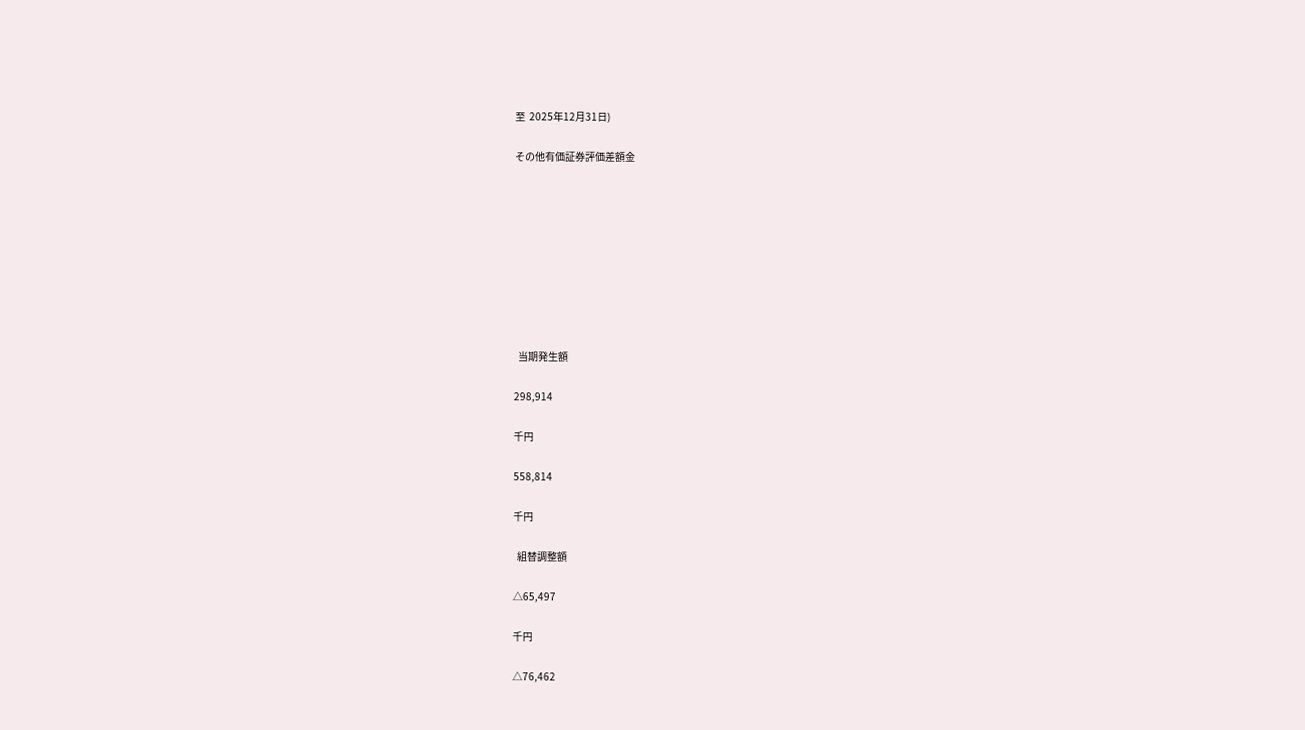至  2025年12月31日)

その他有価証券評価差額金









  当期発生額

298,914

千円

558,814

千円

  組替調整額

△65,497

千円

△76,462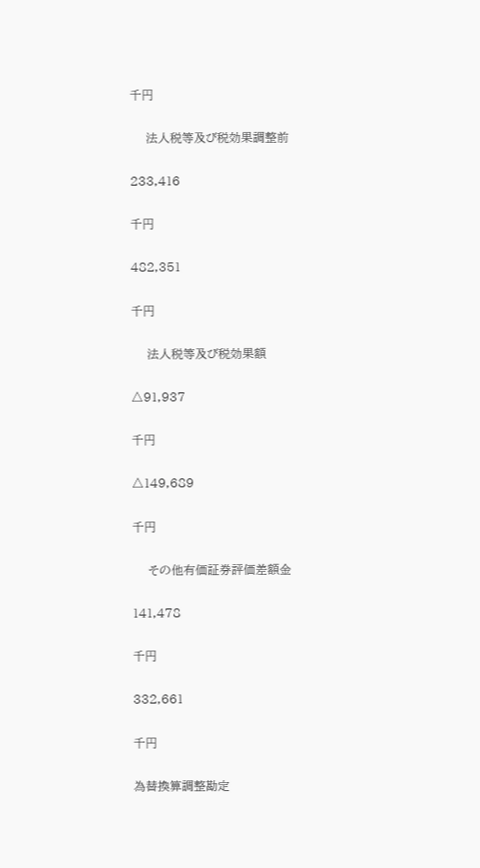千円

    法人税等及び税効果調整前

233,416

千円

482,351

千円

    法人税等及び税効果額

△91,937

千円

△149,689

千円

    その他有価証券評価差額金

141,478

千円

332,661

千円

為替換算調整勘定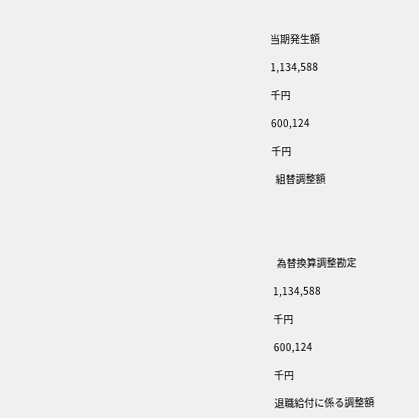当期発生額

1,134,588

千円

600,124

千円

  組替調整額





  為替換算調整勘定

1,134,588

千円

600,124

千円

退職給付に係る調整額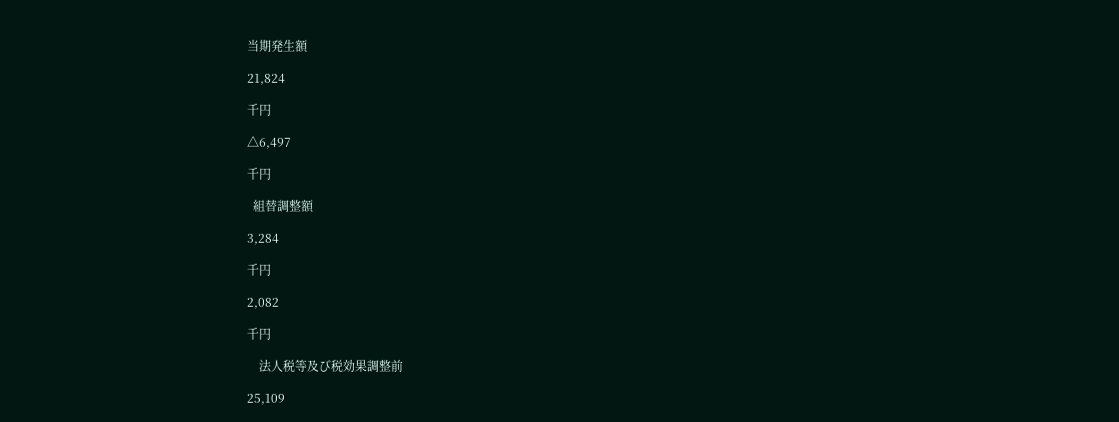当期発生額

21,824

千円

△6,497

千円

  組替調整額

3,284

千円

2,082

千円

    法人税等及び税効果調整前

25,109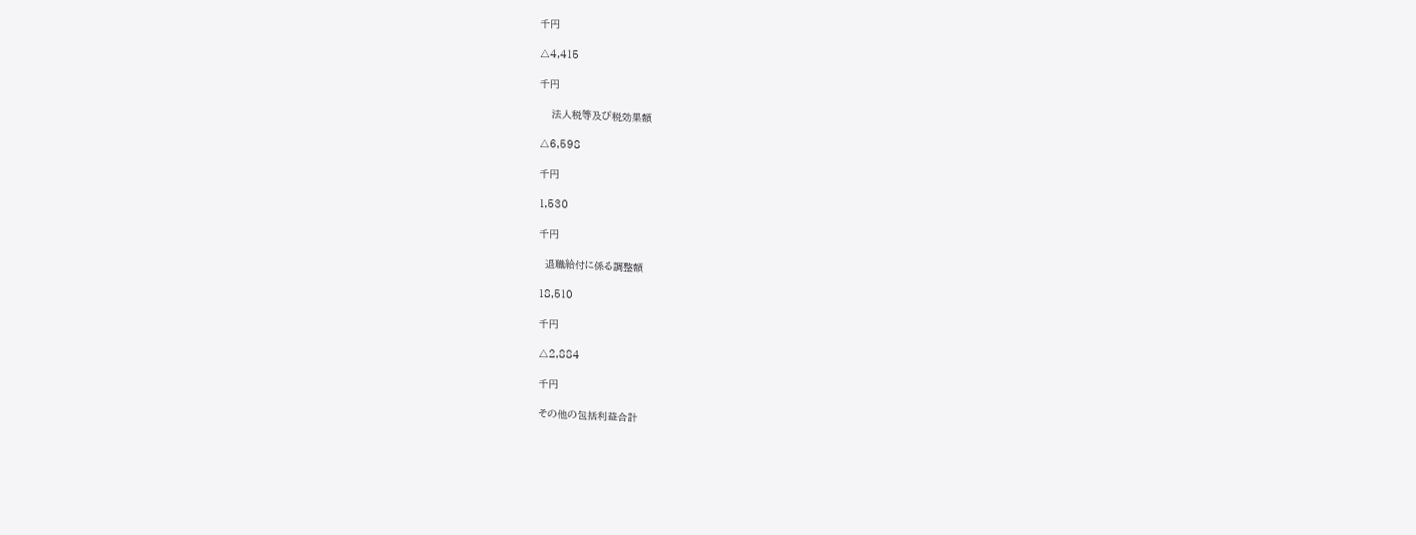千円

△4,415

千円

    法人税等及び税効果額

△6,598

千円

1,530

千円

  退職給付に係る調整額

18,510

千円

△2,884

千円

その他の包括利益合計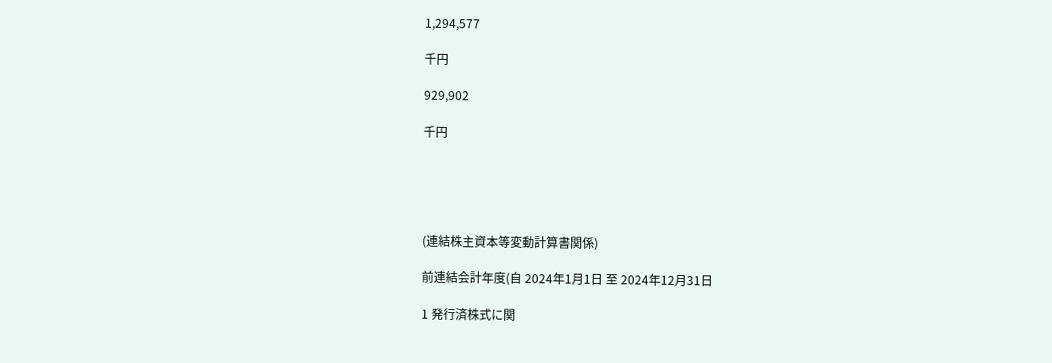1,294,577

千円

929,902

千円





(連結株主資本等変動計算書関係)

前連結会計年度(自 2024年1月1日 至 2024年12月31日

1 発行済株式に関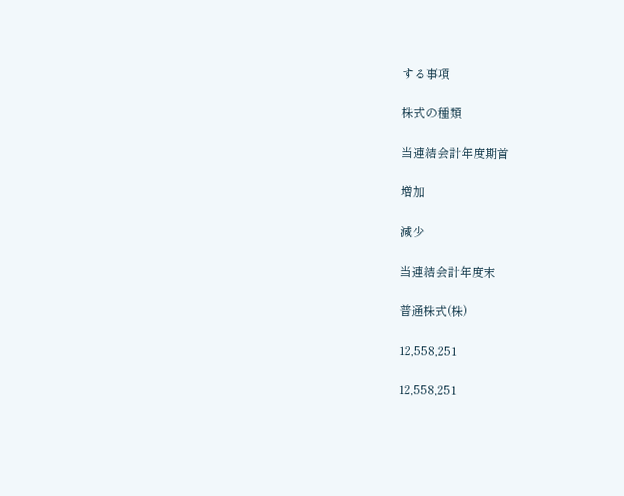する事項

株式の種類

当連結会計年度期首

増加

減少

当連結会計年度末

普通株式(株)

12,558,251

12,558,251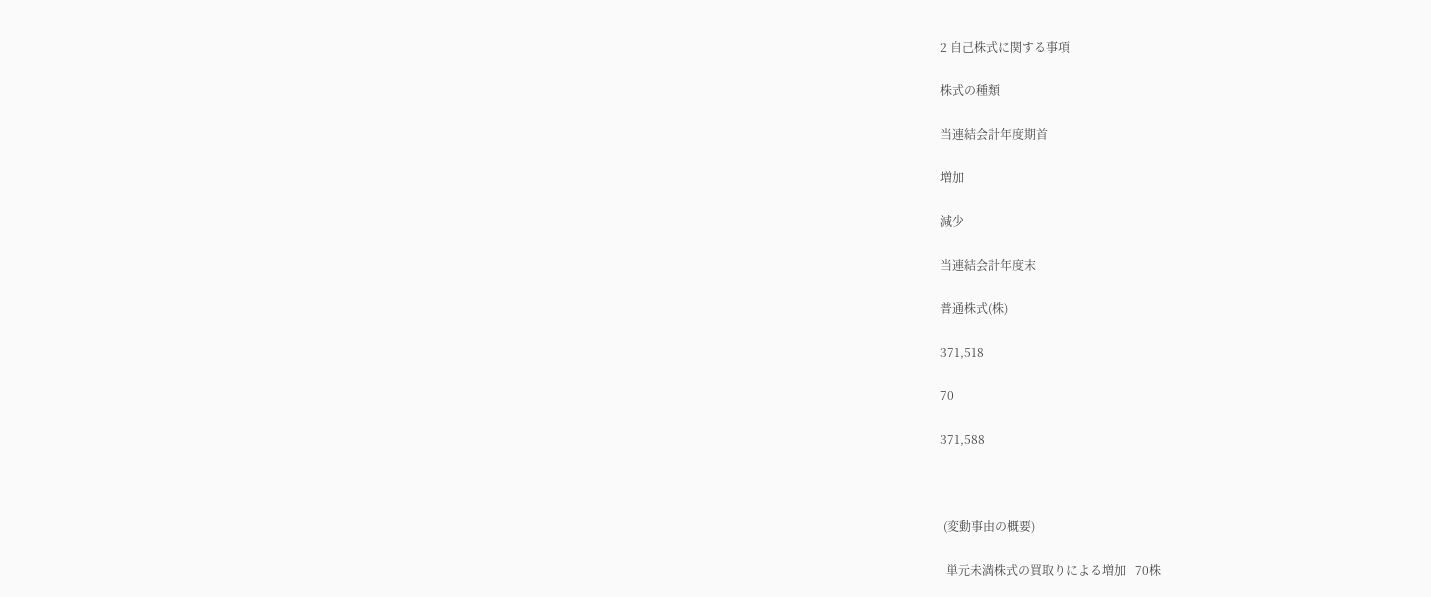2 自己株式に関する事項

株式の種類

当連結会計年度期首

増加

減少

当連結会計年度末

普通株式(株)

371,518

70

371,588



 (変動事由の概要)

  単元未満株式の買取りによる増加   70株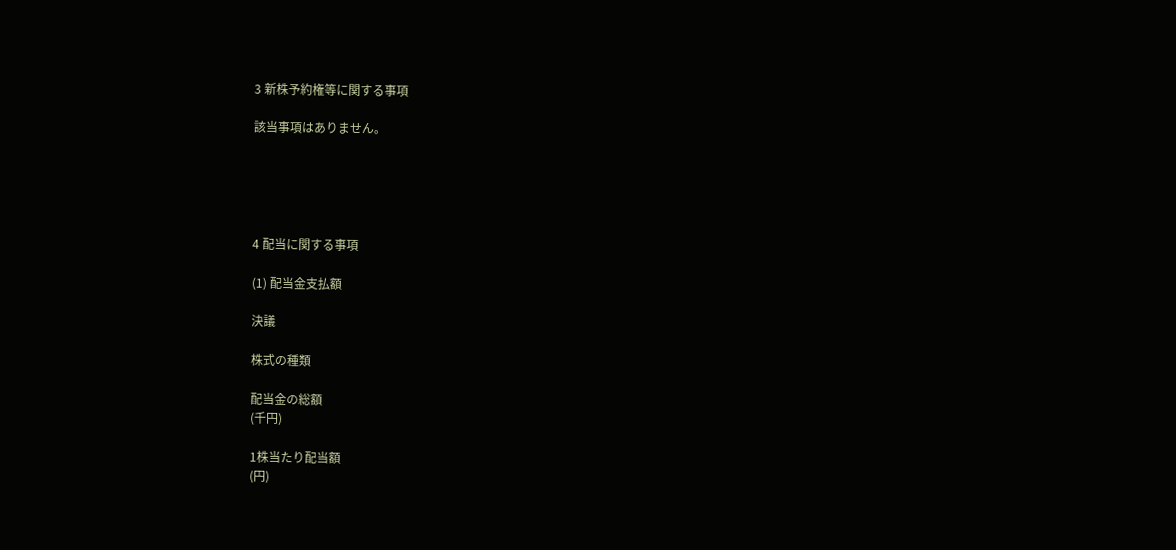3 新株予約権等に関する事項

該当事項はありません。





4 配当に関する事項

(1) 配当金支払額

決議

株式の種類

配当金の総額
(千円)

1株当たり配当額
(円)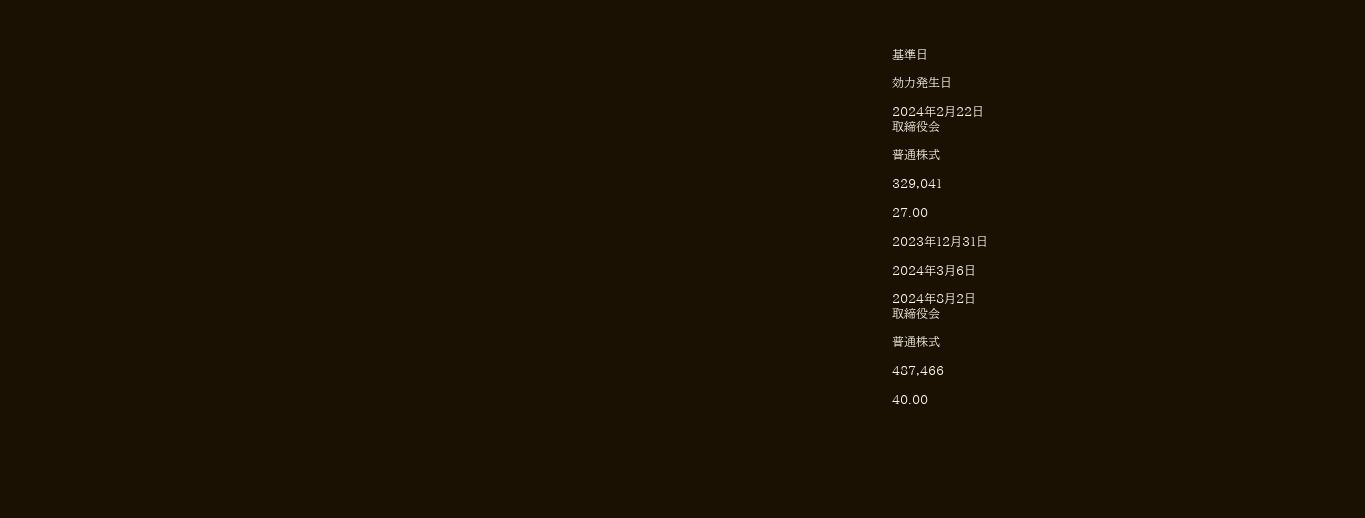基準日

効力発生日

2024年2月22日
取締役会

普通株式

329,041

27.00

2023年12月31日

2024年3月6日

2024年8月2日
取締役会

普通株式

487,466

40.00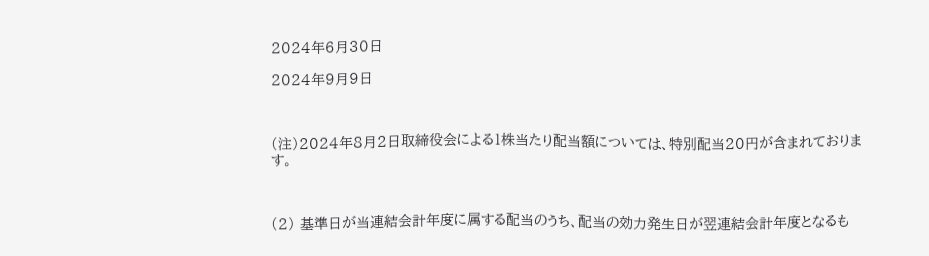2024年6月30日

2024年9月9日



(注)2024年8月2日取締役会による1株当たり配当額については、特別配当20円が含まれております。



(2) 基準日が当連結会計年度に属する配当のうち、配当の効力発生日が翌連結会計年度となるも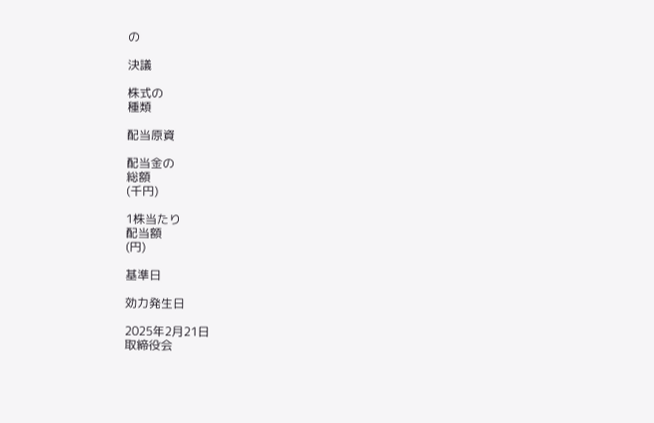の

決議

株式の
種類

配当原資

配当金の
総額
(千円)

1株当たり
配当額
(円)

基準日

効力発生日

2025年2月21日
取締役会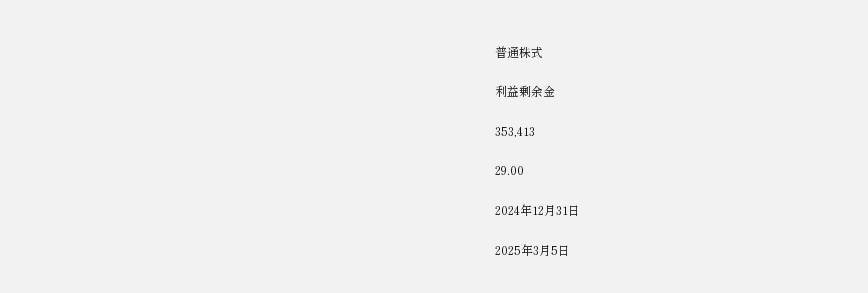普通株式

利益剰余金

353,413

29.00

2024年12月31日

2025年3月5日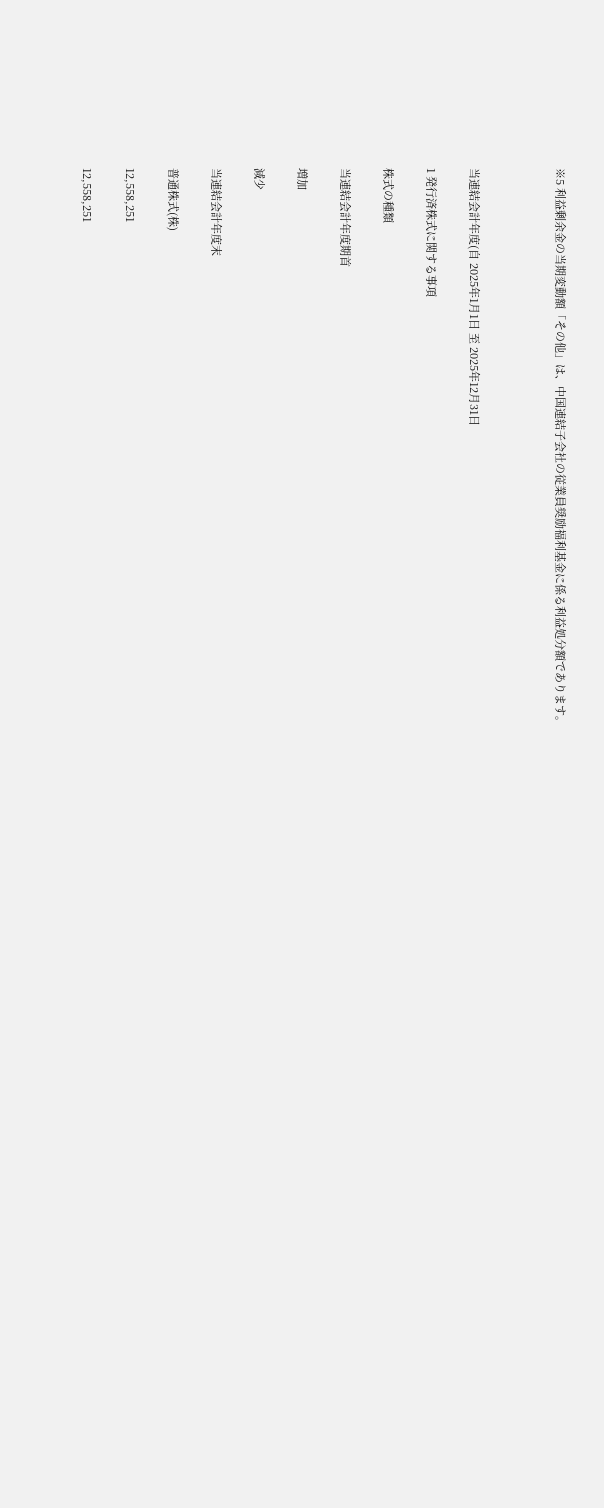※5 利益剰余金の当期変動額「その他」は、中国連結子会社の従業員奨励福利基金に係る利益処分額であります。



当連結会計年度(自 2025年1月1日 至 2025年12月31日

1 発行済株式に関する事項

株式の種類

当連結会計年度期首

増加

減少

当連結会計年度末

普通株式(株)

12,558,251

12,558,251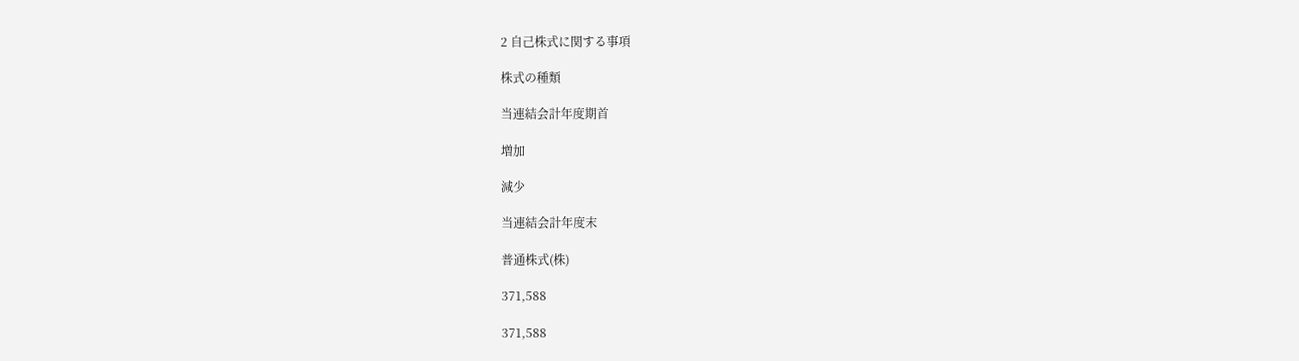2 自己株式に関する事項

株式の種類

当連結会計年度期首

増加

減少

当連結会計年度末

普通株式(株)

371,588

371,588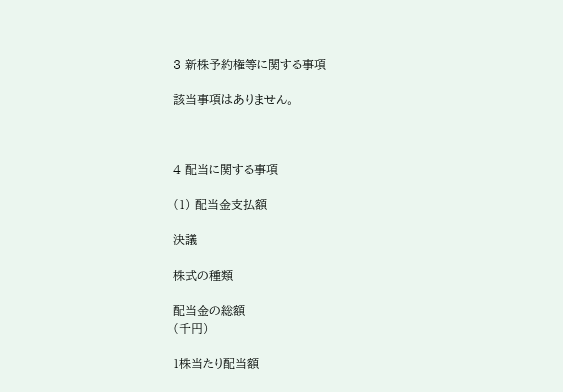3 新株予約権等に関する事項

該当事項はありません。



4 配当に関する事項

(1) 配当金支払額

決議

株式の種類

配当金の総額
(千円)

1株当たり配当額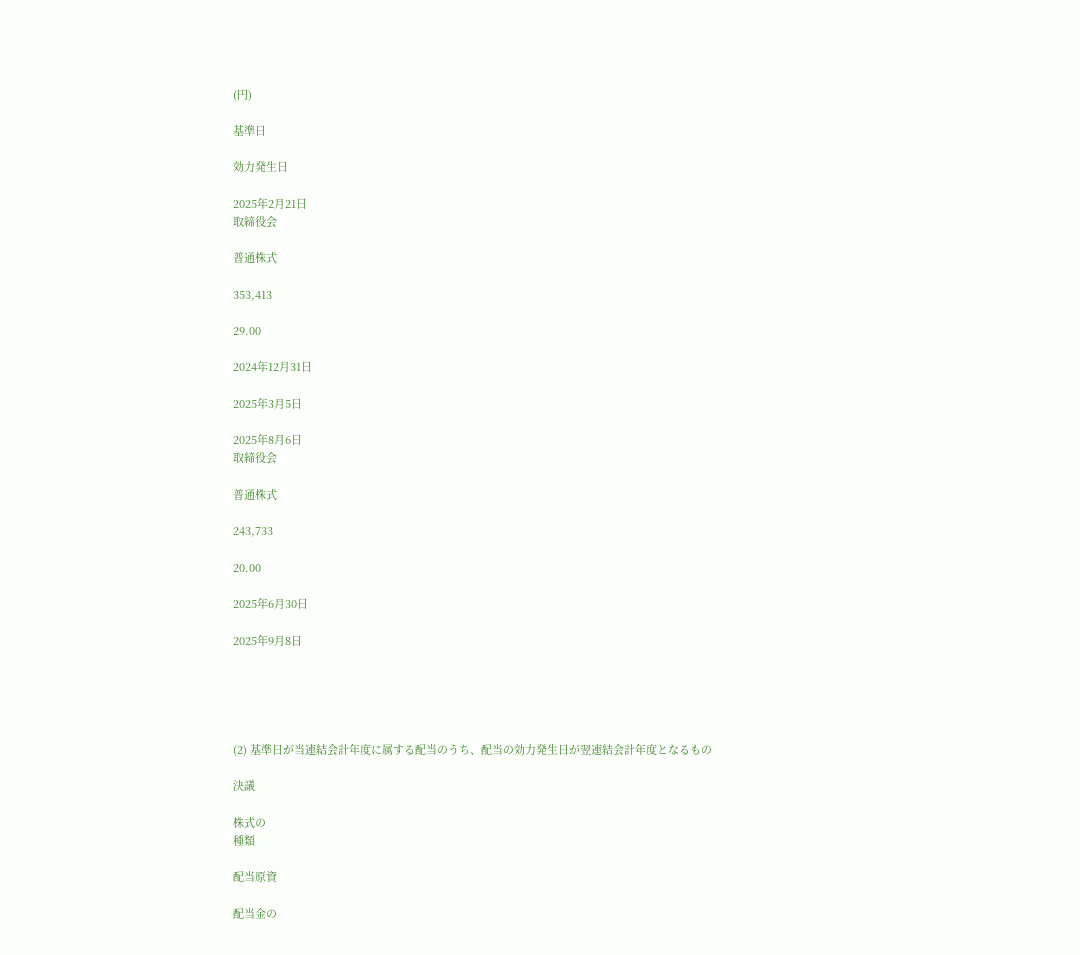(円)

基準日

効力発生日

2025年2月21日
取締役会

普通株式

353,413

29.00

2024年12月31日

2025年3月5日

2025年8月6日
取締役会

普通株式

243,733

20.00

2025年6月30日

2025年9月8日





(2) 基準日が当連結会計年度に属する配当のうち、配当の効力発生日が翌連結会計年度となるもの

決議

株式の
種類

配当原資

配当金の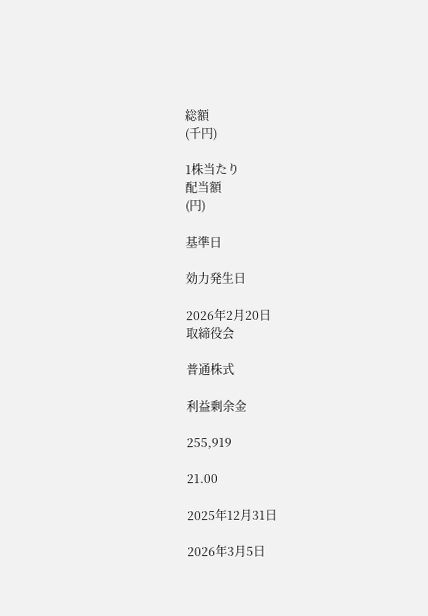総額
(千円)

1株当たり
配当額
(円)

基準日

効力発生日

2026年2月20日
取締役会

普通株式

利益剰余金

255,919

21.00

2025年12月31日

2026年3月5日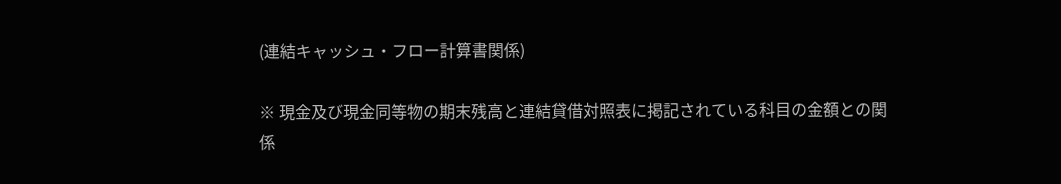(連結キャッシュ・フロー計算書関係)

※ 現金及び現金同等物の期末残高と連結貸借対照表に掲記されている科目の金額との関係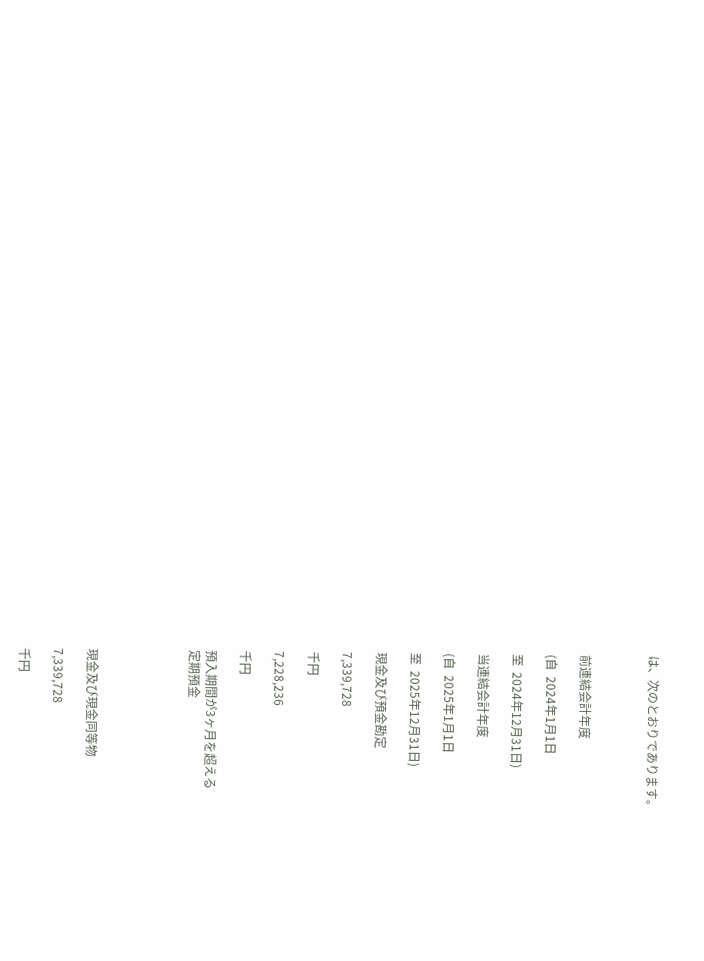は、次のとおりであります。



前連結会計年度

(自  2024年1月1日

至  2024年12月31日)

当連結会計年度

(自  2025年1月1日

至  2025年12月31日)

現金及び預金勘定

7,339,728

千円

7,228,236

千円

預入期間が3ヶ月を超える
定期預金





現金及び現金同等物

7,339,728

千円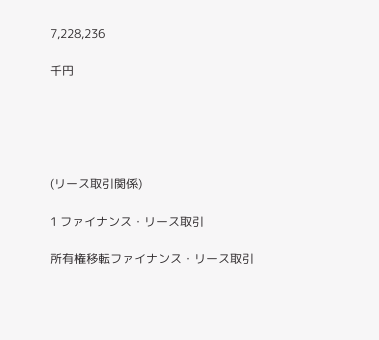7,228,236

千円





(リース取引関係)

1 ファイナンス・リース取引

所有権移転ファイナンス・リース取引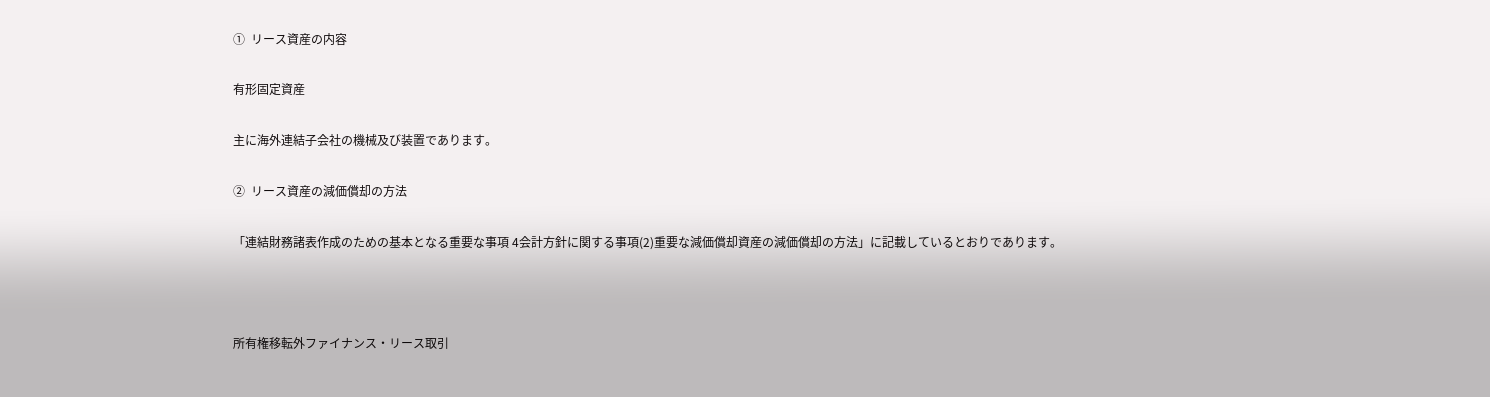①  リース資産の内容

有形固定資産

主に海外連結子会社の機械及び装置であります。

②  リース資産の減価償却の方法

「連結財務諸表作成のための基本となる重要な事項 4会計方針に関する事項(2)重要な減価償却資産の減価償却の方法」に記載しているとおりであります。



所有権移転外ファイナンス・リース取引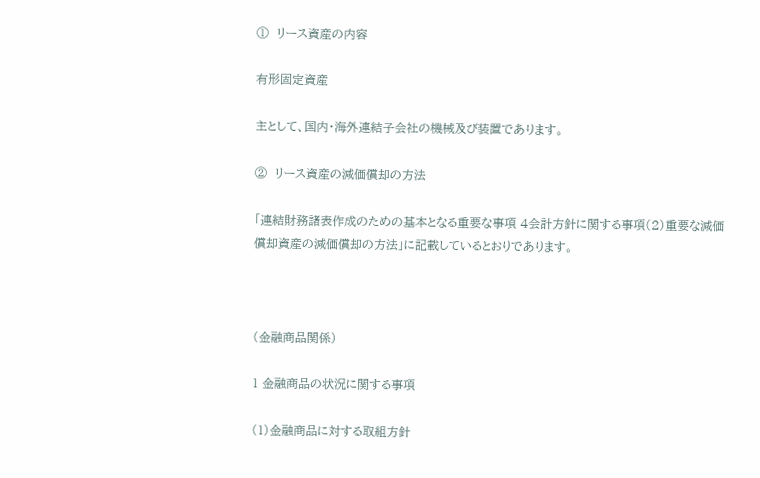①  リース資産の内容

有形固定資産

主として、国内・海外連結子会社の機械及び装置であります。

②  リース資産の減価償却の方法

「連結財務諸表作成のための基本となる重要な事項 4会計方針に関する事項(2)重要な減価償却資産の減価償却の方法」に記載しているとおりであります。



(金融商品関係)

1 金融商品の状況に関する事項

(1)金融商品に対する取組方針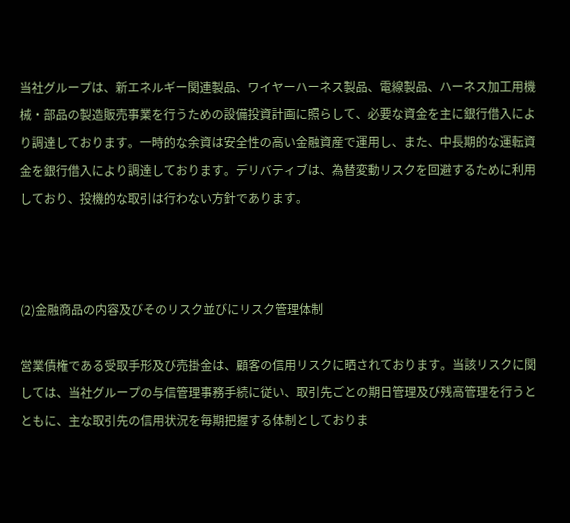当社グループは、新エネルギー関連製品、ワイヤーハーネス製品、電線製品、ハーネス加工用機械・部品の製造販売事業を行うための設備投資計画に照らして、必要な資金を主に銀行借入により調達しております。一時的な余資は安全性の高い金融資産で運用し、また、中長期的な運転資金を銀行借入により調達しております。デリバティブは、為替変動リスクを回避するために利用しており、投機的な取引は行わない方針であります。



(2)金融商品の内容及びそのリスク並びにリスク管理体制

営業債権である受取手形及び売掛金は、顧客の信用リスクに晒されております。当該リスクに関しては、当社グループの与信管理事務手続に従い、取引先ごとの期日管理及び残高管理を行うとともに、主な取引先の信用状況を毎期把握する体制としておりま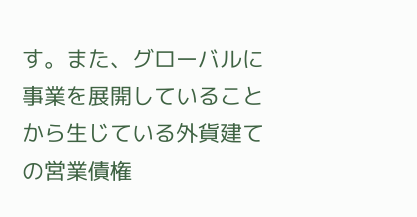す。また、グローバルに事業を展開していることから生じている外貨建ての営業債権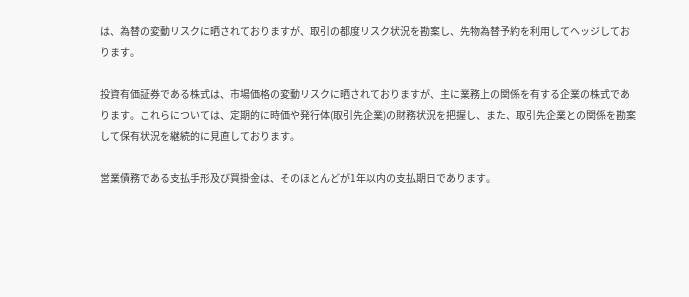は、為替の変動リスクに晒されておりますが、取引の都度リスク状況を勘案し、先物為替予約を利用してヘッジしております。

投資有価証券である株式は、市場価格の変動リスクに晒されておりますが、主に業務上の関係を有する企業の株式であります。これらについては、定期的に時価や発行体(取引先企業)の財務状況を把握し、また、取引先企業との関係を勘案して保有状況を継続的に見直しております。

営業債務である支払手形及び買掛金は、そのほとんどが1年以内の支払期日であります。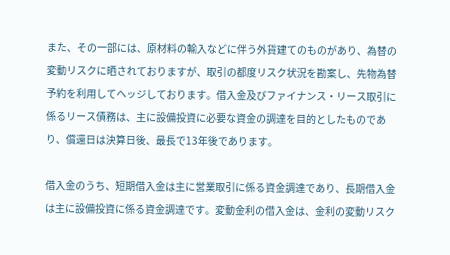また、その一部には、原材料の輸入などに伴う外貨建てのものがあり、為替の変動リスクに晒されておりますが、取引の都度リスク状況を勘案し、先物為替予約を利用してヘッジしております。借入金及びファイナンス・リース取引に係るリース債務は、主に設備投資に必要な資金の調達を目的としたものであり、償還日は決算日後、最長で13年後であります。

借入金のうち、短期借入金は主に営業取引に係る資金調達であり、長期借入金は主に設備投資に係る資金調達です。変動金利の借入金は、金利の変動リスク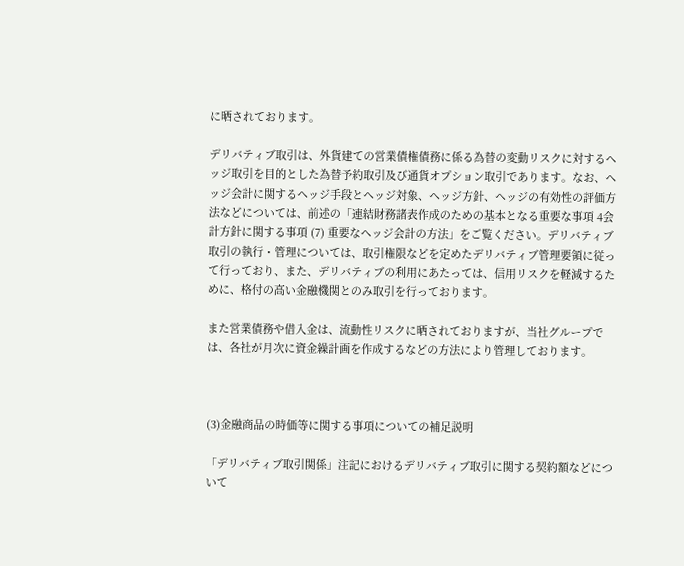に晒されております。

デリバティブ取引は、外貨建ての営業債権債務に係る為替の変動リスクに対するヘッジ取引を目的とした為替予約取引及び通貨オプション取引であります。なお、ヘッジ会計に関するヘッジ手段とヘッジ対象、ヘッジ方針、ヘッジの有効性の評価方法などについては、前述の「連結財務諸表作成のための基本となる重要な事項 4会計方針に関する事項 (7) 重要なヘッジ会計の方法」をご覧ください。デリバティブ取引の執行・管理については、取引権限などを定めたデリバティブ管理要領に従って行っており、また、デリバティブの利用にあたっては、信用リスクを軽減するために、格付の高い金融機関とのみ取引を行っております。

また営業債務や借入金は、流動性リスクに晒されておりますが、当社グループでは、各社が月次に資金繰計画を作成するなどの方法により管理しております。



(3)金融商品の時価等に関する事項についての補足説明

「デリバティブ取引関係」注記におけるデリバティブ取引に関する契約額などについて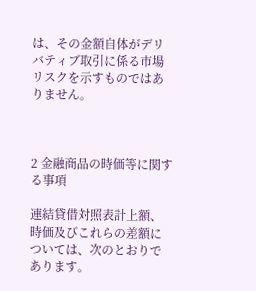は、その金額自体がデリバティブ取引に係る市場リスクを示すものではありません。



2 金融商品の時価等に関する事項

連結貸借対照表計上額、時価及びこれらの差額については、次のとおりであります。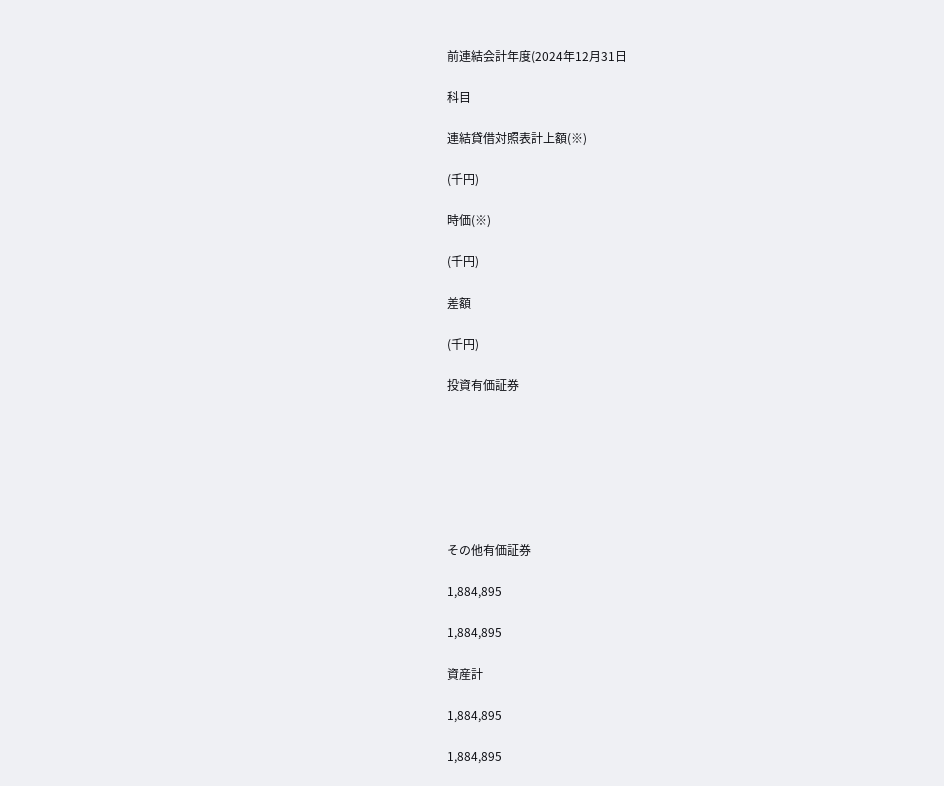前連結会計年度(2024年12月31日

科目

連結貸借対照表計上額(※)

(千円)

時価(※)

(千円)

差額

(千円)

投資有価証券







その他有価証券

1,884,895

1,884,895

資産計

1,884,895

1,884,895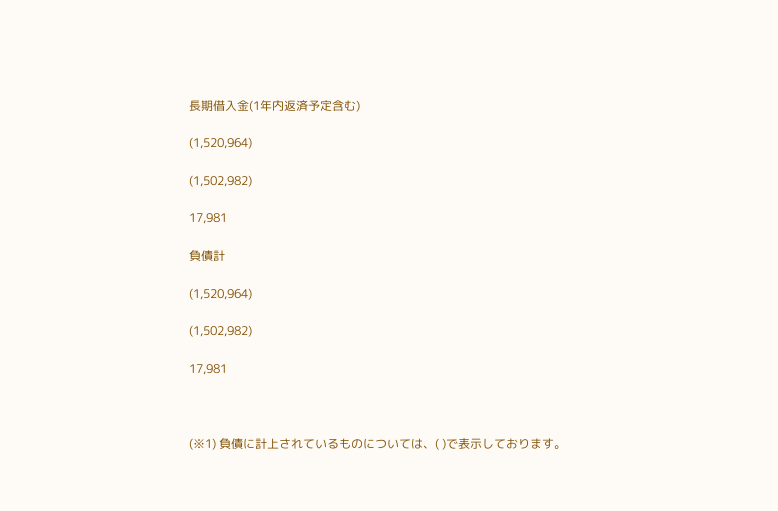長期借入金(1年内返済予定含む)

(1,520,964)

(1,502,982)

17,981

負債計

(1,520,964)

(1,502,982)

17,981



(※1) 負債に計上されているものについては、( )で表示しております。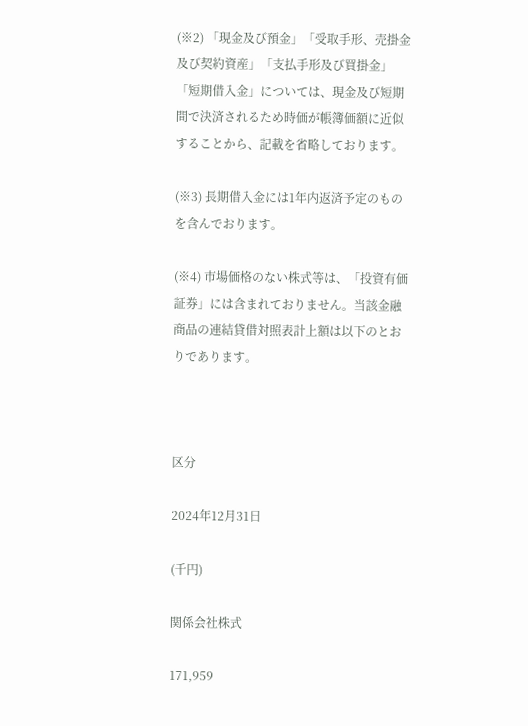(※2) 「現金及び預金」「受取手形、売掛金及び契約資産」「支払手形及び買掛金」「短期借入金」については、現金及び短期間で決済されるため時価が帳簿価額に近似することから、記載を省略しております。

(※3) 長期借入金には1年内返済予定のものを含んでおります。

(※4) 市場価格のない株式等は、「投資有価証券」には含まれておりません。当該金融商品の連結貸借対照表計上額は以下のとおりであります。



区分

2024年12月31日

(千円)

関係会社株式

171,959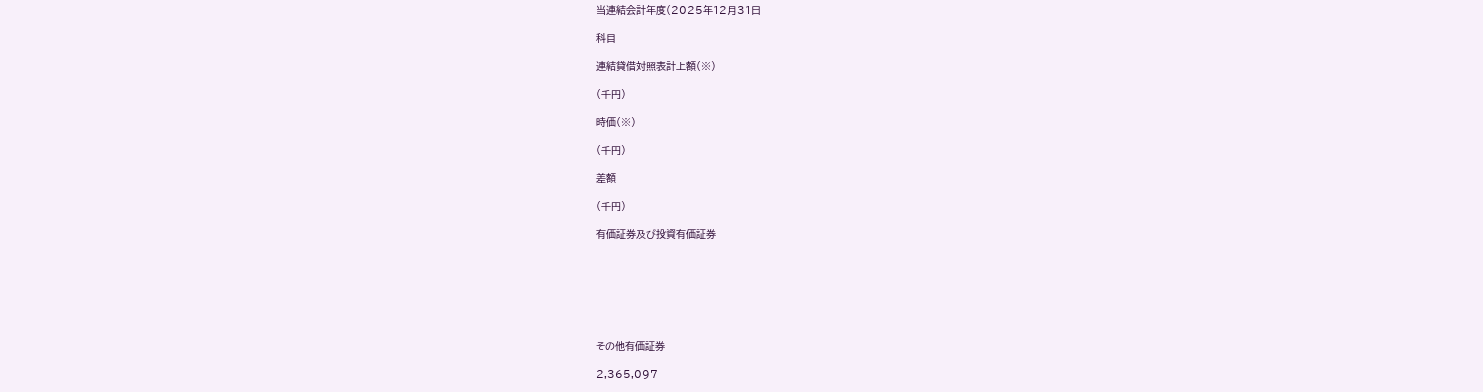当連結会計年度(2025年12月31日

科目

連結貸借対照表計上額(※)

(千円)

時価(※)

(千円)

差額

(千円)

有価証券及び投資有価証券







その他有価証券

2,365,097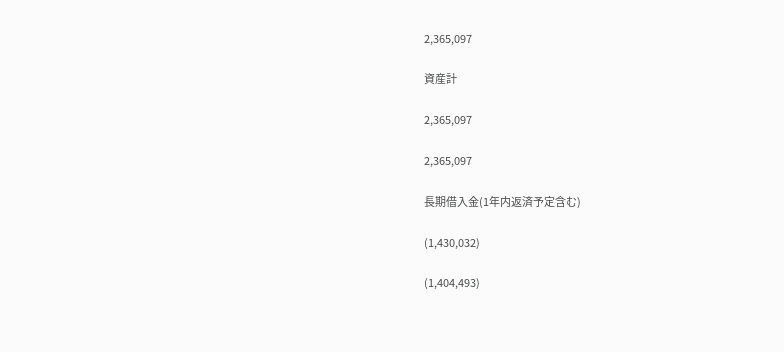2,365,097

資産計

2,365,097

2,365,097

長期借入金(1年内返済予定含む)

(1,430,032)

(1,404,493)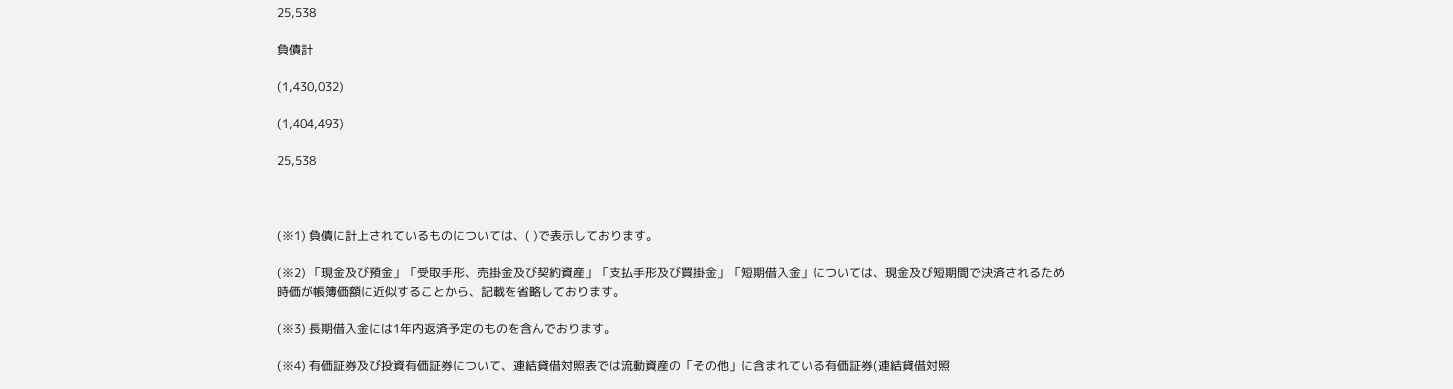25,538

負債計

(1,430,032)

(1,404,493)

25,538



(※1) 負債に計上されているものについては、( )で表示しております。

(※2) 「現金及び預金」「受取手形、売掛金及び契約資産」「支払手形及び買掛金」「短期借入金」については、現金及び短期間で決済されるため時価が帳簿価額に近似することから、記載を省略しております。

(※3) 長期借入金には1年内返済予定のものを含んでおります。

(※4) 有価証券及び投資有価証券について、連結貸借対照表では流動資産の「その他」に含まれている有価証券(連結貸借対照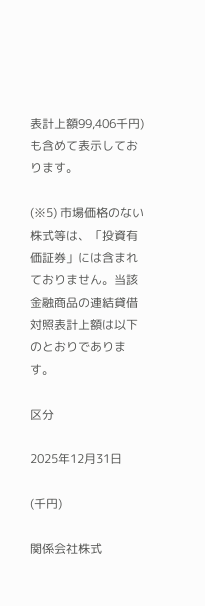表計上額99,406千円)も含めて表示しております。

(※5) 市場価格のない株式等は、「投資有価証券」には含まれておりません。当該金融商品の連結貸借対照表計上額は以下のとおりであります。

区分

2025年12月31日

(千円)

関係会社株式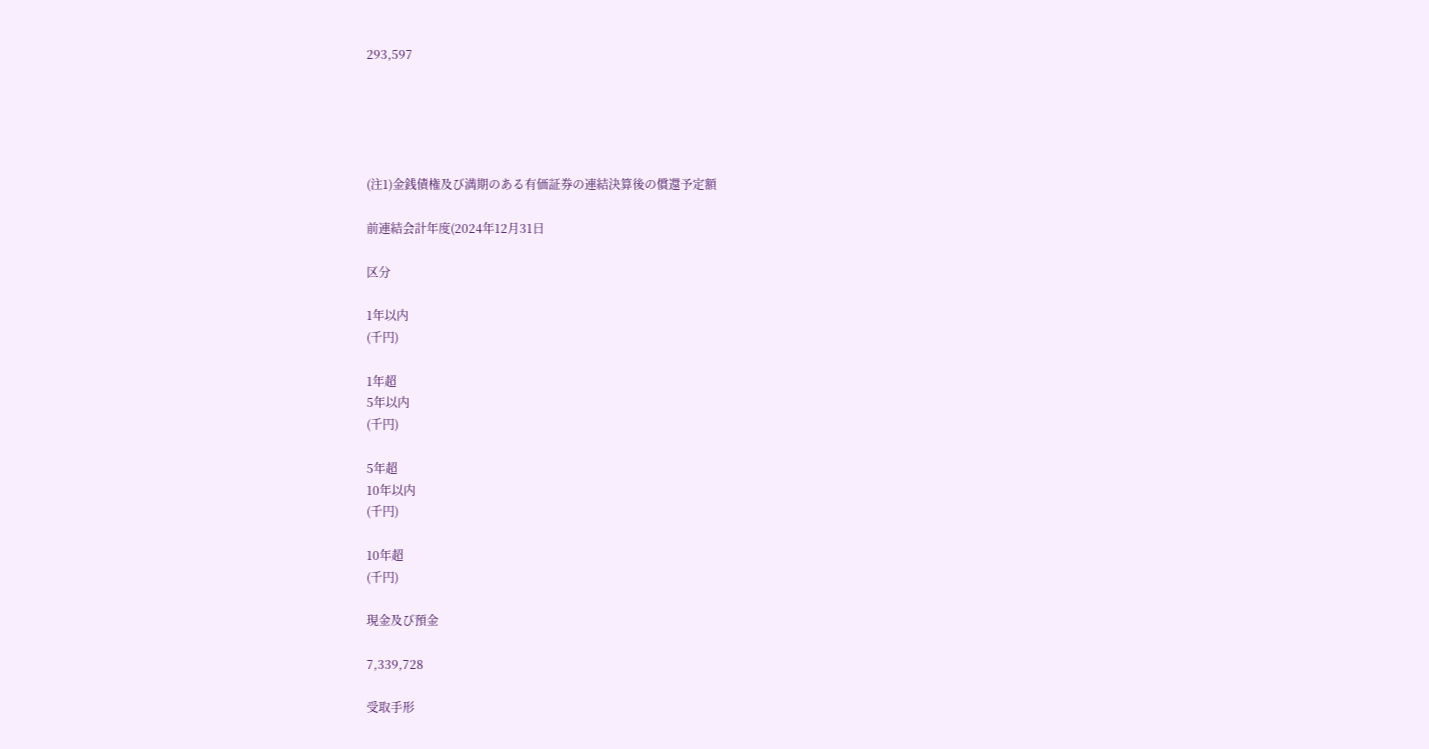293,597





(注1)金銭債権及び満期のある有価証券の連結決算後の償還予定額

前連結会計年度(2024年12月31日

区分

1年以内
(千円)

1年超
5年以内
(千円)

5年超
10年以内
(千円)

10年超
(千円)

現金及び預金

7,339,728

受取手形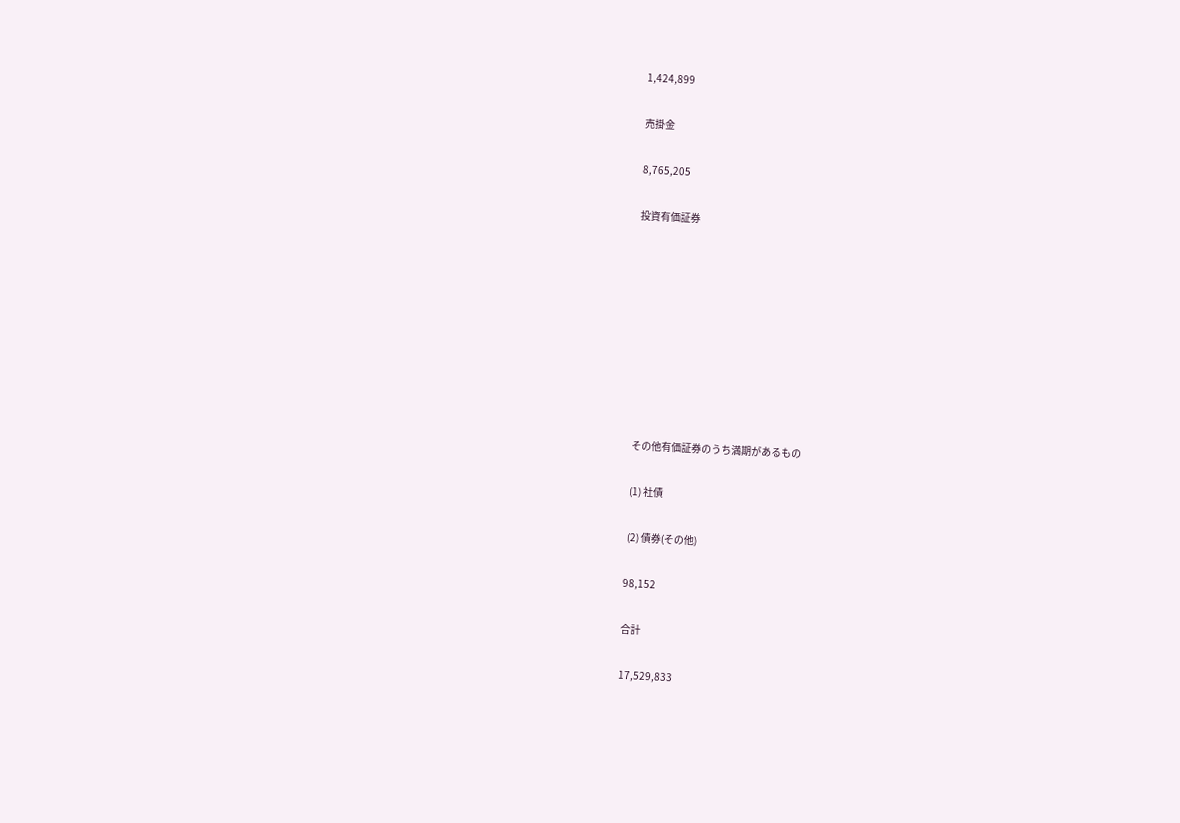1,424,899

売掛金

8,765,205

投資有価証券









 その他有価証券のうち満期があるもの

 (1) 社債

 (2) 債券(その他)

98,152

合計

17,529,833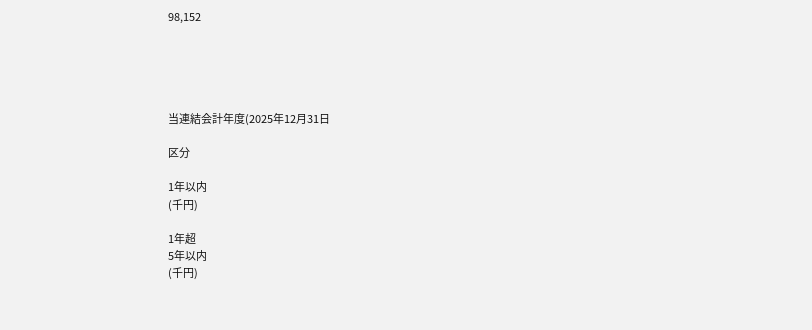98,152





当連結会計年度(2025年12月31日

区分

1年以内
(千円)

1年超
5年以内
(千円)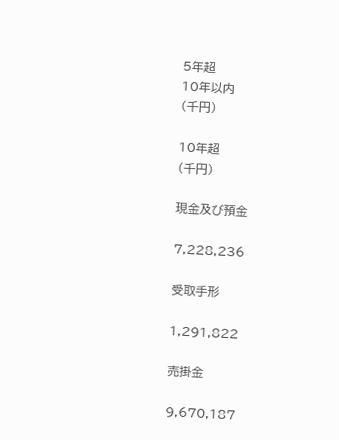5年超
10年以内
(千円)

10年超
(千円)

現金及び預金

7,228,236

受取手形

1,291,822

売掛金

9,670,187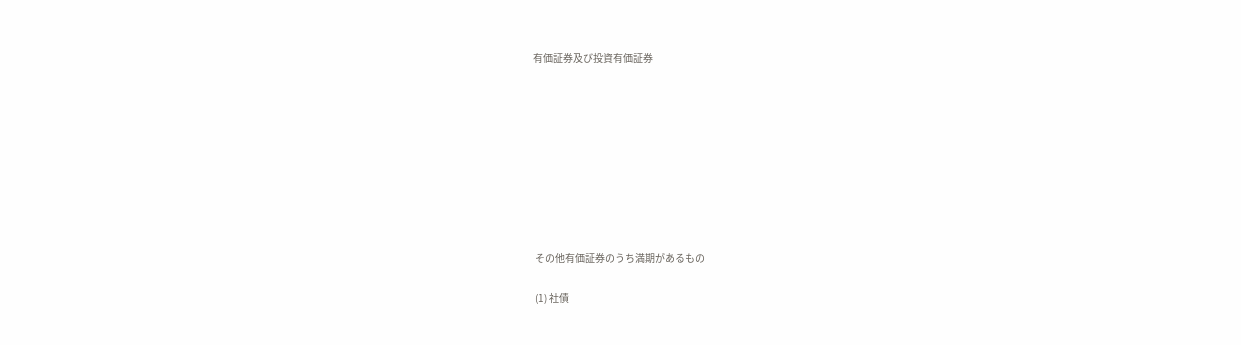有価証券及び投資有価証券









 その他有価証券のうち満期があるもの

 (1) 社債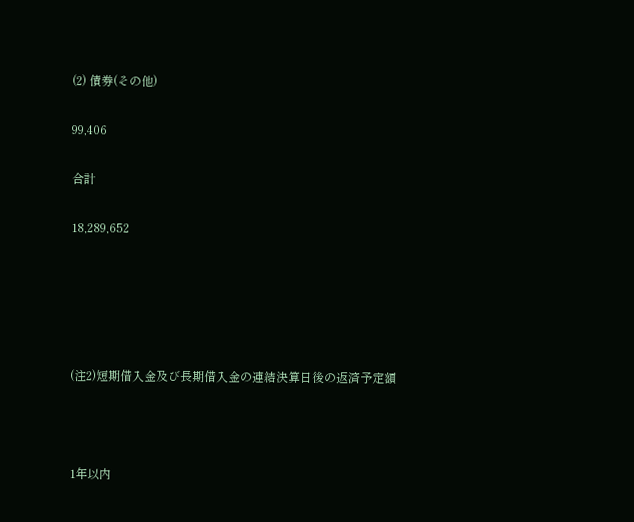(2) 債券(その他)

99,406

合計

18,289,652





(注2)短期借入金及び長期借入金の連結決算日後の返済予定額



1年以内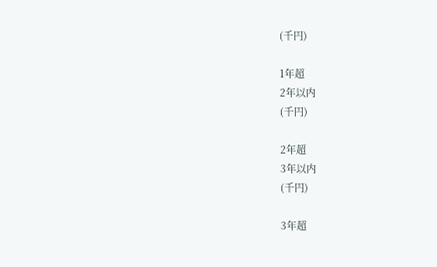(千円)

1年超
2年以内
(千円)

2年超
3年以内
(千円)

3年超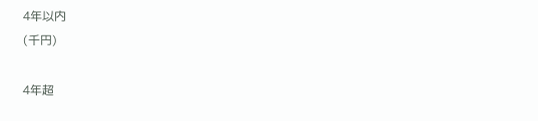4年以内
(千円)

4年超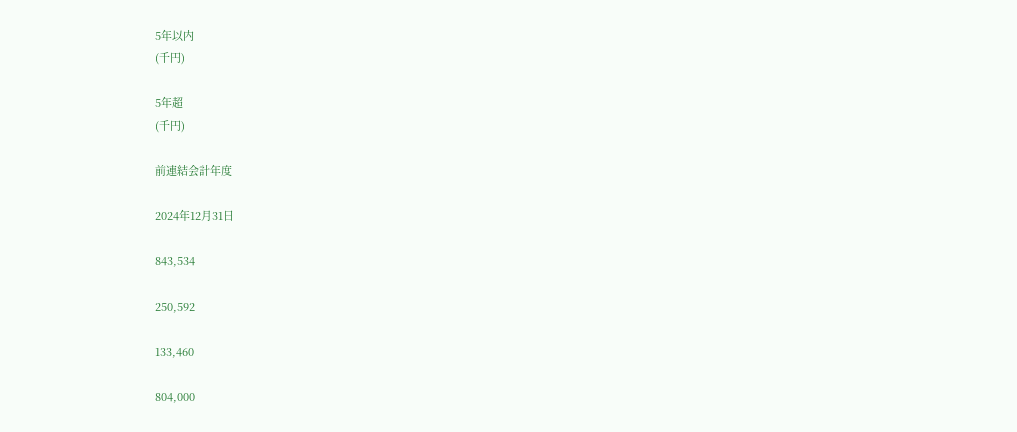5年以内
(千円)

5年超
(千円)

前連結会計年度

2024年12月31日

843,534

250,592

133,460

804,000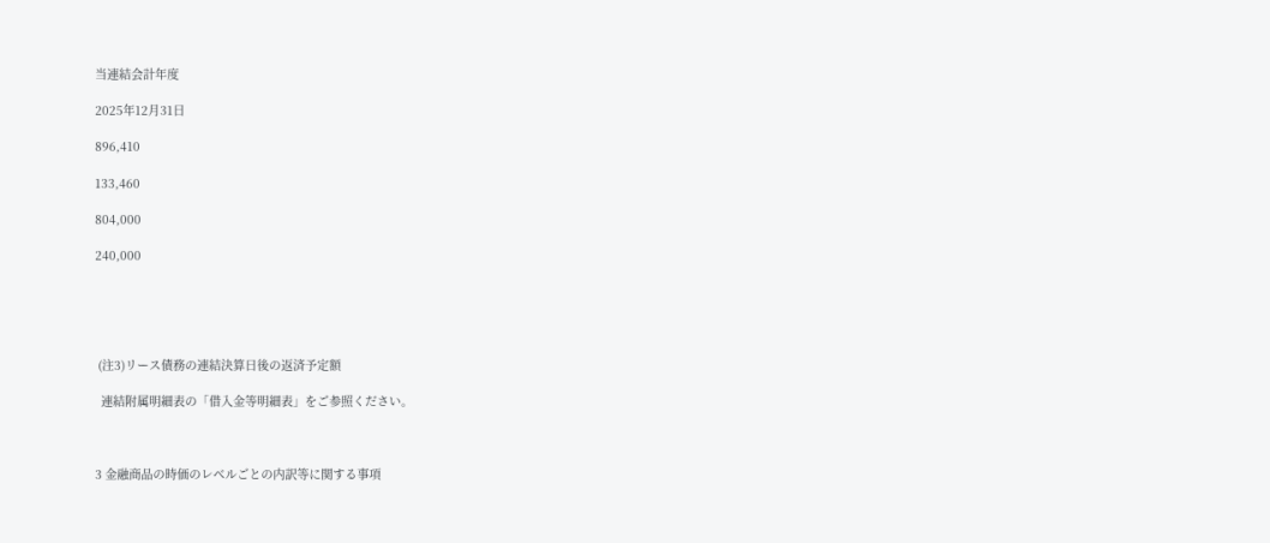当連結会計年度

2025年12月31日

896,410

133,460

804,000

240,000





 (注3)リース債務の連結決算日後の返済予定額

  連結附属明細表の「借入金等明細表」をご参照ください。



3 金融商品の時価のレベルごとの内訳等に関する事項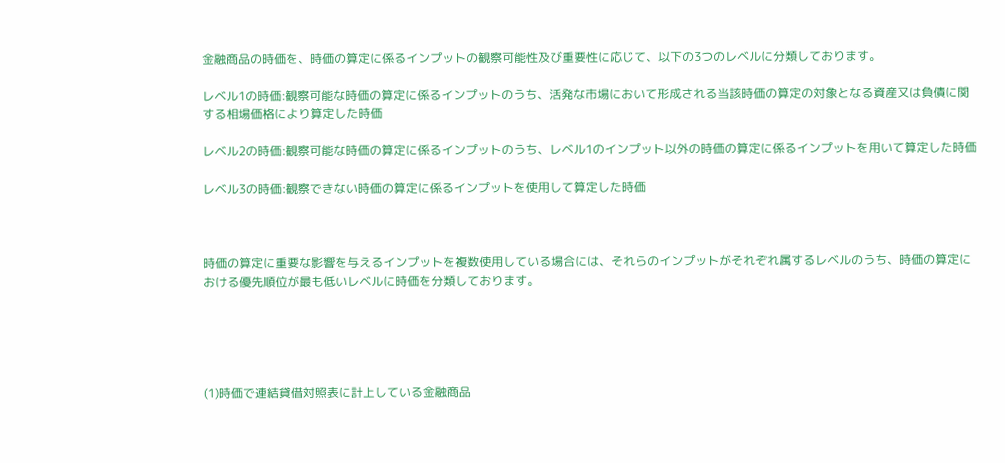金融商品の時価を、時価の算定に係るインプットの観察可能性及び重要性に応じて、以下の3つのレベルに分類しております。

レベル1の時価:観察可能な時価の算定に係るインプットのうち、活発な市場において形成される当該時価の算定の対象となる資産又は負債に関する相場価格により算定した時価

レベル2の時価:観察可能な時価の算定に係るインプットのうち、レベル1のインプット以外の時価の算定に係るインプットを用いて算定した時価

レベル3の時価:観察できない時価の算定に係るインプットを使用して算定した時価



時価の算定に重要な影響を与えるインプットを複数使用している場合には、それらのインプットがそれぞれ属するレベルのうち、時価の算定における優先順位が最も低いレベルに時価を分類しております。





(1)時価で連結貸借対照表に計上している金融商品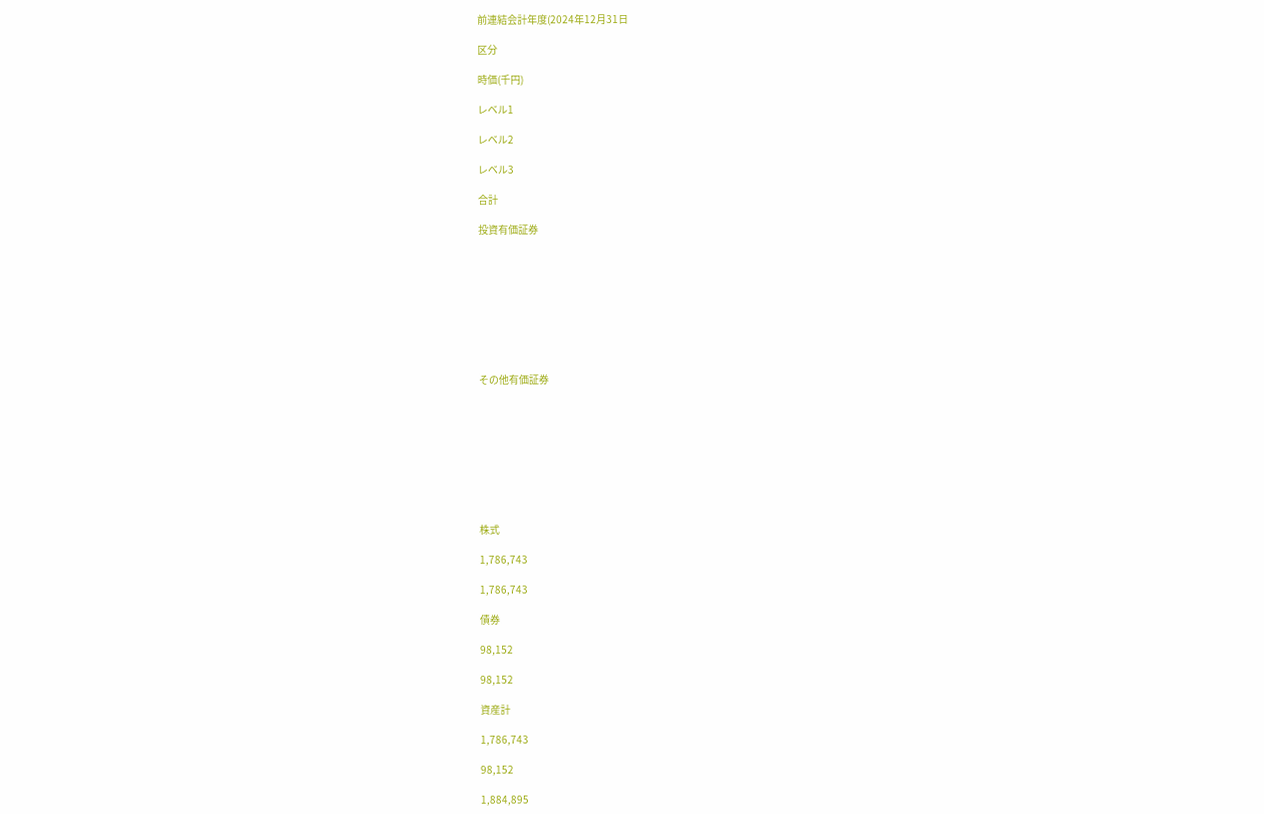前連結会計年度(2024年12月31日

区分

時価(千円)

レベル1

レベル2

レベル3

合計

投資有価証券









その他有価証券









株式

1,786,743

1,786,743

債券

98,152

98,152

資産計

1,786,743

98,152

1,884,895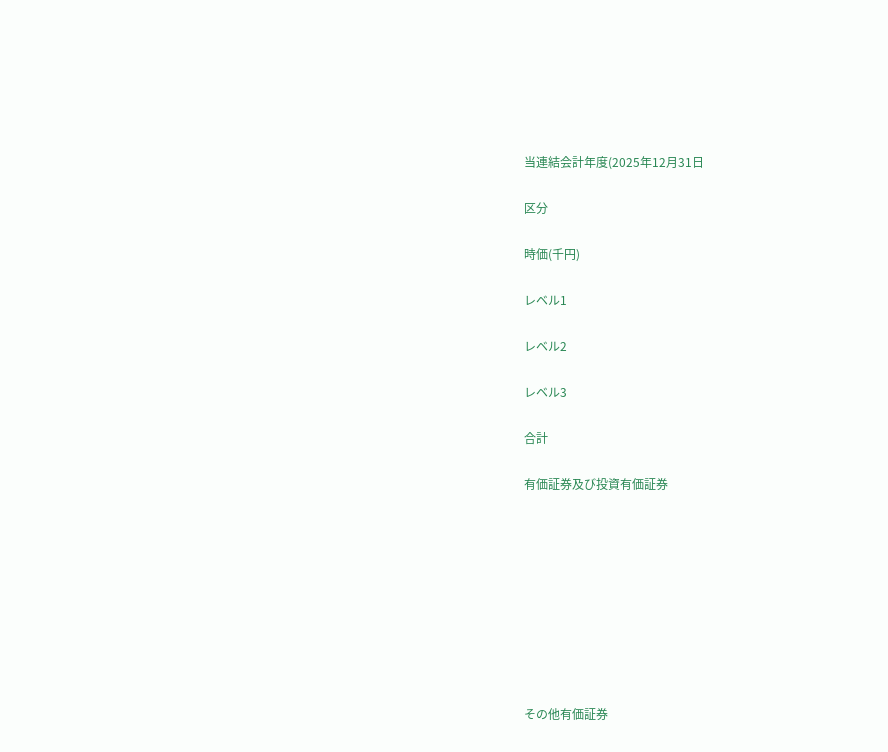当連結会計年度(2025年12月31日

区分

時価(千円)

レベル1

レベル2

レベル3

合計

有価証券及び投資有価証券









その他有価証券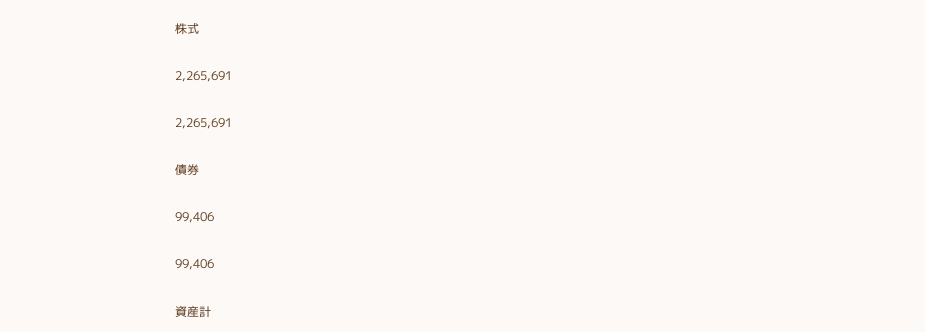株式

2,265,691

2,265,691

債券

99,406

99,406

資産計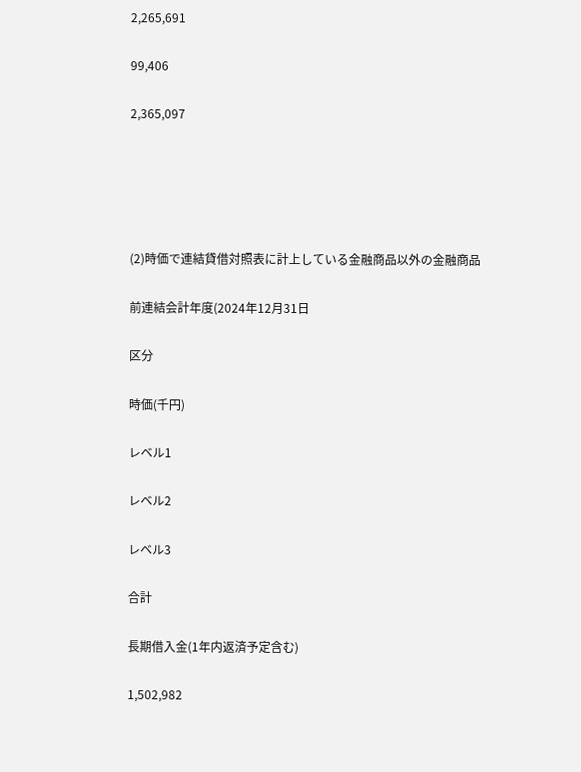2,265,691

99,406

2,365,097





(2)時価で連結貸借対照表に計上している金融商品以外の金融商品

前連結会計年度(2024年12月31日

区分

時価(千円)

レベル1

レベル2

レベル3

合計

長期借入金(1年内返済予定含む)

1,502,982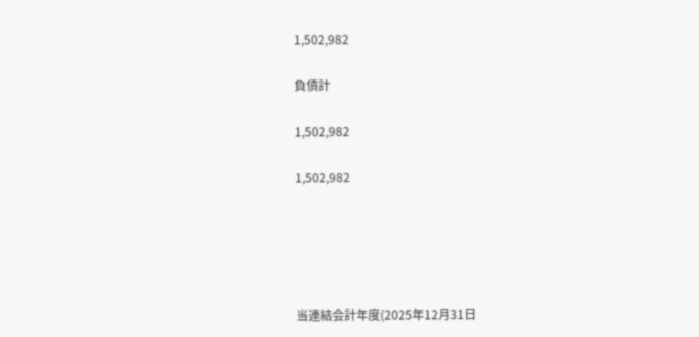1,502,982

負債計

1,502,982

1,502,982





当連結会計年度(2025年12月31日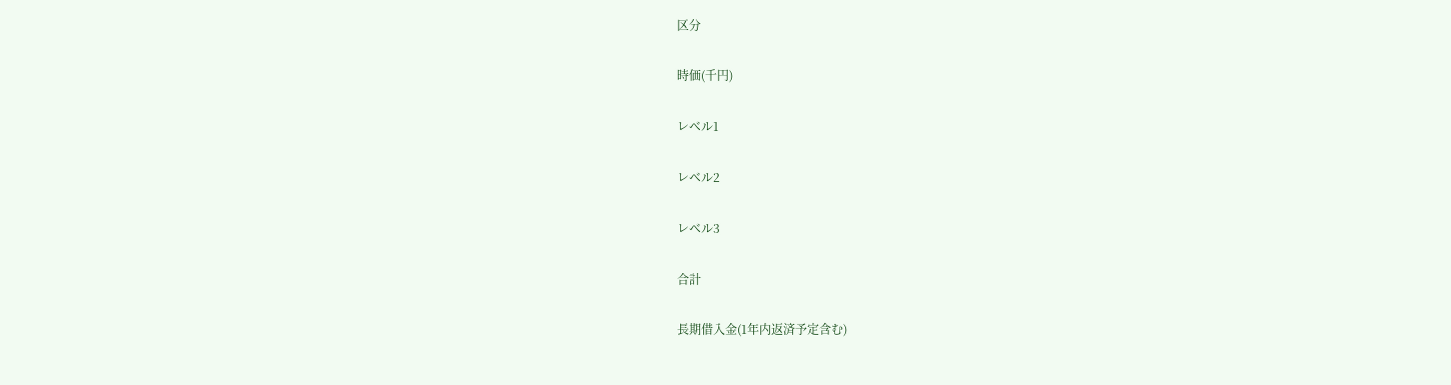区分

時価(千円)

レベル1

レベル2

レベル3

合計

長期借入金(1年内返済予定含む)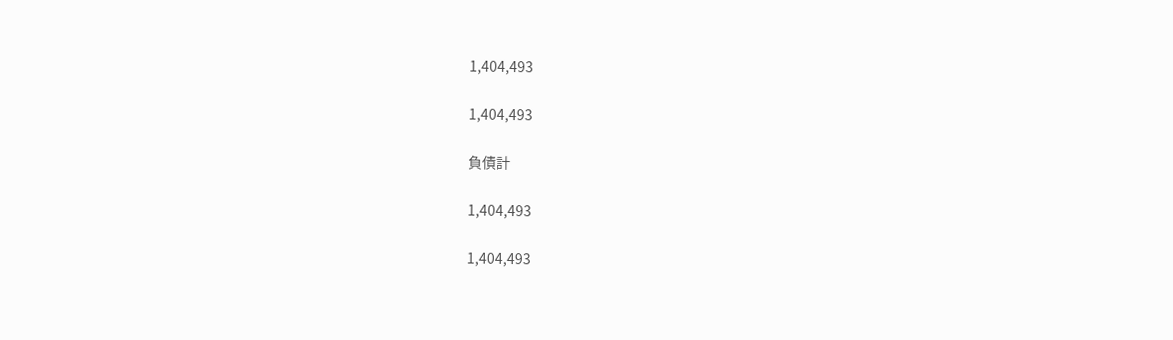1,404,493

1,404,493

負債計

1,404,493

1,404,493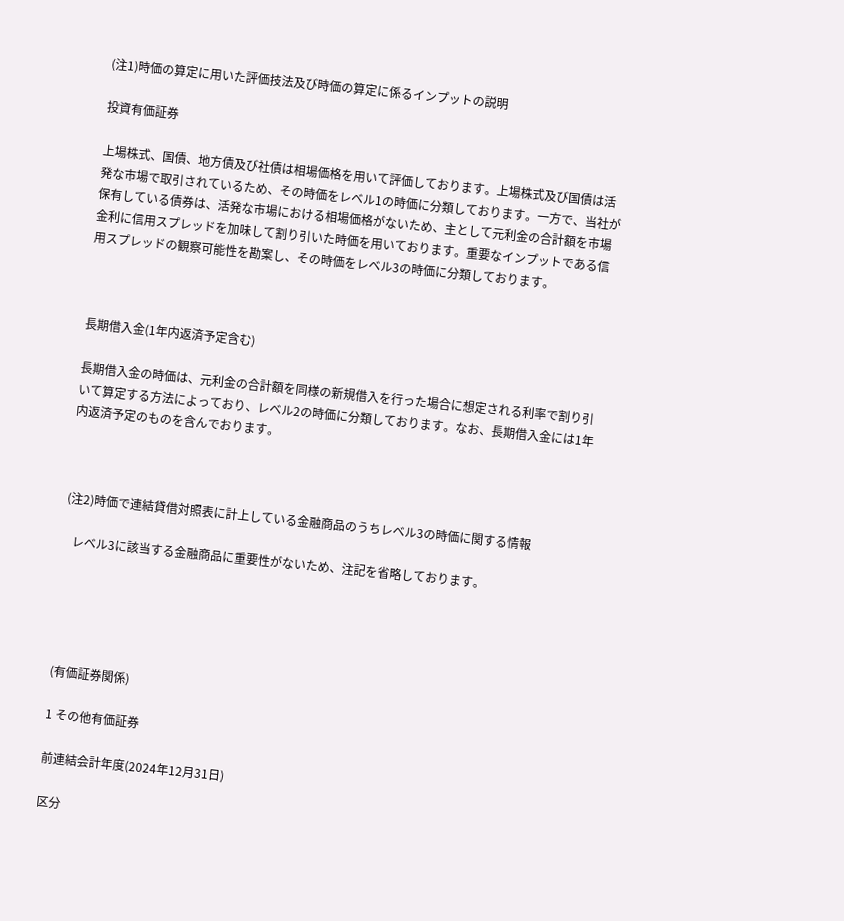(注1)時価の算定に用いた評価技法及び時価の算定に係るインプットの説明

投資有価証券

上場株式、国債、地方債及び社債は相場価格を用いて評価しております。上場株式及び国債は活発な市場で取引されているため、その時価をレベル1の時価に分類しております。一方で、当社が保有している債券は、活発な市場における相場価格がないため、主として元利金の合計額を市場金利に信用スプレッドを加味して割り引いた時価を用いております。重要なインプットである信用スプレッドの観察可能性を勘案し、その時価をレベル3の時価に分類しております。



長期借入金(1年内返済予定含む)

長期借入金の時価は、元利金の合計額を同様の新規借入を行った場合に想定される利率で割り引いて算定する方法によっており、レベル2の時価に分類しております。なお、長期借入金には1年内返済予定のものを含んでおります。



(注2)時価で連結貸借対照表に計上している金融商品のうちレベル3の時価に関する情報

   レベル3に該当する金融商品に重要性がないため、注記を省略しております。





(有価証券関係)

1 その他有価証券

前連結会計年度(2024年12月31日)

区分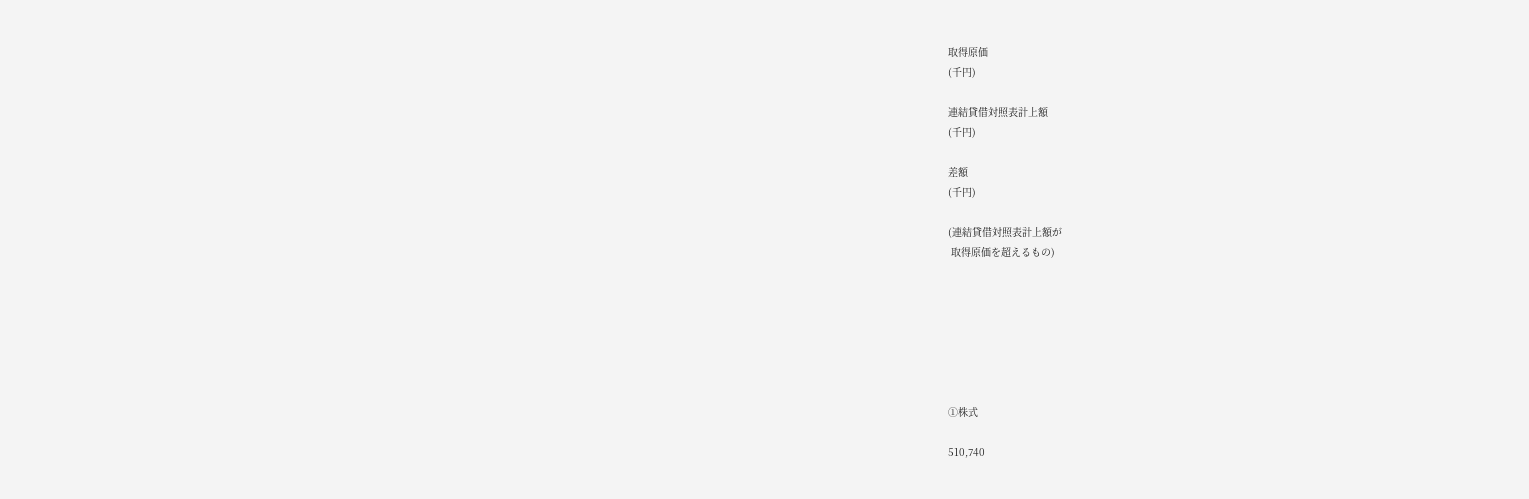取得原価
(千円)

連結貸借対照表計上額
(千円)

差額
(千円)

(連結貸借対照表計上額が
 取得原価を超えるもの)







①株式

510,740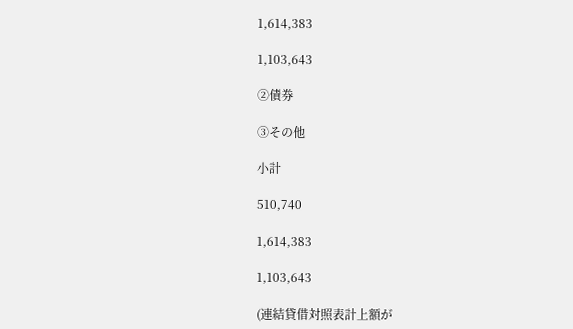1,614,383

1,103,643

②債券

③その他

小計

510,740

1,614,383

1,103,643

(連結貸借対照表計上額が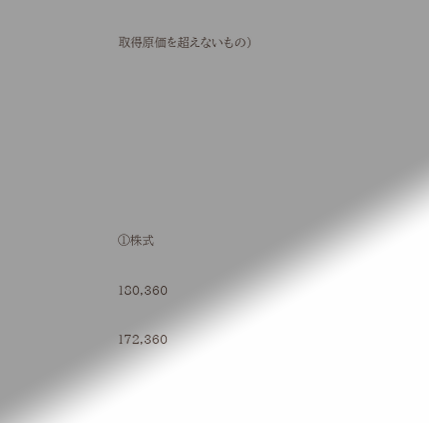取得原価を超えないもの)







①株式

180,360

172,360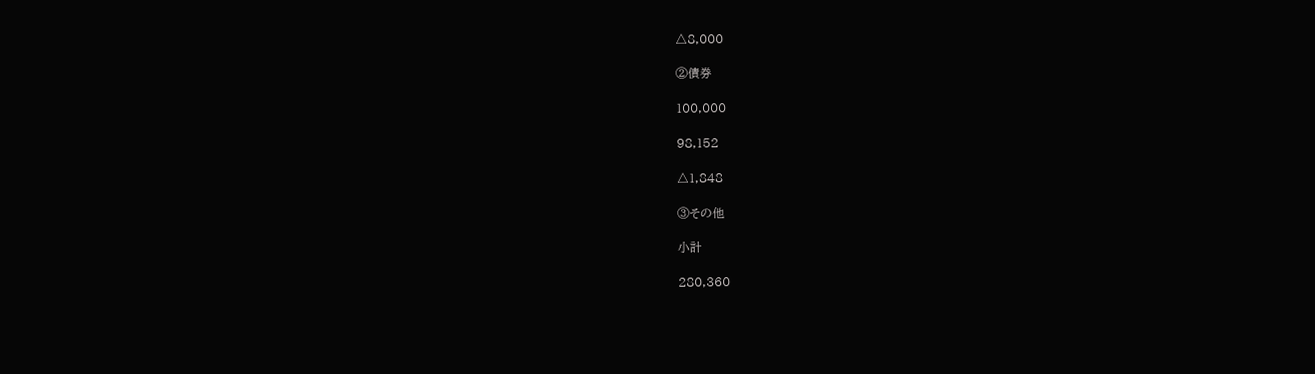△8,000

②債券

100,000

98,152

△1,848

③その他

小計

280,360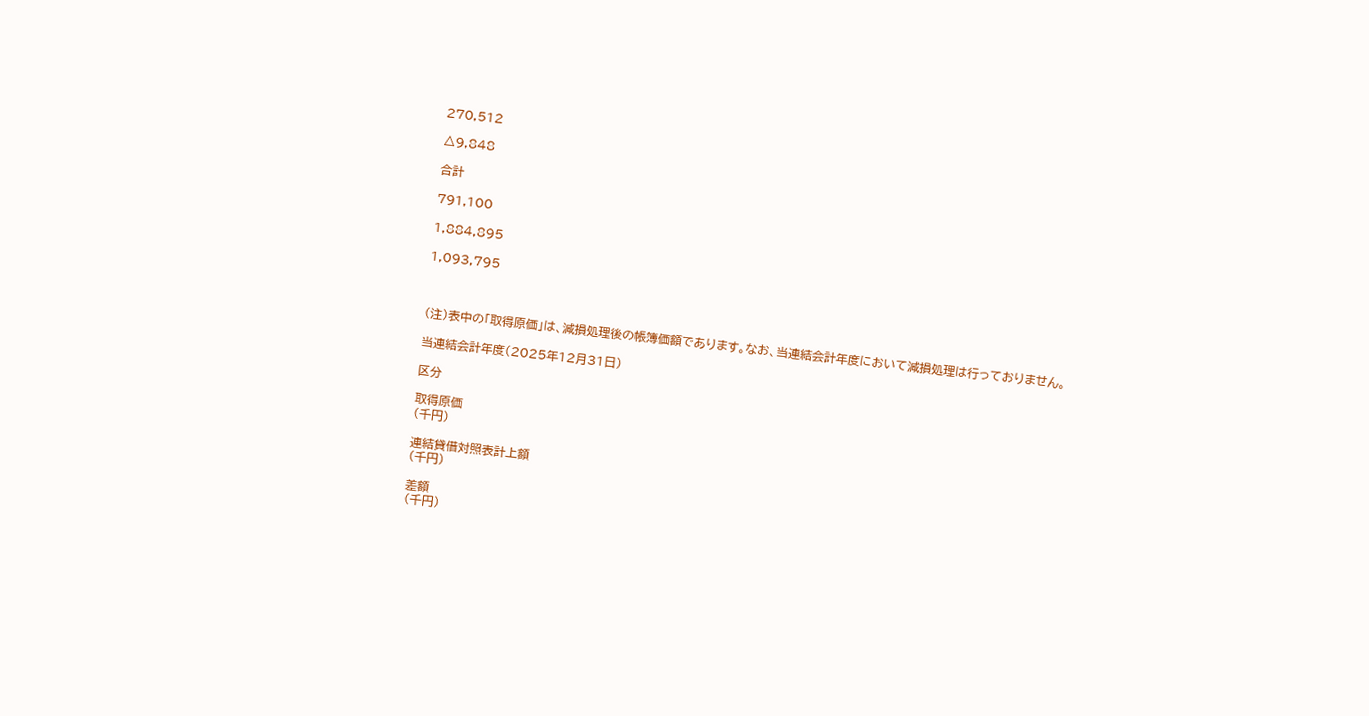270,512

△9,848

合計

791,100

1,884,895

1,093,795



(注)表中の「取得原価」は、減損処理後の帳簿価額であります。なお、当連結会計年度において減損処理は行っておりません。

当連結会計年度(2025年12月31日)

区分

取得原価
(千円)

連結貸借対照表計上額
(千円)

差額
(千円)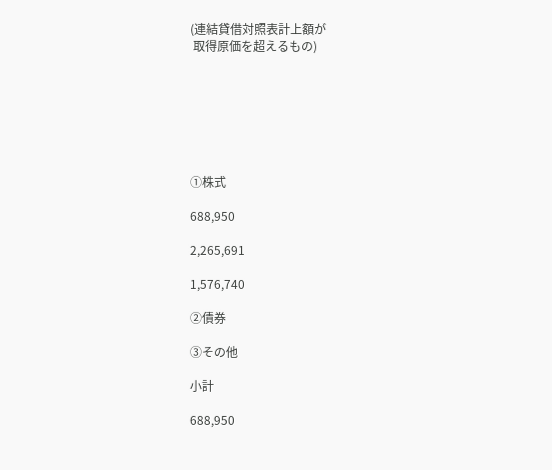(連結貸借対照表計上額が
 取得原価を超えるもの)







①株式

688,950

2,265,691

1,576,740

②債券

③その他

小計

688,950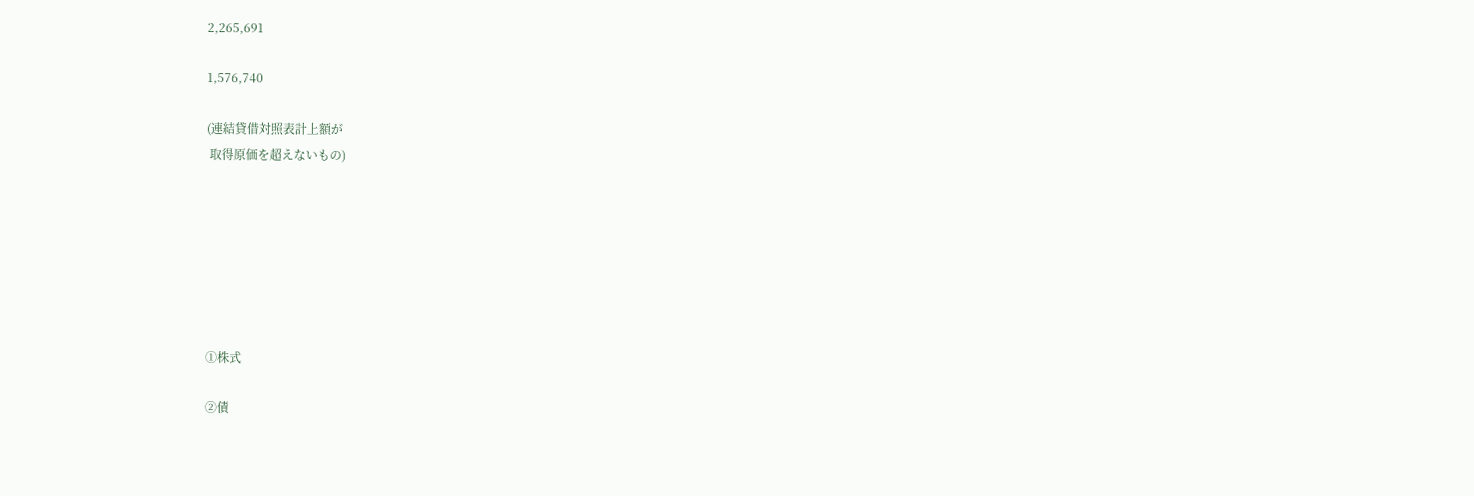2,265,691

1,576,740

(連結貸借対照表計上額が
 取得原価を超えないもの)







①株式

②債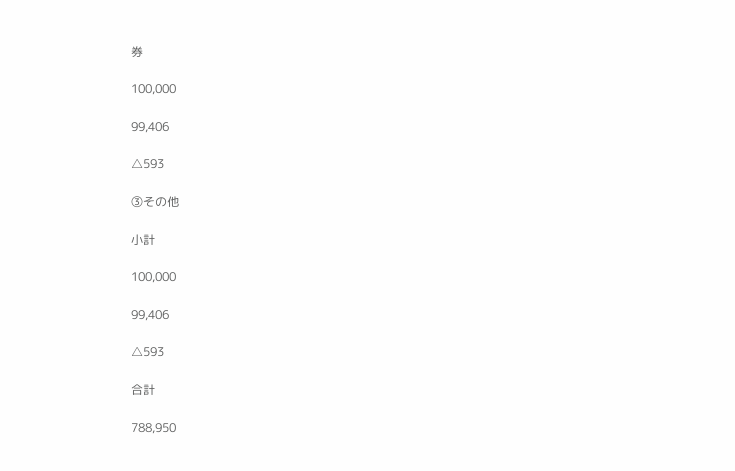券

100,000

99,406

△593

③その他

小計

100,000

99,406

△593

合計

788,950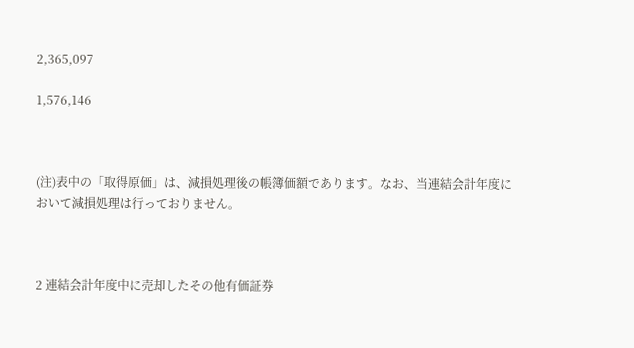2,365,097

1,576,146



(注)表中の「取得原価」は、減損処理後の帳簿価額であります。なお、当連結会計年度において減損処理は行っておりません。



2 連結会計年度中に売却したその他有価証券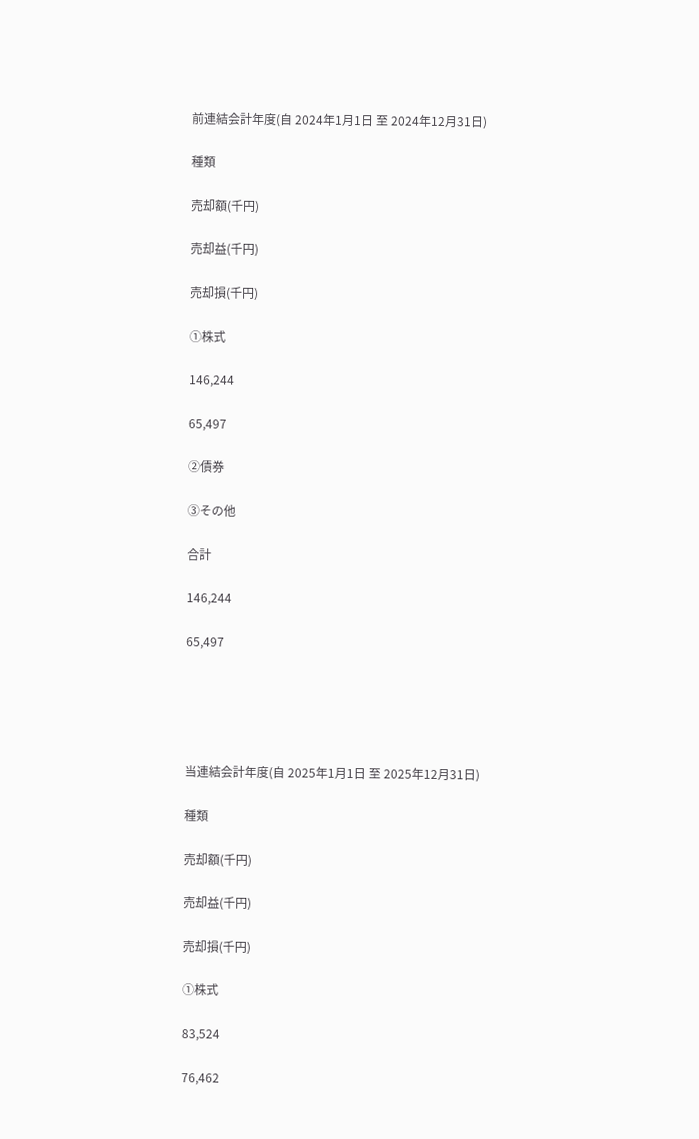前連結会計年度(自 2024年1月1日 至 2024年12月31日)

種類

売却額(千円)

売却益(千円)

売却損(千円)

①株式

146,244

65,497

②債券

③その他

合計

146,244

65,497





当連結会計年度(自 2025年1月1日 至 2025年12月31日)

種類

売却額(千円)

売却益(千円)

売却損(千円)

①株式

83,524

76,462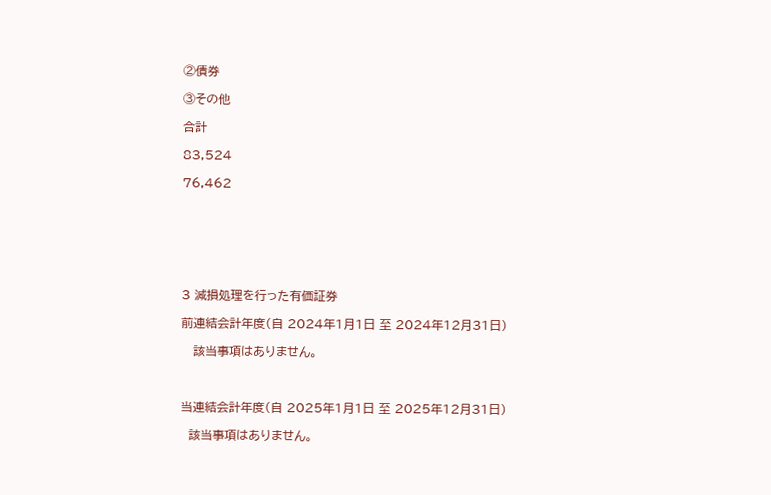②債券

③その他

合計

83,524

76,462







3 減損処理を行った有価証券

前連結会計年度(自 2024年1月1日 至 2024年12月31日)

   該当事項はありません。



当連結会計年度(自 2025年1月1日 至 2025年12月31日)

  該当事項はありません。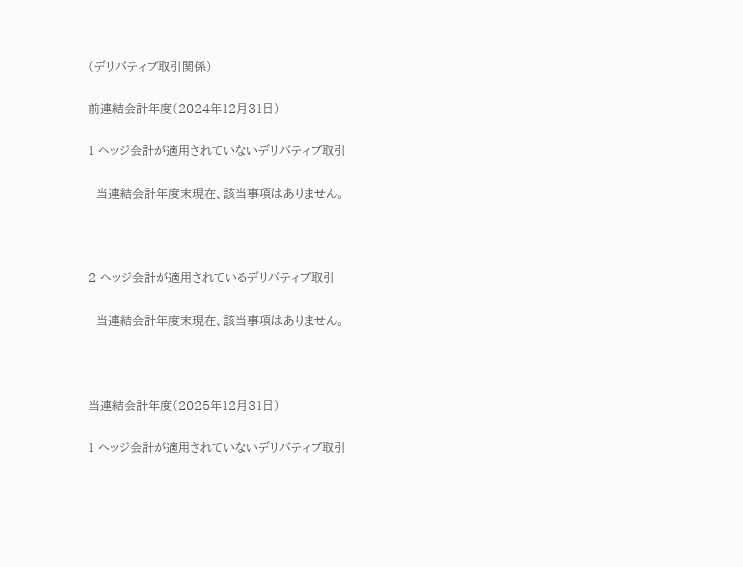(デリバティブ取引関係)

前連結会計年度(2024年12月31日)

1 ヘッジ会計が適用されていないデリバティブ取引

  当連結会計年度末現在、該当事項はありません。



2 ヘッジ会計が適用されているデリバティブ取引

  当連結会計年度末現在、該当事項はありません。



当連結会計年度(2025年12月31日)

1 ヘッジ会計が適用されていないデリバティブ取引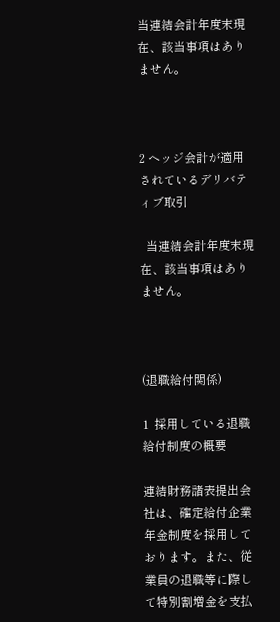当連結会計年度末現在、該当事項はありません。



2 ヘッジ会計が適用されているデリバティブ取引

  当連結会計年度末現在、該当事項はありません。



(退職給付関係)

1  採用している退職給付制度の概要

連結財務諸表提出会社は、確定給付企業年金制度を採用しております。また、従業員の退職等に際して特別割増金を支払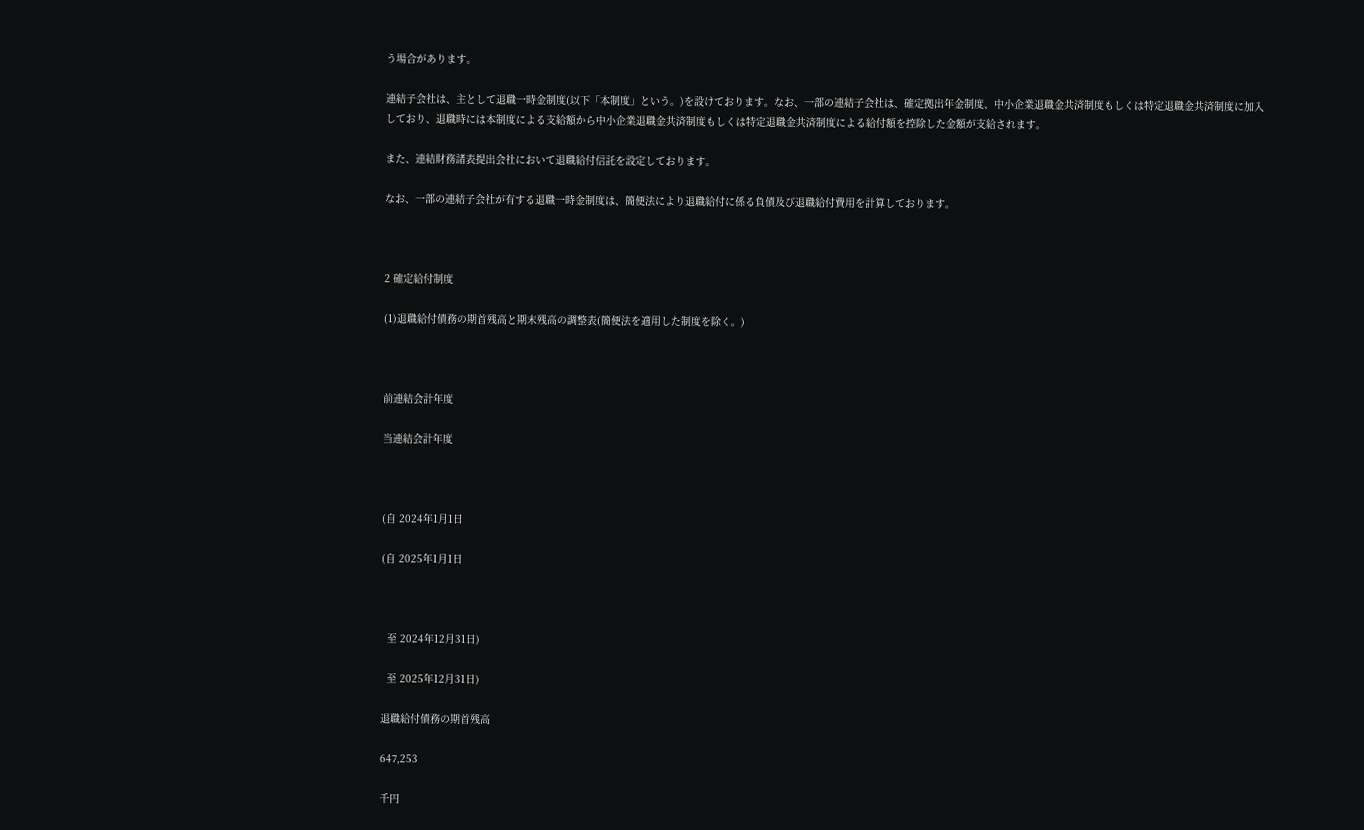う場合があります。

連結子会社は、主として退職一時金制度(以下「本制度」という。)を設けております。なお、一部の連結子会社は、確定拠出年金制度、中小企業退職金共済制度もしくは特定退職金共済制度に加入しており、退職時には本制度による支給額から中小企業退職金共済制度もしくは特定退職金共済制度による給付額を控除した金額が支給されます。

また、連結財務諸表提出会社において退職給付信託を設定しております。

なお、一部の連結子会社が有する退職一時金制度は、簡便法により退職給付に係る負債及び退職給付費用を計算しております。



2 確定給付制度

(1)退職給付債務の期首残高と期末残高の調整表(簡便法を適用した制度を除く。)



前連結会計年度

当連結会計年度



(自 2024年1月1日

(自 2025年1月1日



  至 2024年12月31日)

  至 2025年12月31日)

退職給付債務の期首残高

647,253

千円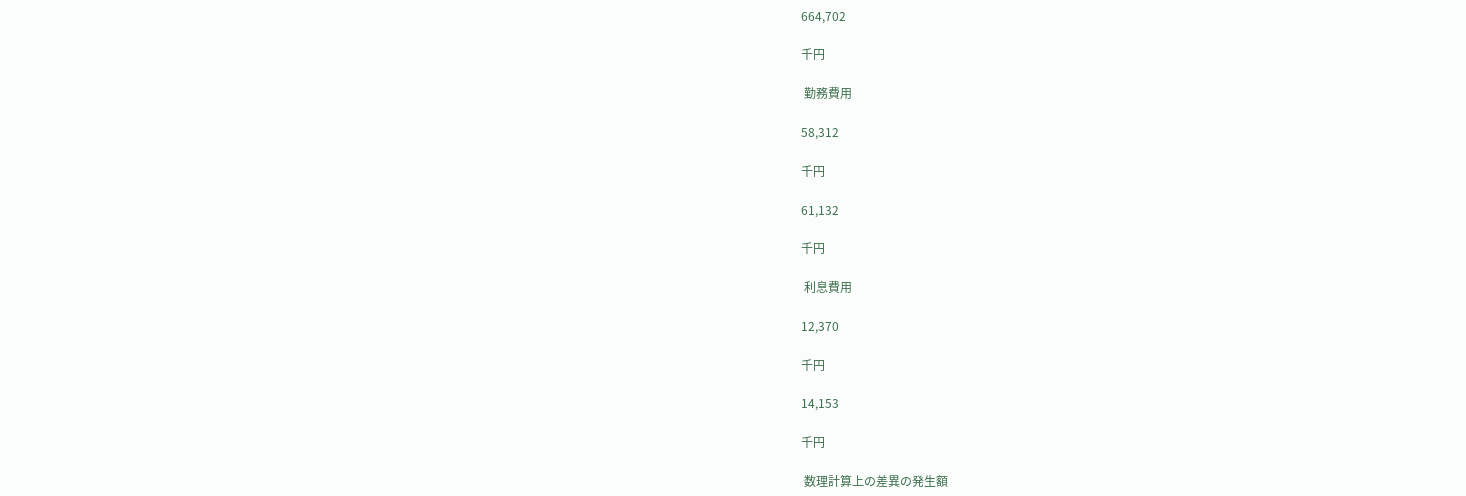664,702

千円

 勤務費用

58,312

千円

61,132

千円

 利息費用

12,370

千円

14,153

千円

 数理計算上の差異の発生額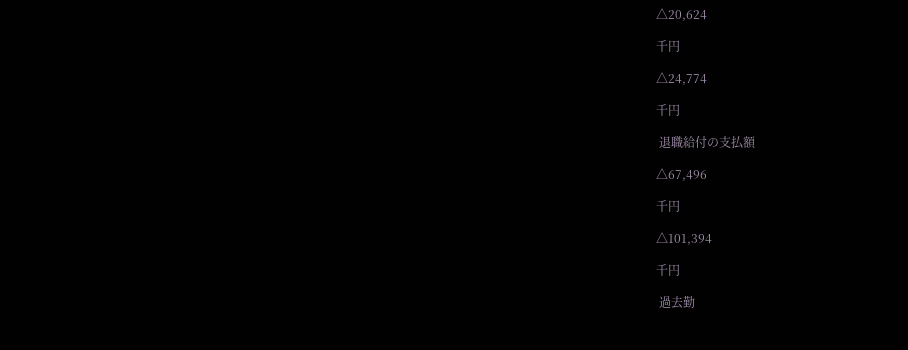△20,624

千円

△24,774

千円

 退職給付の支払額

△67,496

千円

△101,394

千円

 過去勤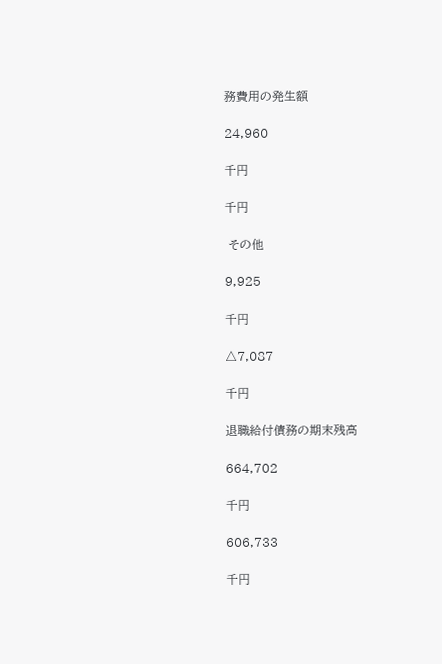務費用の発生額

24,960

千円

千円

 その他

9,925

千円

△7,087

千円

退職給付債務の期末残高

664,702

千円

606,733

千円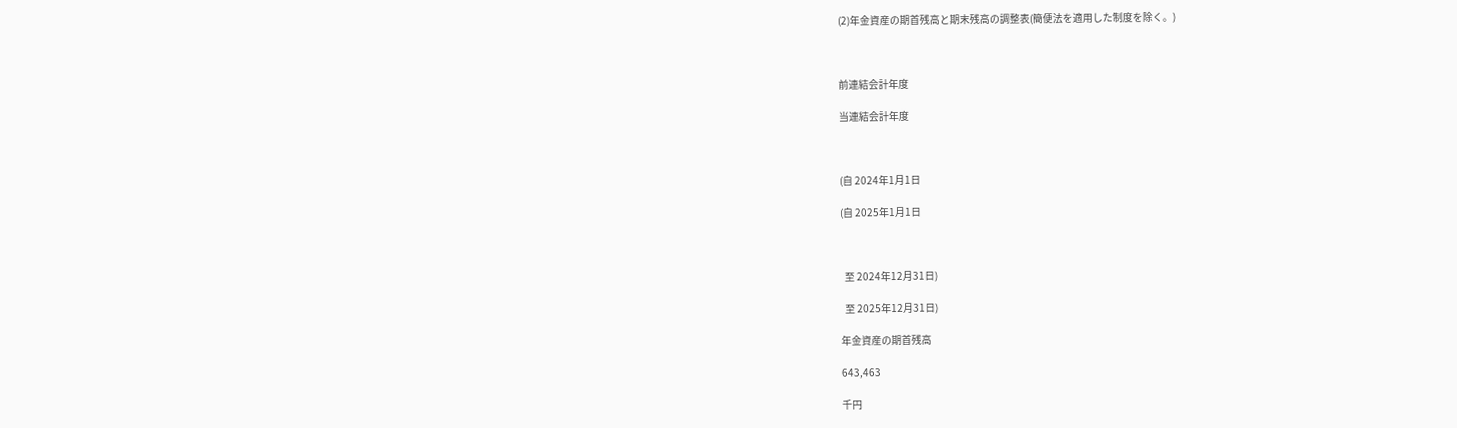(2)年金資産の期首残高と期末残高の調整表(簡便法を適用した制度を除く。)



前連結会計年度

当連結会計年度



(自 2024年1月1日

(自 2025年1月1日



  至 2024年12月31日)

  至 2025年12月31日)

年金資産の期首残高

643,463

千円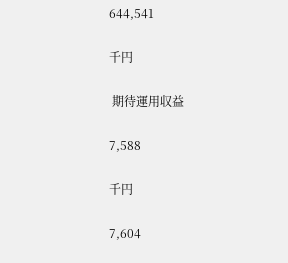644,541

千円

 期待運用収益

7,588

千円

7,604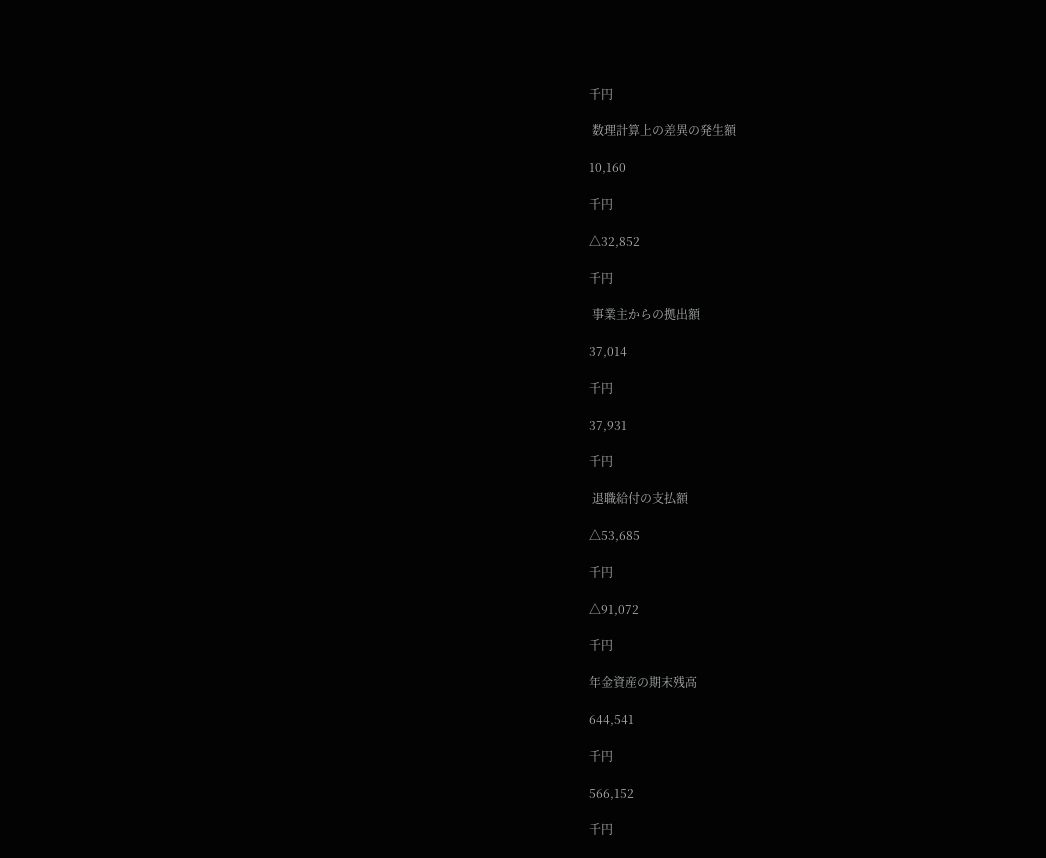千円

 数理計算上の差異の発生額

10,160

千円

△32,852

千円

 事業主からの拠出額

37,014

千円

37,931

千円

 退職給付の支払額

△53,685

千円

△91,072

千円

年金資産の期末残高

644,541

千円

566,152

千円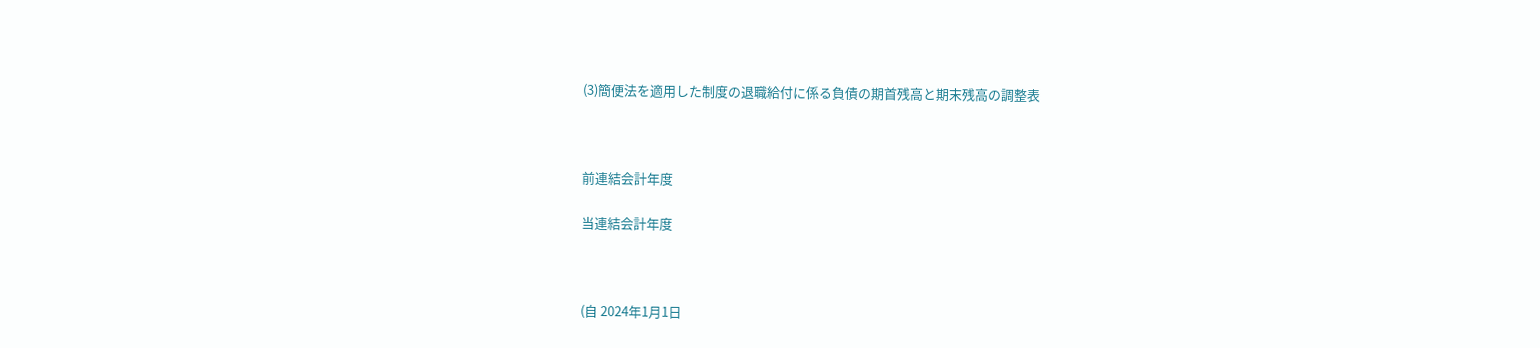(3)簡便法を適用した制度の退職給付に係る負債の期首残高と期末残高の調整表



前連結会計年度

当連結会計年度



(自 2024年1月1日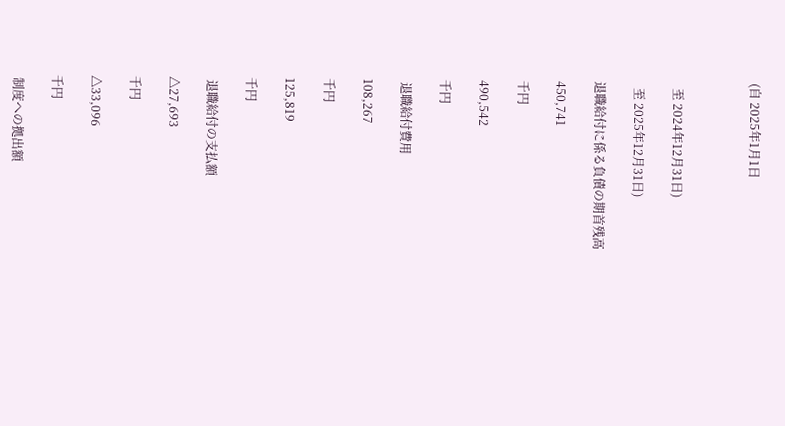(自 2025年1月1日



  至 2024年12月31日)

  至 2025年12月31日)

退職給付に係る負債の期首残高

450,741

千円

490,542

千円

 退職給付費用

108,267

千円

125,819

千円

 退職給付の支払額

△27,693

千円

△33,096

千円

 制度への拠出額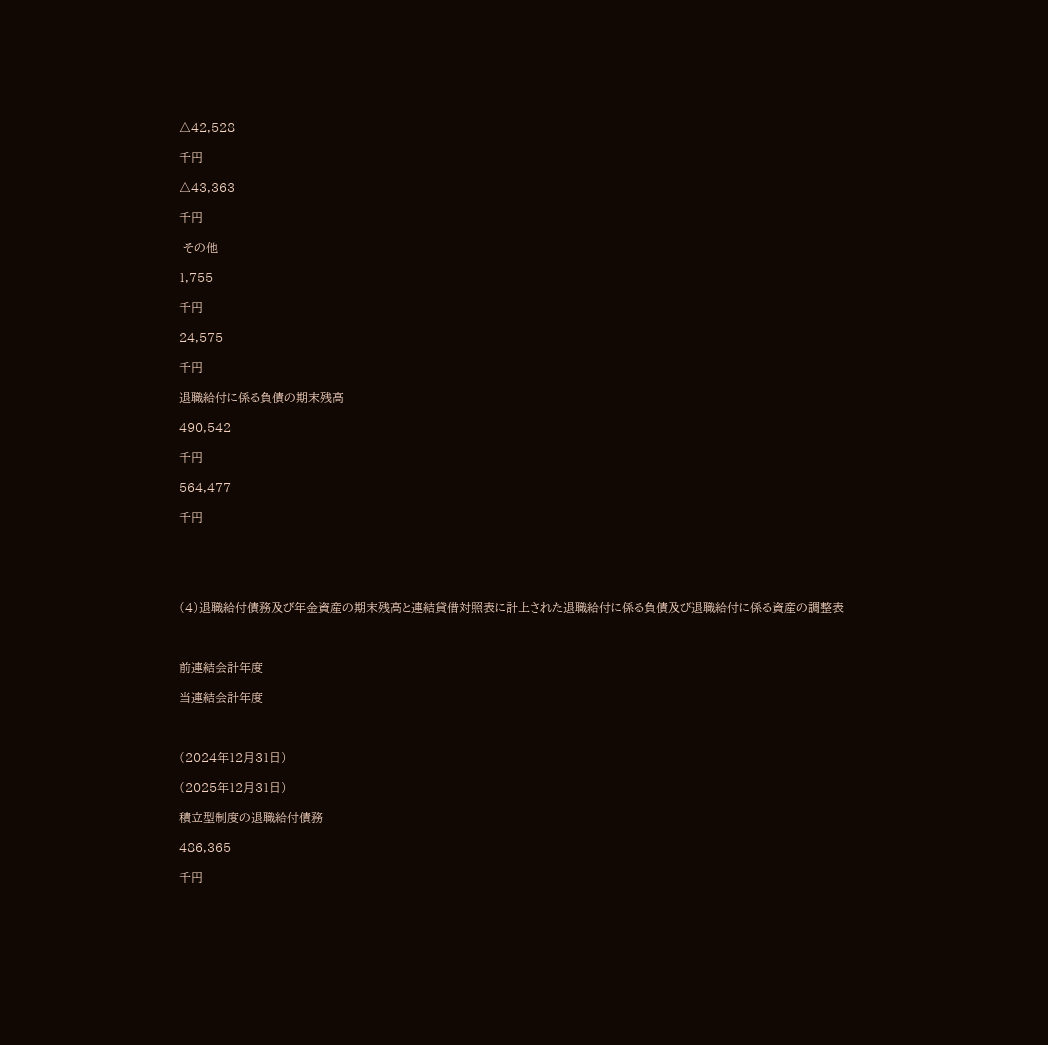△42,528

千円

△43,363

千円

 その他

1,755

千円

24,575

千円

退職給付に係る負債の期末残高

490,542

千円

564,477

千円





(4)退職給付債務及び年金資産の期末残高と連結貸借対照表に計上された退職給付に係る負債及び退職給付に係る資産の調整表



前連結会計年度

当連結会計年度



(2024年12月31日)

(2025年12月31日)

積立型制度の退職給付債務

486,365

千円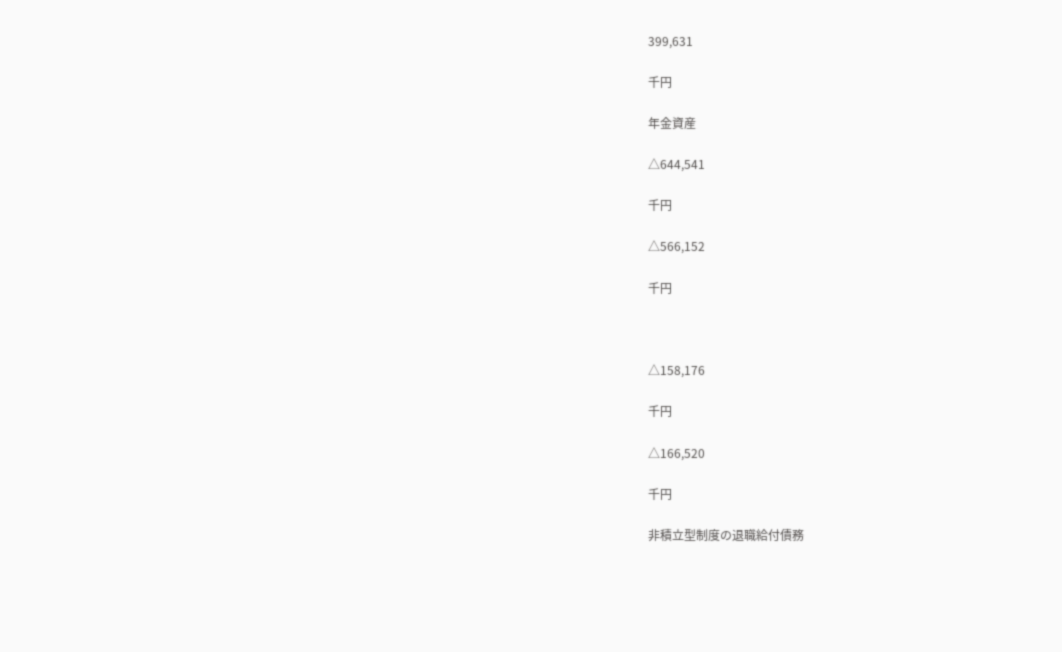399,631

千円

年金資産

△644,541

千円

△566,152

千円



△158,176

千円

△166,520

千円

非積立型制度の退職給付債務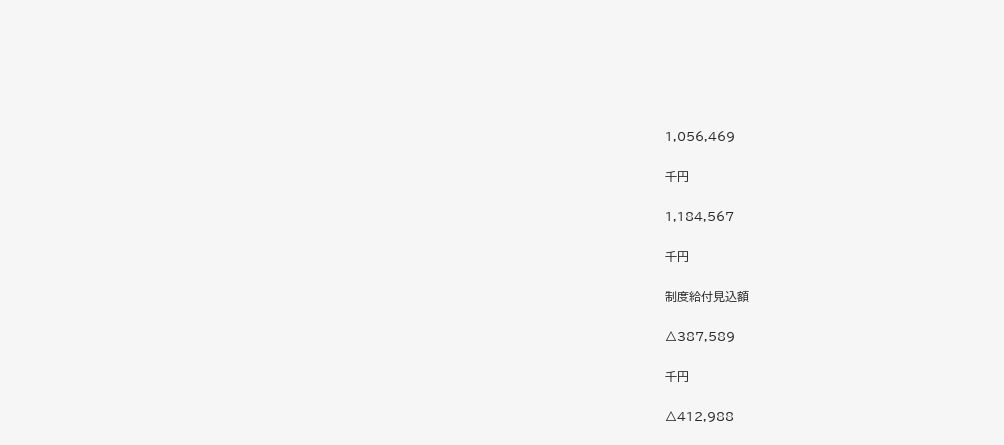1,056,469

千円

1,184,567

千円

制度給付見込額

△387,589

千円

△412,988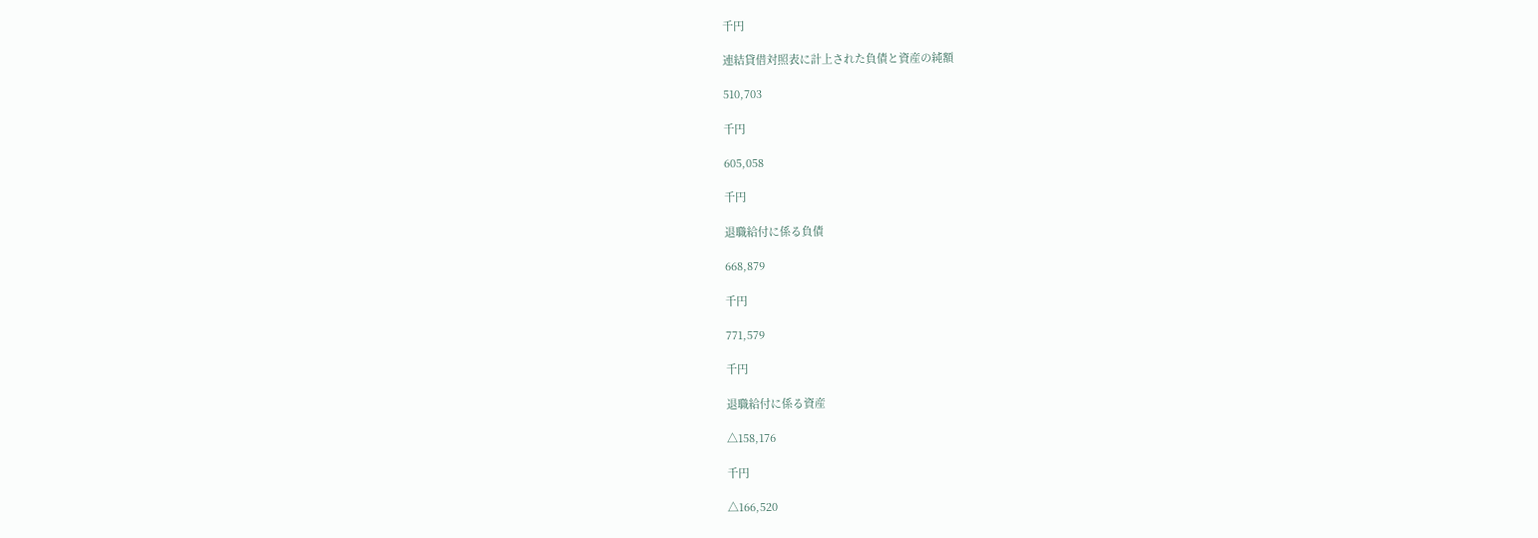千円

連結貸借対照表に計上された負債と資産の純額

510,703

千円

605,058

千円

退職給付に係る負債

668,879

千円

771,579

千円

退職給付に係る資産

△158,176

千円

△166,520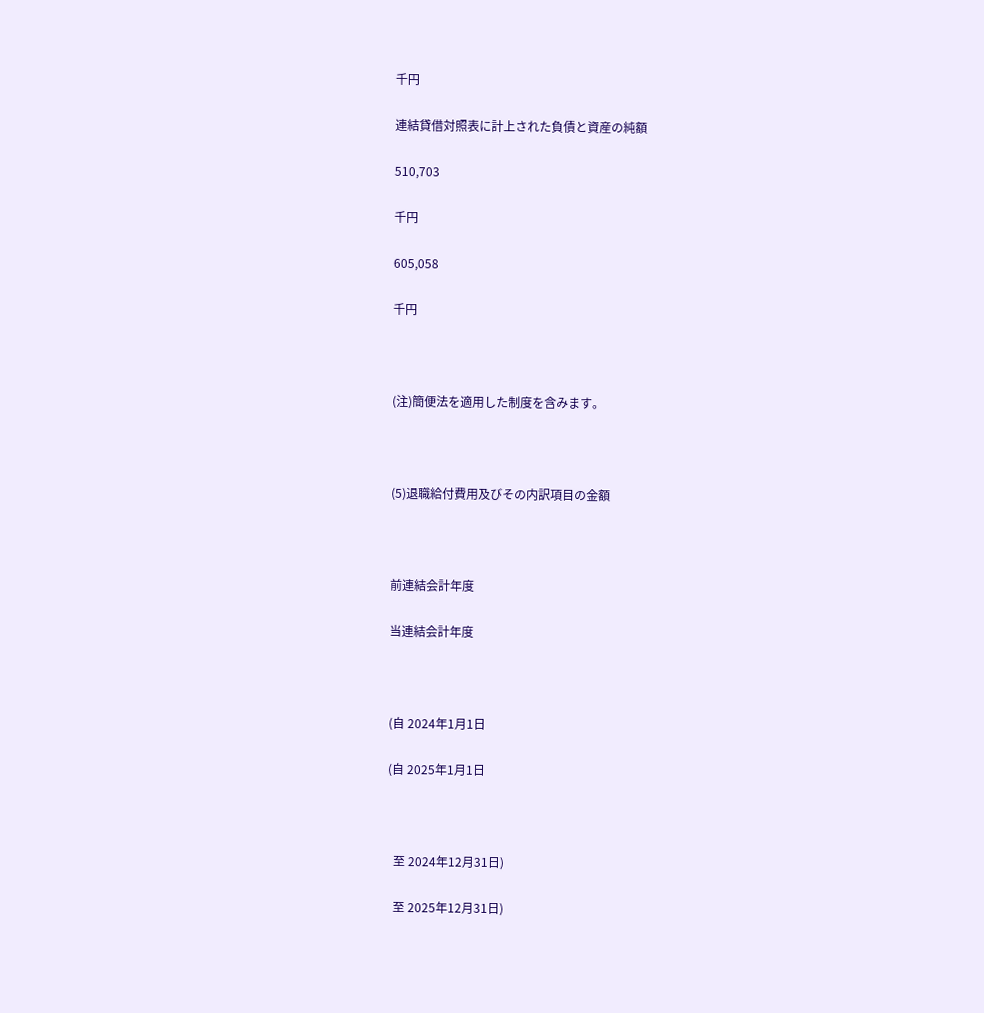千円

連結貸借対照表に計上された負債と資産の純額

510,703

千円

605,058

千円



(注)簡便法を適用した制度を含みます。



(5)退職給付費用及びその内訳項目の金額



前連結会計年度

当連結会計年度



(自 2024年1月1日

(自 2025年1月1日



  至 2024年12月31日)

  至 2025年12月31日)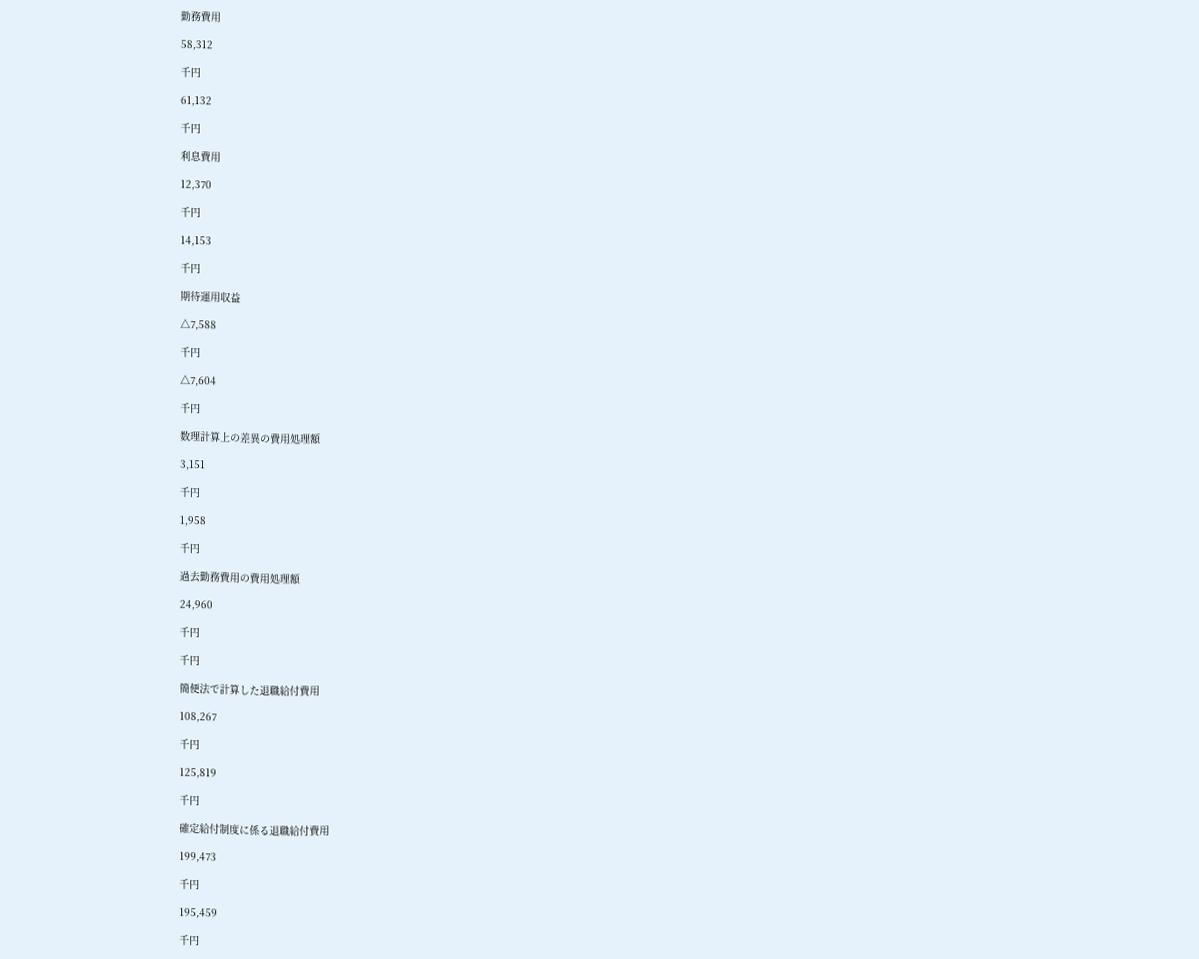勤務費用

58,312

千円

61,132

千円

利息費用

12,370

千円

14,153

千円

期待運用収益

△7,588

千円

△7,604

千円

数理計算上の差異の費用処理額

3,151

千円

1,958

千円

過去勤務費用の費用処理額

24,960

千円

千円

簡便法で計算した退職給付費用

108,267

千円

125,819

千円

確定給付制度に係る退職給付費用

199,473

千円

195,459

千円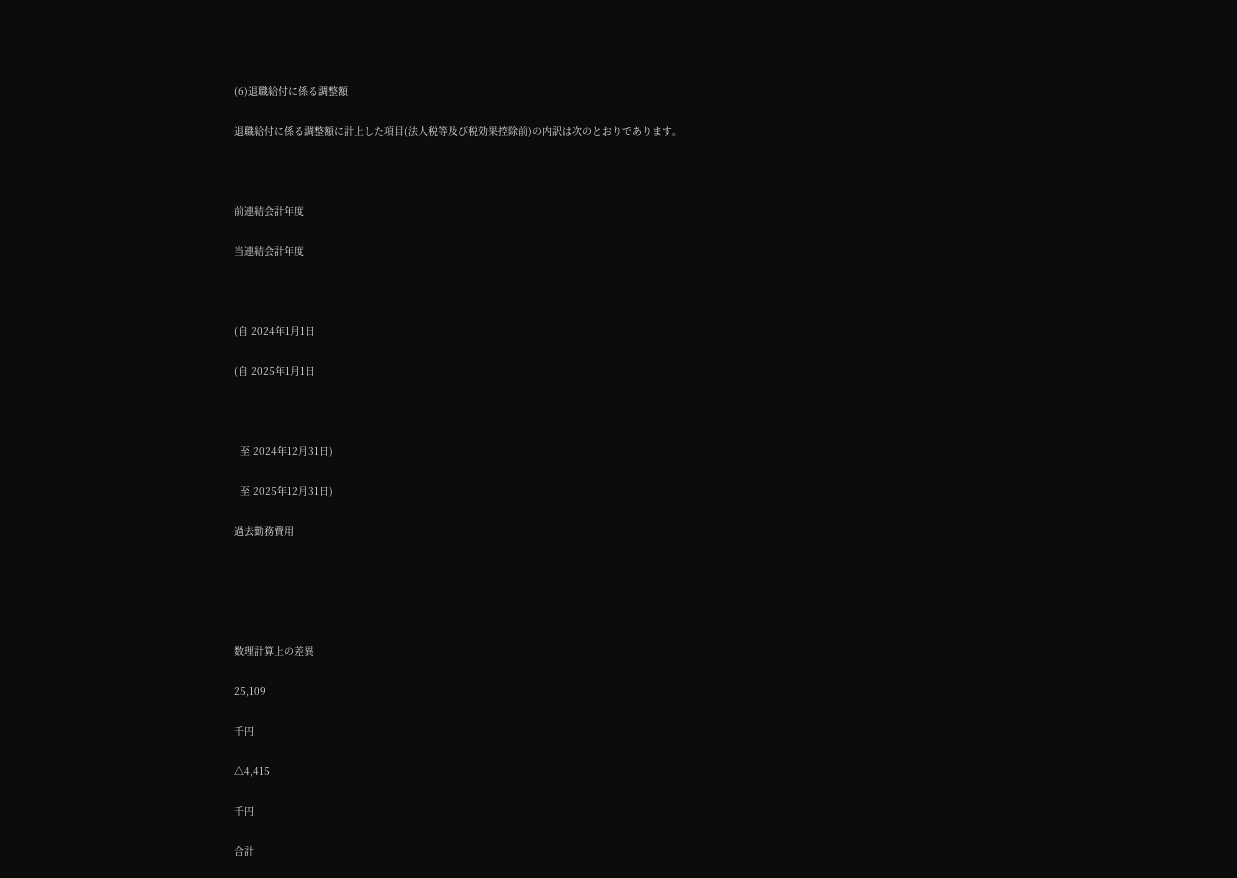(6)退職給付に係る調整額

退職給付に係る調整額に計上した項目(法人税等及び税効果控除前)の内訳は次のとおりであります。



前連結会計年度

当連結会計年度



(自 2024年1月1日

(自 2025年1月1日



  至 2024年12月31日)

  至 2025年12月31日)

過去勤務費用





数理計算上の差異

25,109

千円

△4,415

千円

合計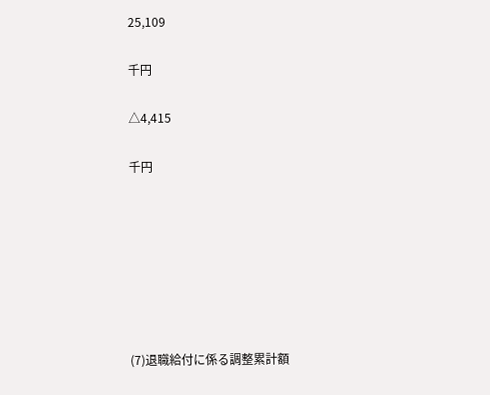25,109

千円

△4,415

千円







(7)退職給付に係る調整累計額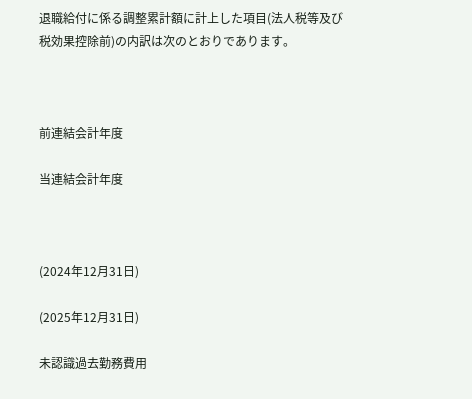退職給付に係る調整累計額に計上した項目(法人税等及び税効果控除前)の内訳は次のとおりであります。



前連結会計年度

当連結会計年度



(2024年12月31日)

(2025年12月31日)

未認識過去勤務費用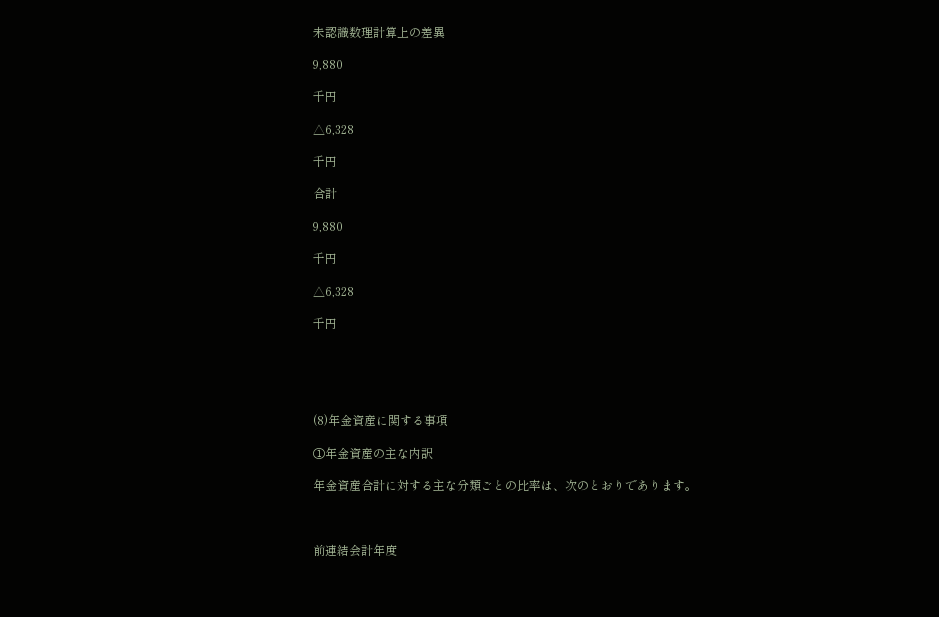未認識数理計算上の差異

9,880

千円

△6,328

千円

合計

9,880

千円

△6,328

千円





(8)年金資産に関する事項

①年金資産の主な内訳

年金資産合計に対する主な分類ごとの比率は、次のとおりであります。



前連結会計年度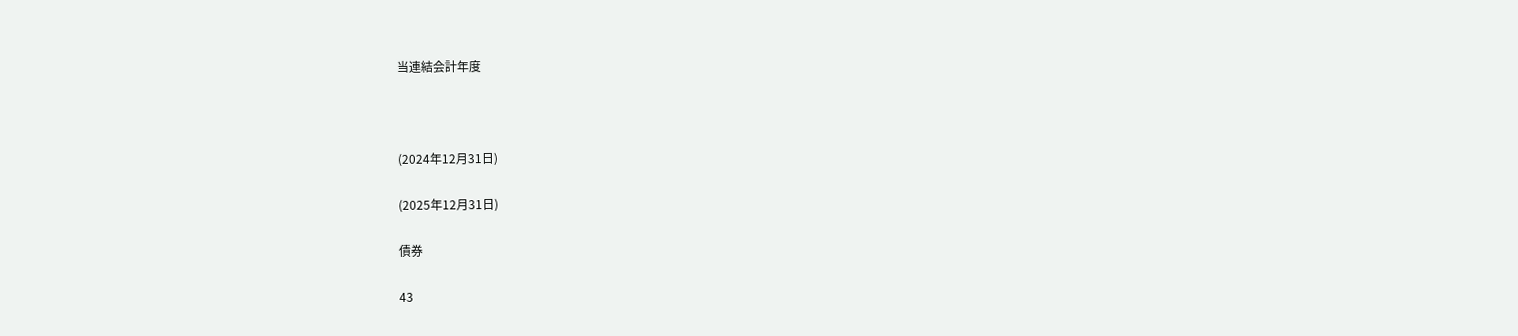当連結会計年度



(2024年12月31日)

(2025年12月31日)

債券

43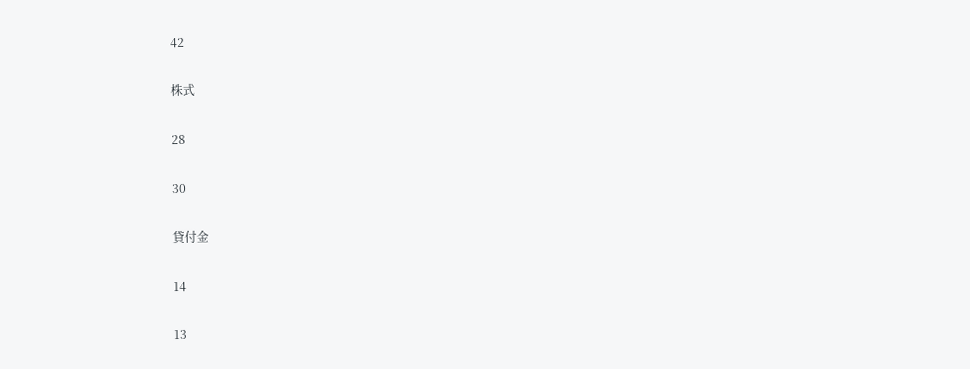42

株式

28

30

貸付金

14

13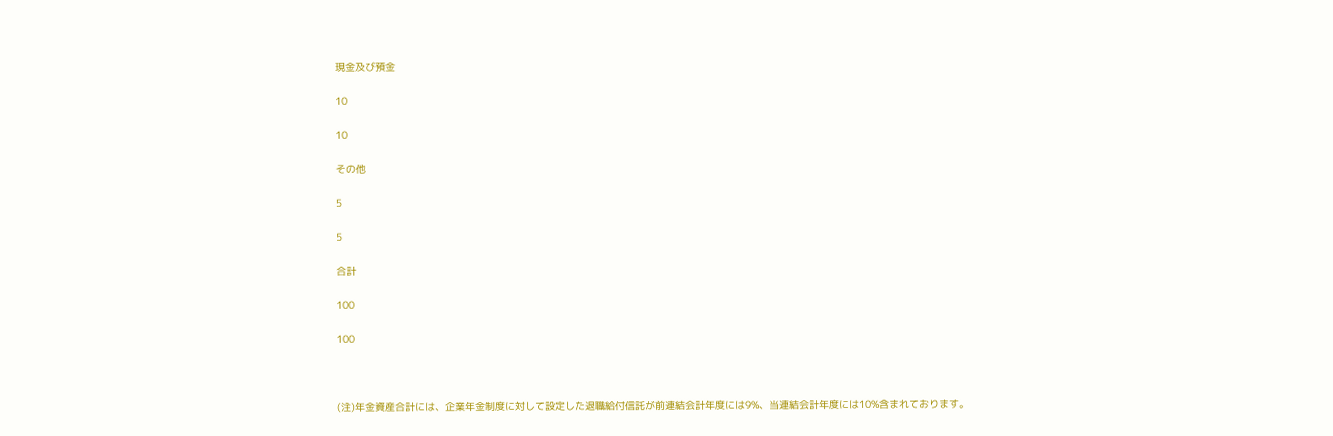現金及び預金

10

10

その他

5

5

合計

100

100



(注)年金資産合計には、企業年金制度に対して設定した退職給付信託が前連結会計年度には9%、当連結会計年度には10%含まれております。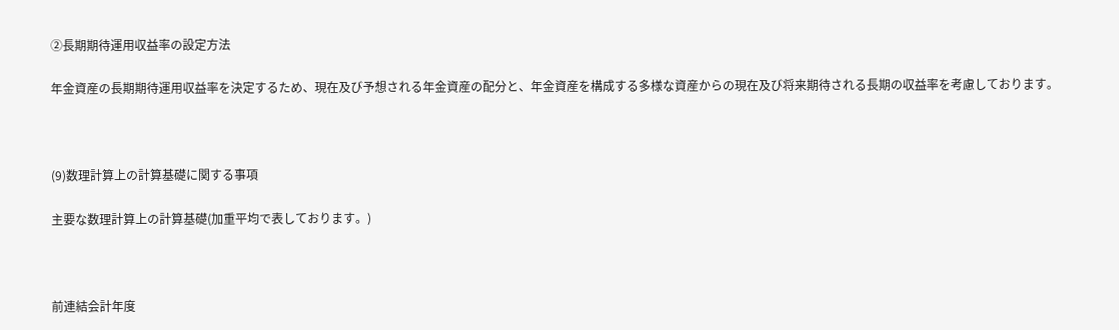②長期期待運用収益率の設定方法

年金資産の長期期待運用収益率を決定するため、現在及び予想される年金資産の配分と、年金資産を構成する多様な資産からの現在及び将来期待される長期の収益率を考慮しております。



(9)数理計算上の計算基礎に関する事項

主要な数理計算上の計算基礎(加重平均で表しております。)



前連結会計年度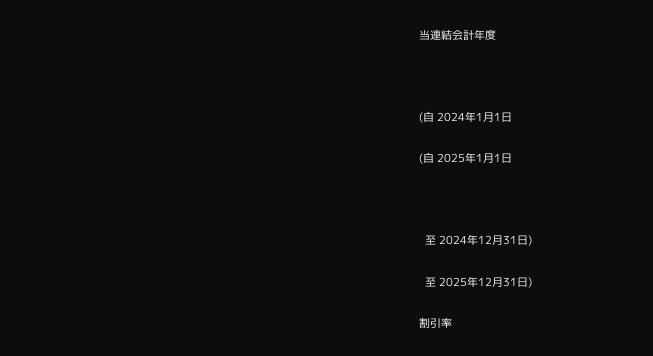当連結会計年度



(自 2024年1月1日

(自 2025年1月1日



  至 2024年12月31日)

  至 2025年12月31日)

割引率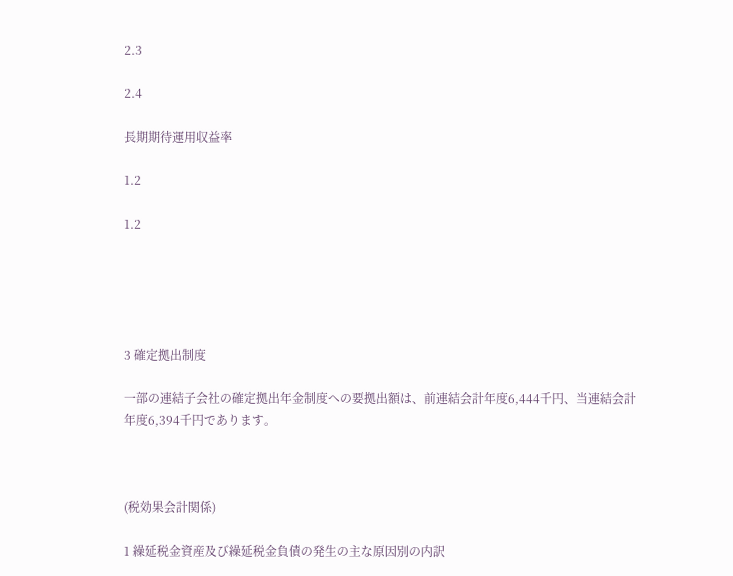2.3

2.4

長期期待運用収益率

1.2

1.2





3 確定拠出制度

一部の連結子会社の確定拠出年金制度への要拠出額は、前連結会計年度6,444千円、当連結会計年度6,394千円であります。



(税効果会計関係)

1 繰延税金資産及び繰延税金負債の発生の主な原因別の内訳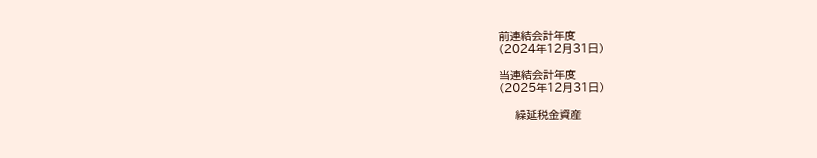前連結会計年度
(2024年12月31日)

当連結会計年度
(2025年12月31日)

    繰延税金資産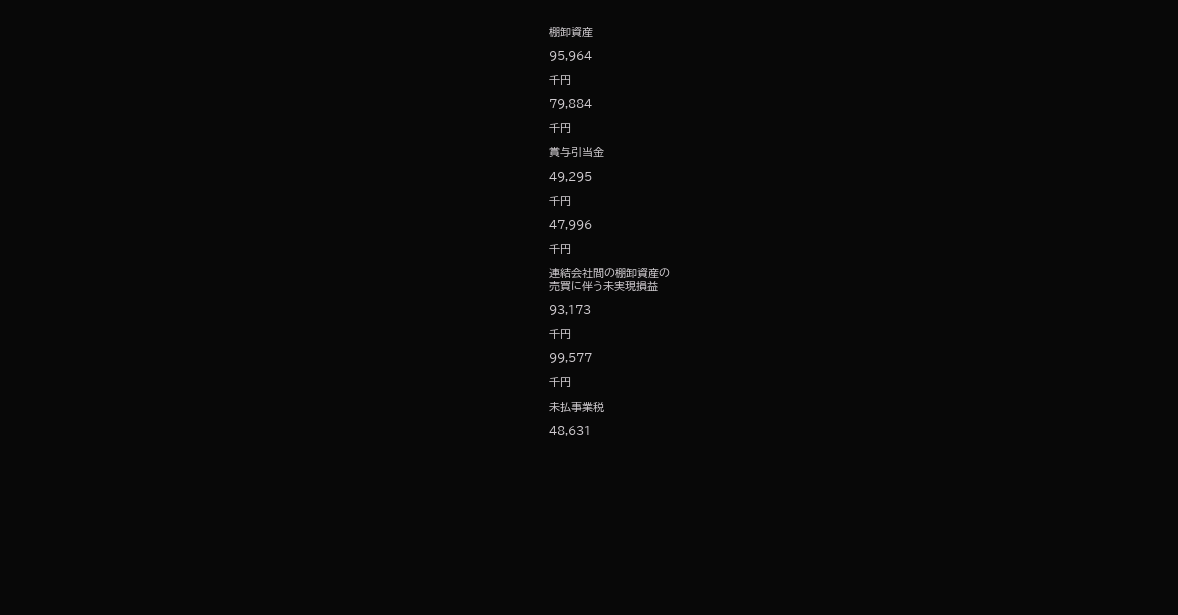棚卸資産

95,964

千円

79,884

千円

賞与引当金

49,295

千円

47,996

千円

連結会社間の棚卸資産の
売買に伴う未実現損益

93,173

千円

99,577

千円

未払事業税

48,631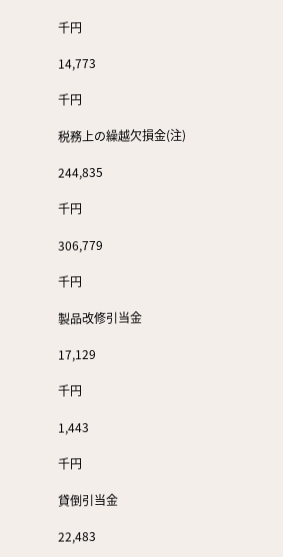千円

14,773

千円

税務上の繰越欠損金(注)

244,835

千円

306,779

千円

製品改修引当金

17,129

千円

1,443

千円

貸倒引当金

22,483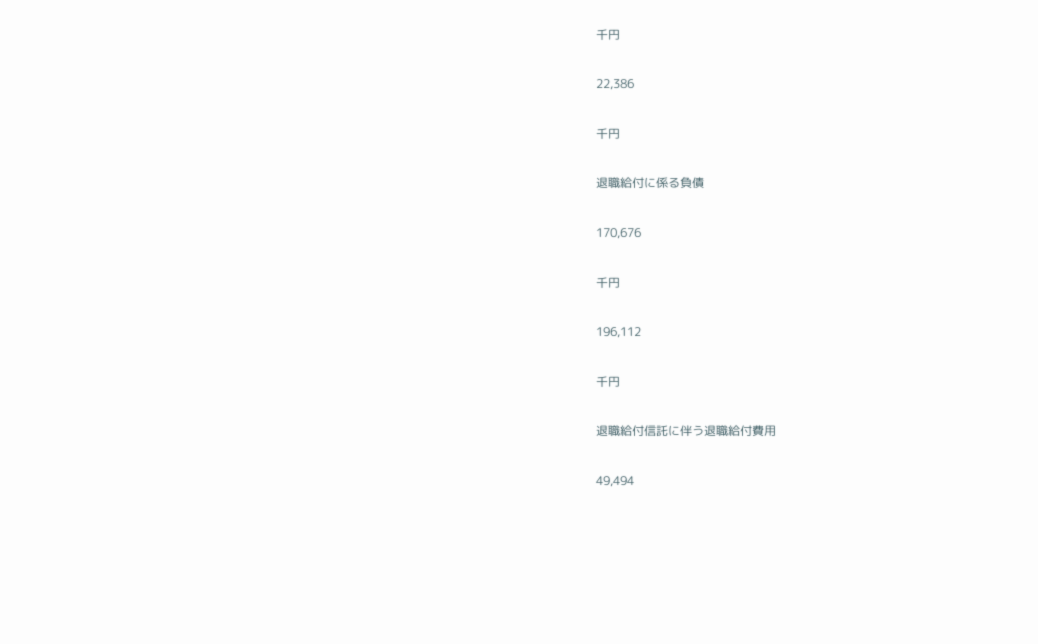千円

22,386

千円

退職給付に係る負債

170,676

千円

196,112

千円

退職給付信託に伴う退職給付費用

49,494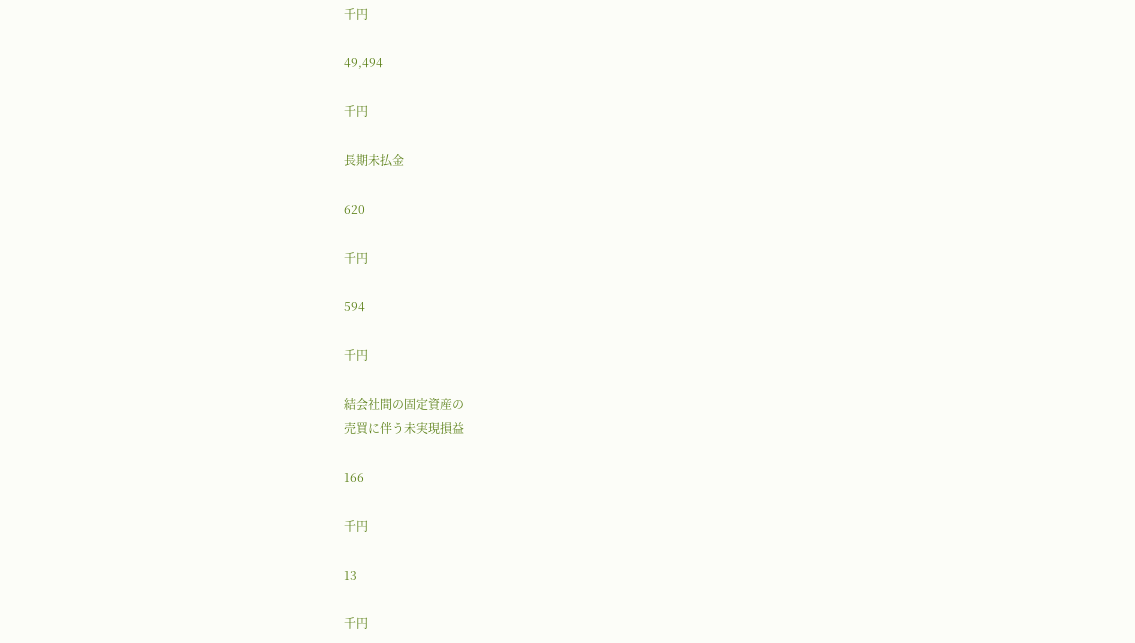千円

49,494

千円

長期未払金

620

千円

594

千円

結会社間の固定資産の
売買に伴う未実現損益

166

千円

13

千円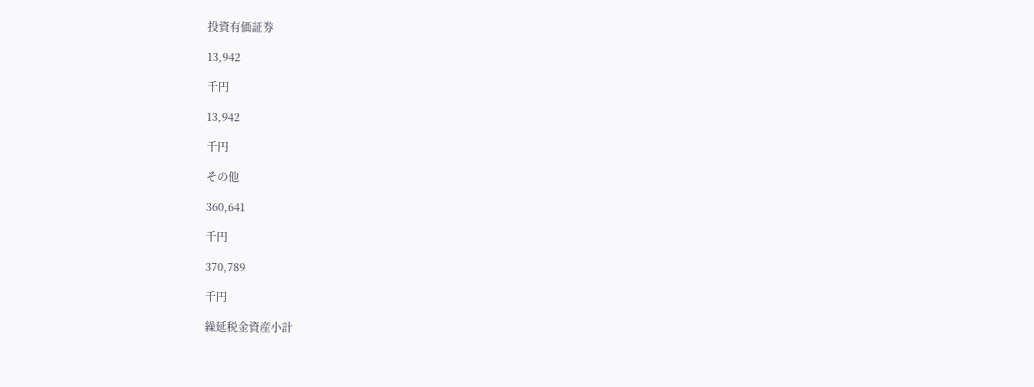投資有価証券

13,942

千円

13,942

千円

その他

360,641

千円

370,789

千円

繰延税金資産小計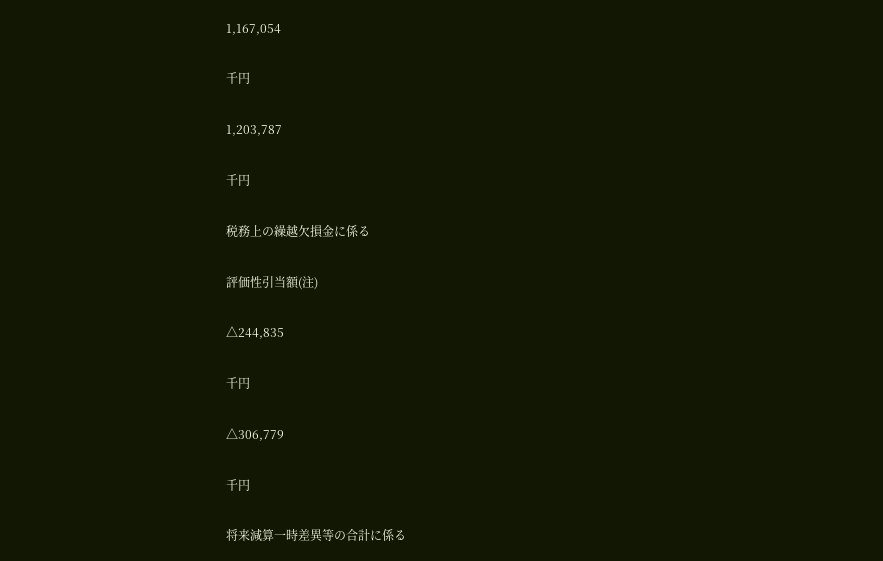1,167,054

千円

1,203,787

千円

税務上の繰越欠損金に係る

評価性引当額(注)

△244,835

千円

△306,779

千円

将来減算一時差異等の合計に係る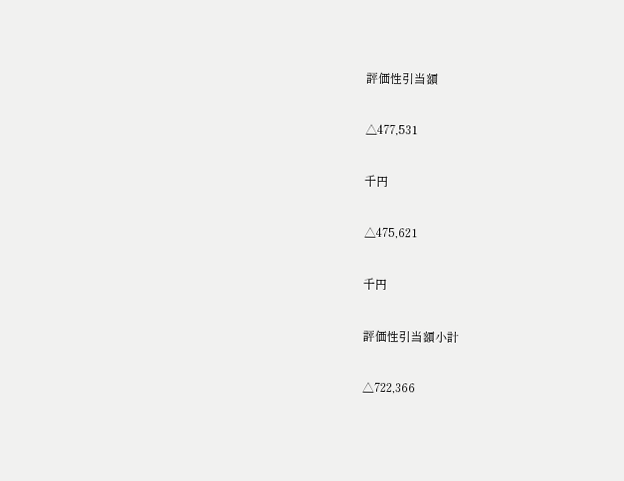評価性引当額

△477,531

千円

△475,621

千円

評価性引当額小計

△722,366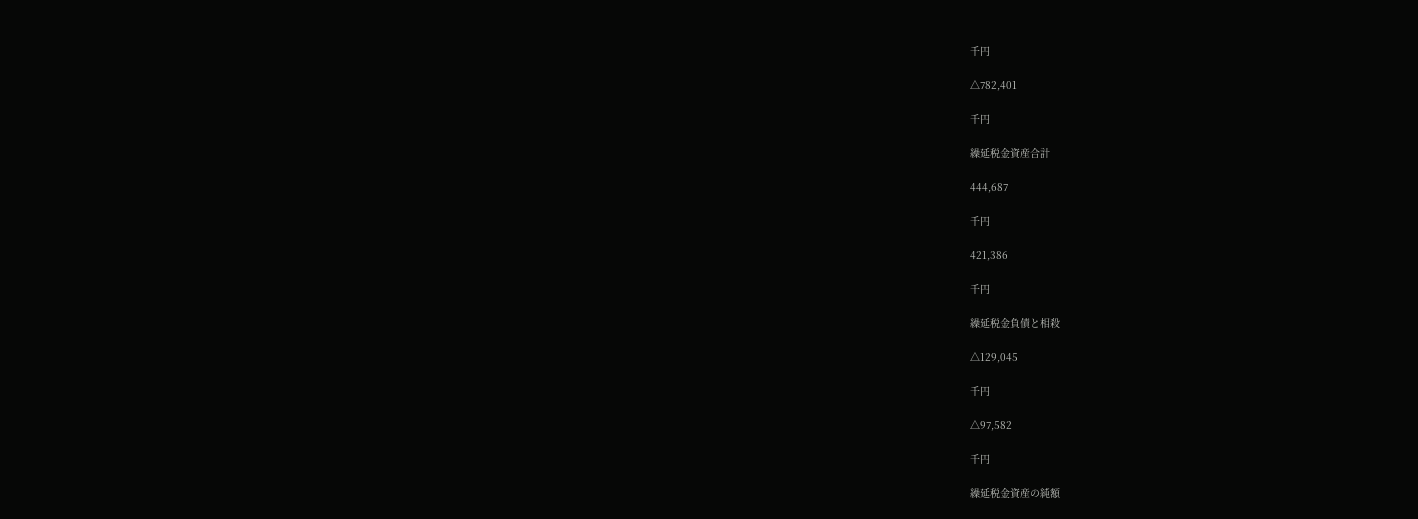千円

△782,401

千円

繰延税金資産合計

444,687

千円

421,386

千円

繰延税金負債と相殺

△129,045

千円

△97,582

千円

繰延税金資産の純額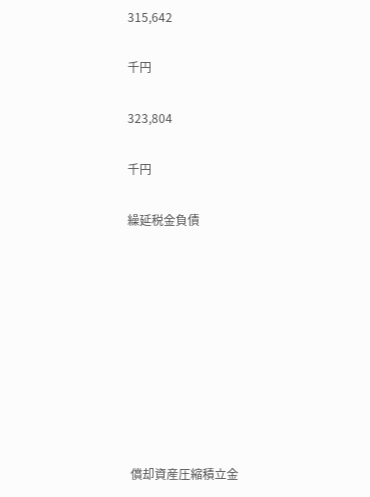315,642

千円

323,804

千円

繰延税金負債









 償却資産圧縮積立金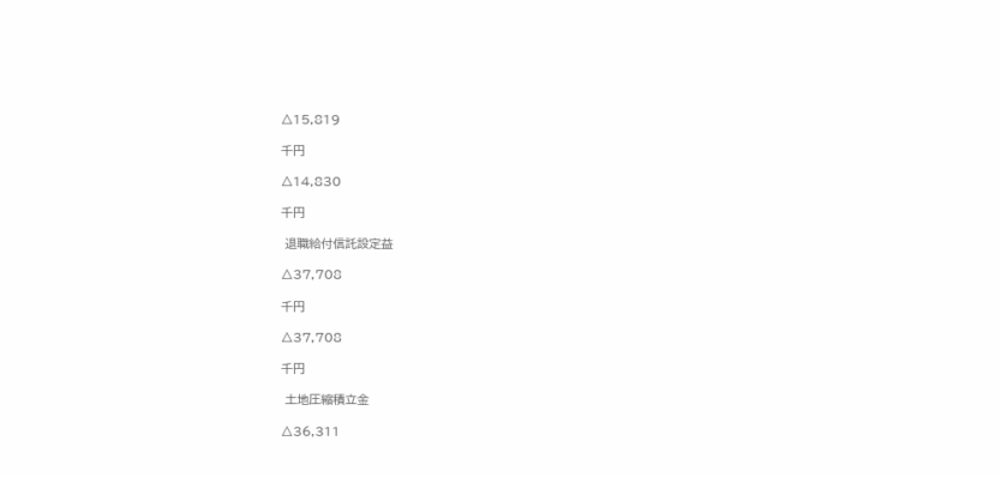△15,819

千円

△14,830

千円

 退職給付信託設定益

△37,708

千円

△37,708

千円

 土地圧縮積立金

△36,311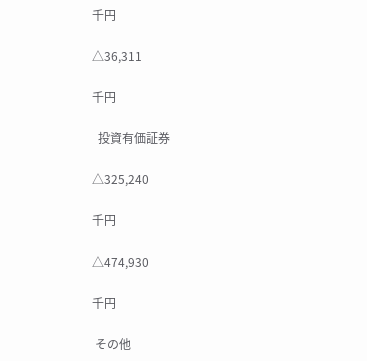千円

△36,311

千円

  投資有価証券

△325,240

千円

△474,930

千円

 その他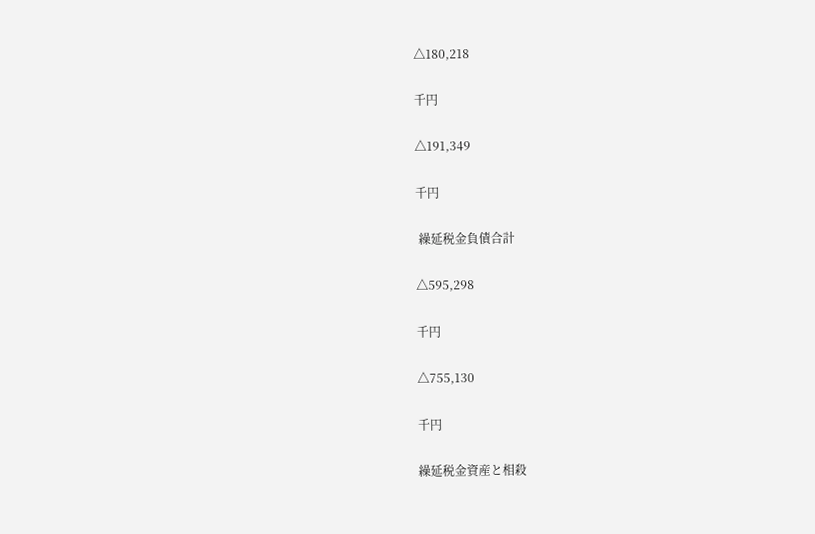△180,218

千円

△191,349

千円

 繰延税金負債合計

△595,298

千円

△755,130

千円

繰延税金資産と相殺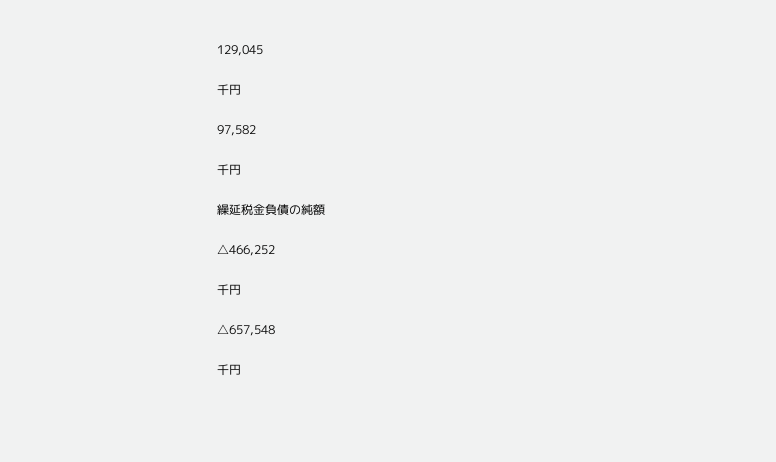129,045

千円

97,582

千円

繰延税金負債の純額

△466,252

千円

△657,548

千円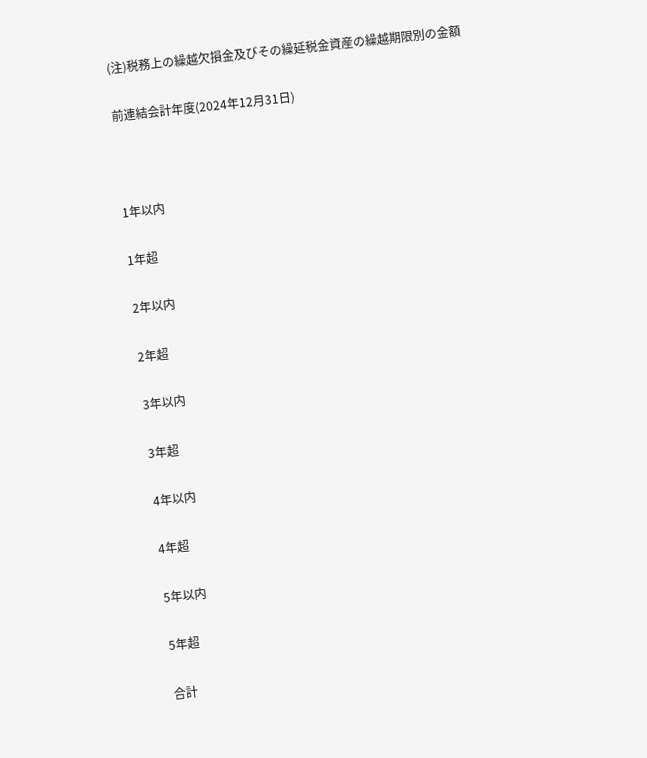(注)税務上の繰越欠損金及びその繰延税金資産の繰越期限別の金額

前連結会計年度(2024年12月31日)



1年以内

1年超

2年以内

2年超

3年以内

3年超

4年以内

4年超

5年以内

5年超

合計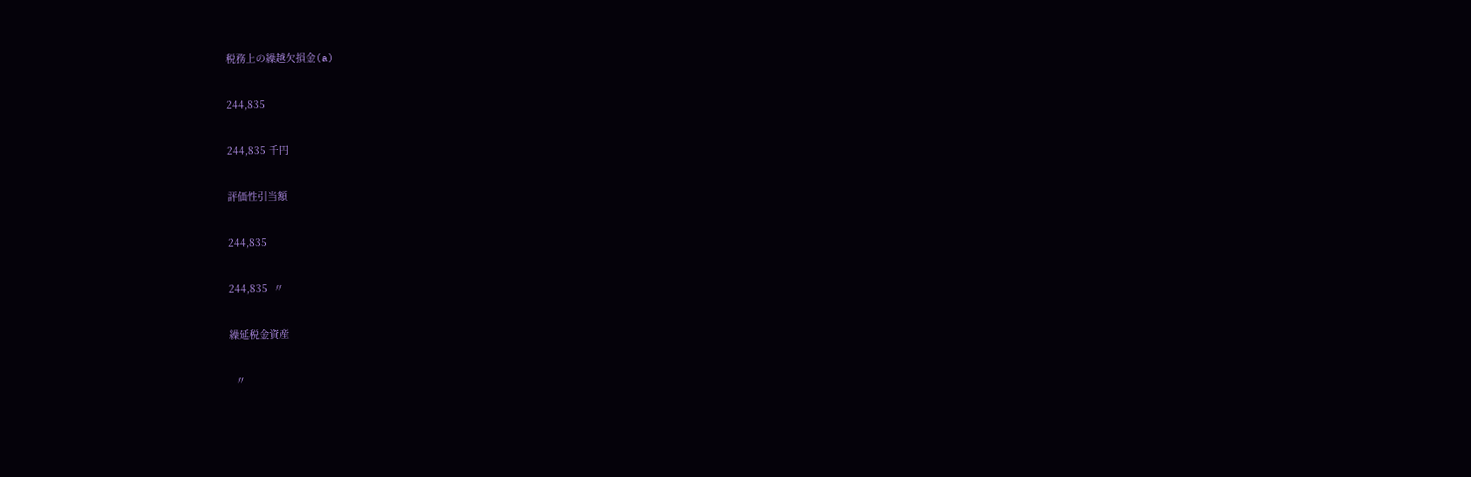税務上の繰越欠損金(a)

244,835

244,835 千円

評価性引当額

244,835

244,835  〃

繰延税金資産

  〃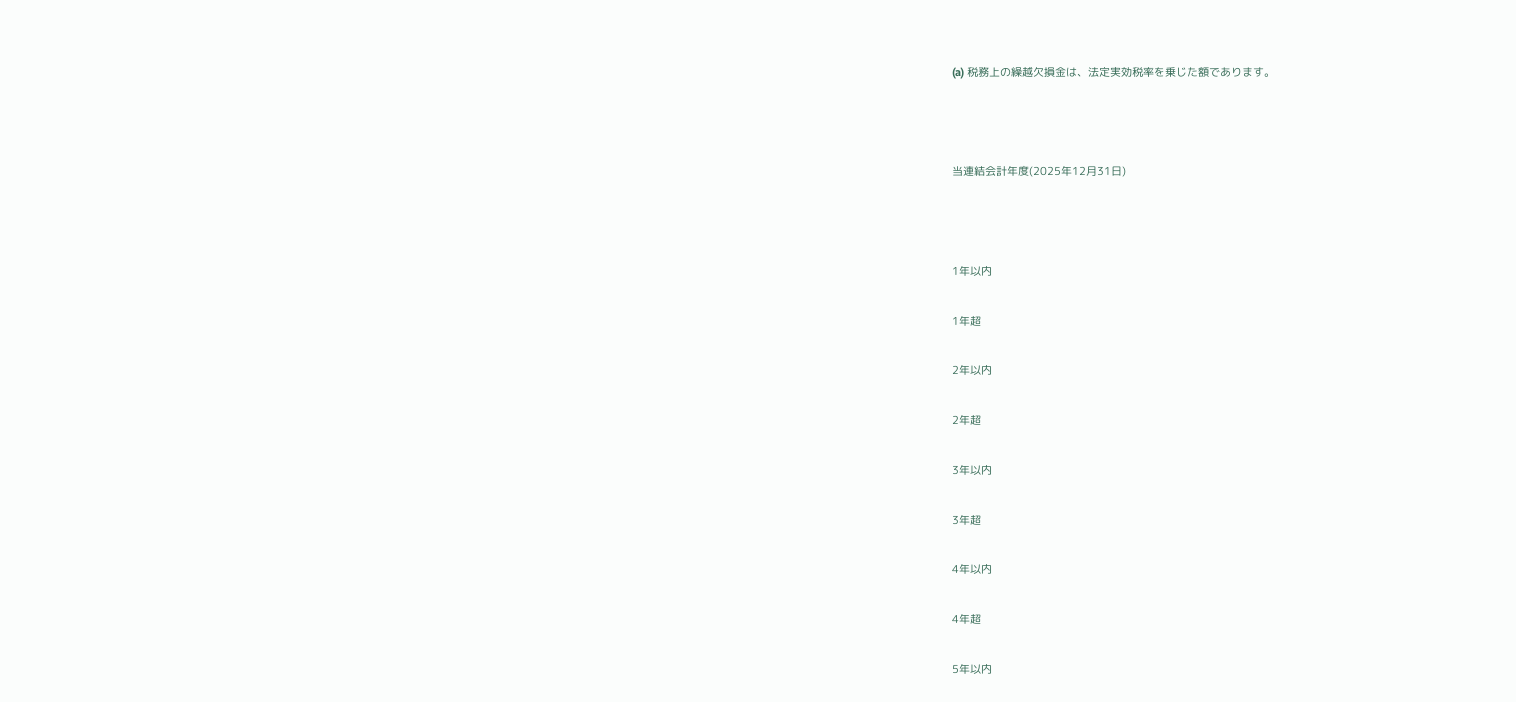(a) 税務上の繰越欠損金は、法定実効税率を乗じた額であります。



当連結会計年度(2025年12月31日)



1年以内

1年超

2年以内

2年超

3年以内

3年超

4年以内

4年超

5年以内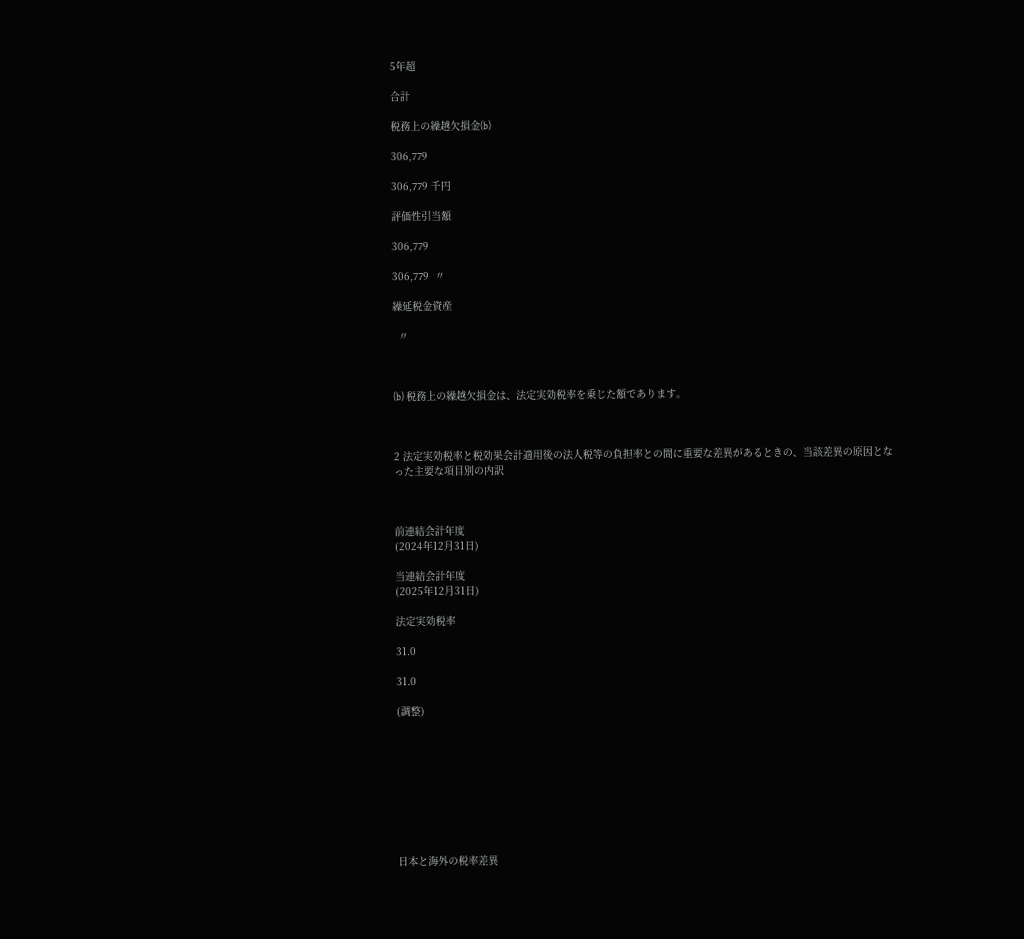5年超

合計

税務上の繰越欠損金(b)

306,779

306,779 千円

評価性引当額

306,779

306,779  〃

繰延税金資産

  〃



(b) 税務上の繰越欠損金は、法定実効税率を乗じた額であります。



2 法定実効税率と税効果会計適用後の法人税等の負担率との間に重要な差異があるときの、当該差異の原因となった主要な項目別の内訳



前連結会計年度
(2024年12月31日)

当連結会計年度
(2025年12月31日)

法定実効税率

31.0

31.0

(調整)









日本と海外の税率差異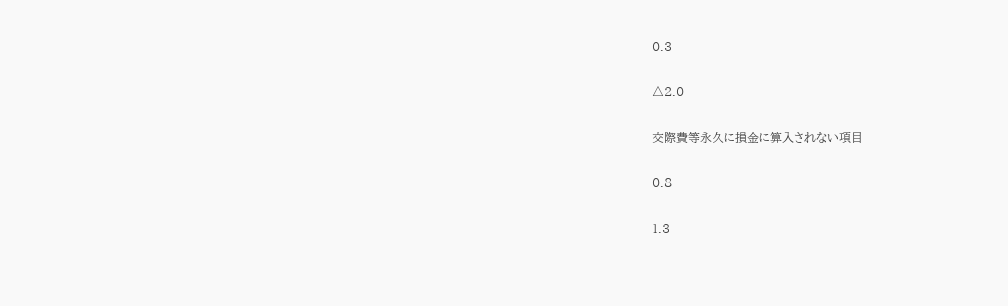0.3

△2.0

交際費等永久に損金に算入されない項目

0.8

1.3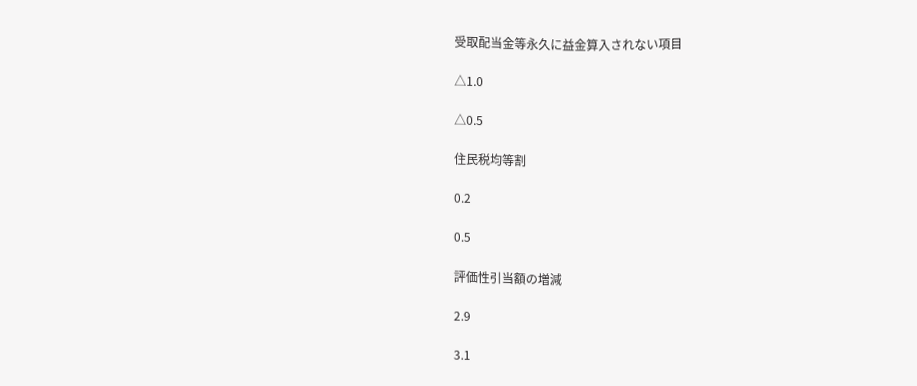受取配当金等永久に益金算入されない項目

△1.0

△0.5

住民税均等割

0.2

0.5

評価性引当額の増減

2.9

3.1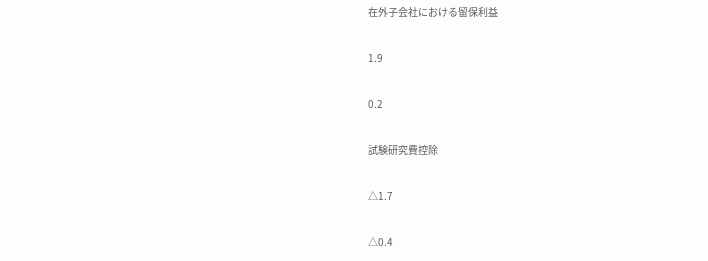在外子会社における留保利益

1.9

0.2

試験研究費控除

△1.7

△0.4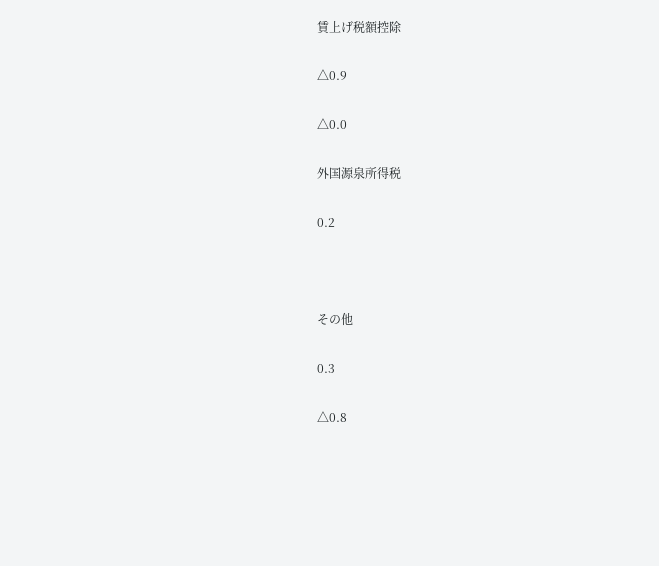賃上げ税額控除

△0.9

△0.0

外国源泉所得税

0.2



その他

0.3

△0.8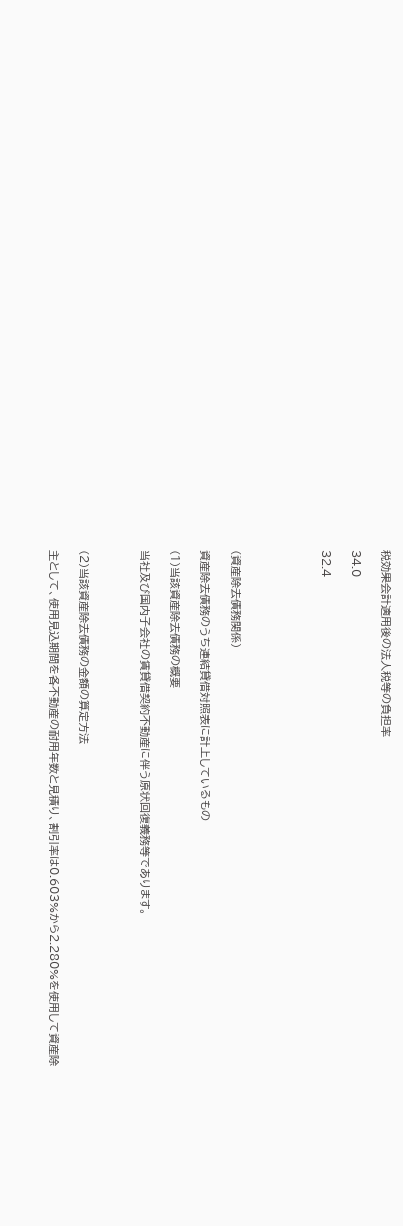税効果会計適用後の法人税等の負担率

34.0

32.4





(資産除去債務関係)

資産除去債務のうち連結貸借対照表に計上しているもの

(1)当該資産除去債務の概要

当社及び国内子会社の賃貸借契約不動産に伴う原状回復義務等であります。



(2)当該資産除去債務の金額の算定方法

主として、使用見込期間を各不動産の耐用年数と見積り、割引率は0.603%から2.280%を使用して資産除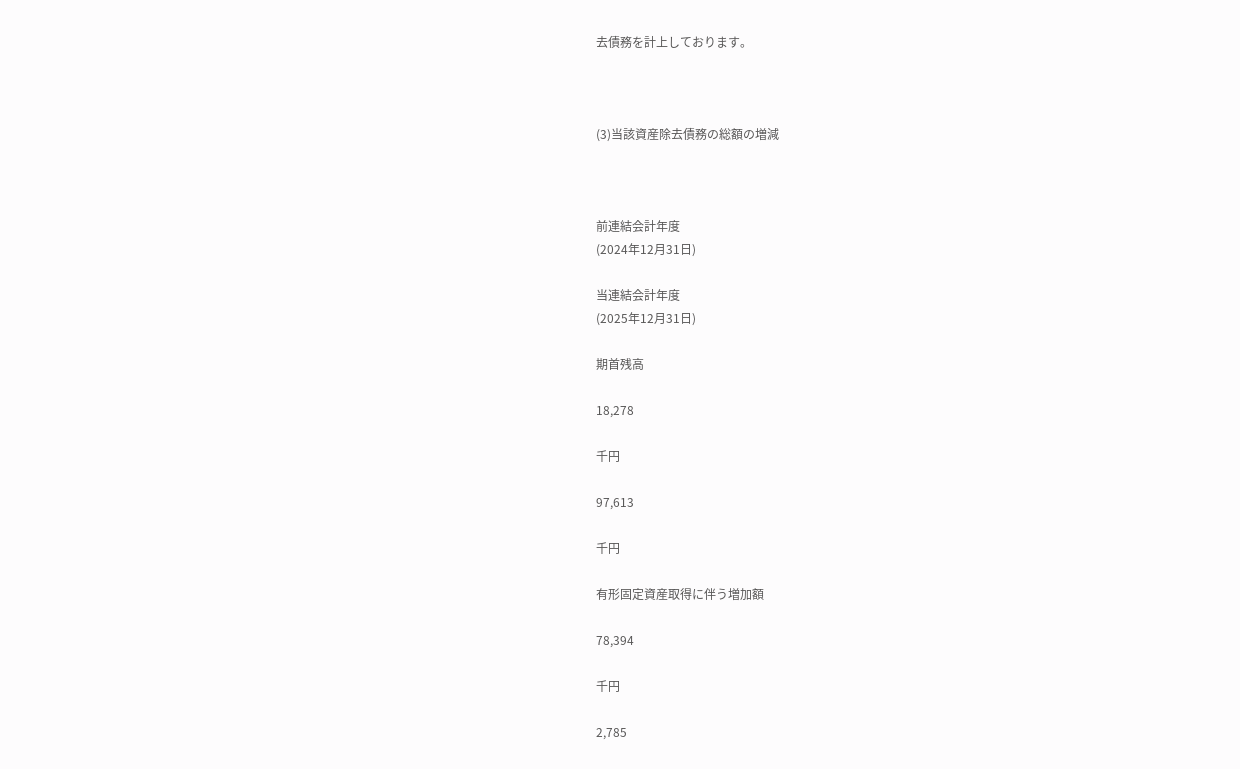去債務を計上しております。



(3)当該資産除去債務の総額の増減



前連結会計年度
(2024年12月31日)

当連結会計年度
(2025年12月31日)

期首残高

18,278

千円

97,613

千円

有形固定資産取得に伴う増加額

78,394

千円

2,785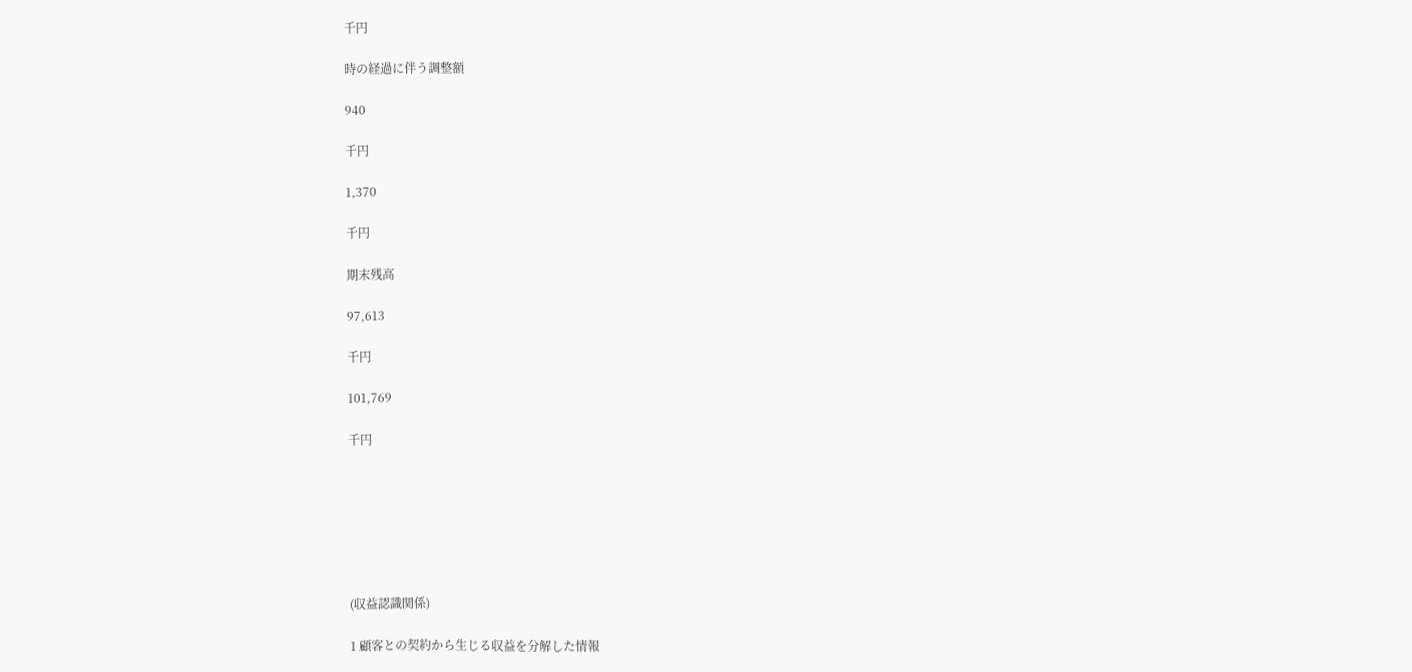千円

時の経過に伴う調整額

940

千円

1,370

千円

期末残高

97,613

千円

101,769

千円







(収益認識関係)

1 顧客との契約から生じる収益を分解した情報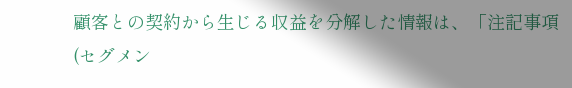顧客との契約から生じる収益を分解した情報は、「注記事項(セグメン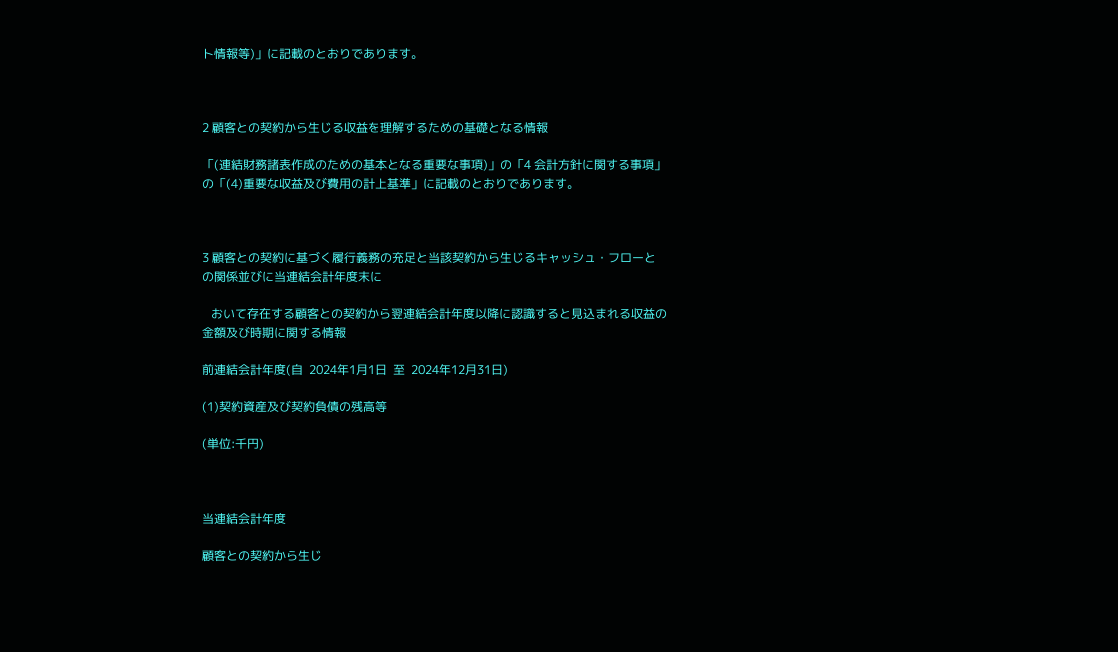ト情報等)」に記載のとおりであります。



2 顧客との契約から生じる収益を理解するための基礎となる情報

「(連結財務諸表作成のための基本となる重要な事項)」の「4 会計方針に関する事項」の「(4)重要な収益及び費用の計上基準」に記載のとおりであります。



3 顧客との契約に基づく履行義務の充足と当該契約から生じるキャッシュ・フローとの関係並びに当連結会計年度末に

   おいて存在する顧客との契約から翌連結会計年度以降に認識すると見込まれる収益の金額及び時期に関する情報

前連結会計年度(自  2024年1月1日  至  2024年12月31日)

(1)契約資産及び契約負債の残高等

(単位:千円)



当連結会計年度

顧客との契約から生じ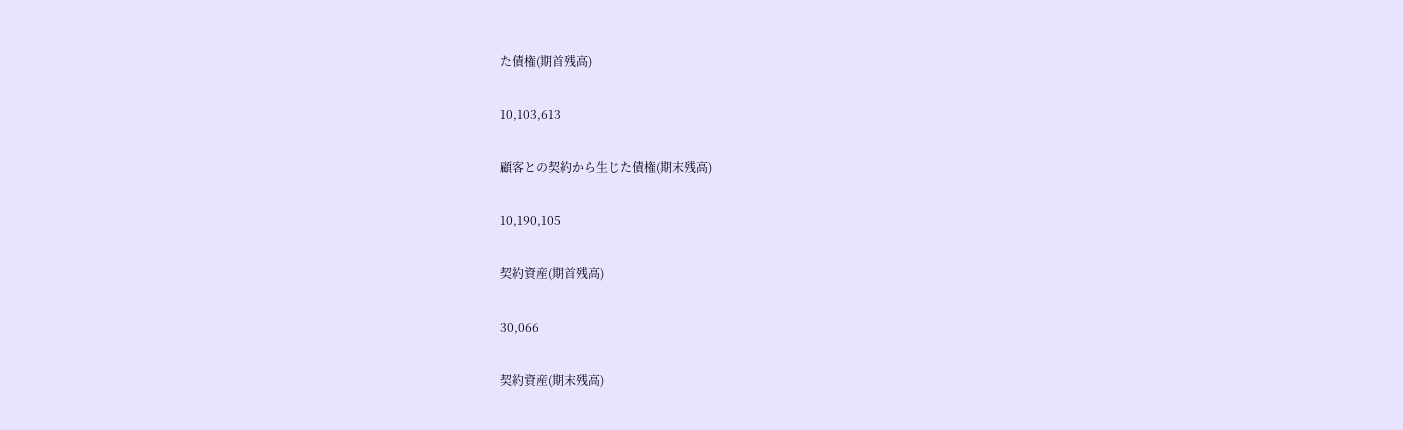た債権(期首残高)

10,103,613

顧客との契約から生じた債権(期末残高)

10,190,105

契約資産(期首残高)

30,066

契約資産(期末残高)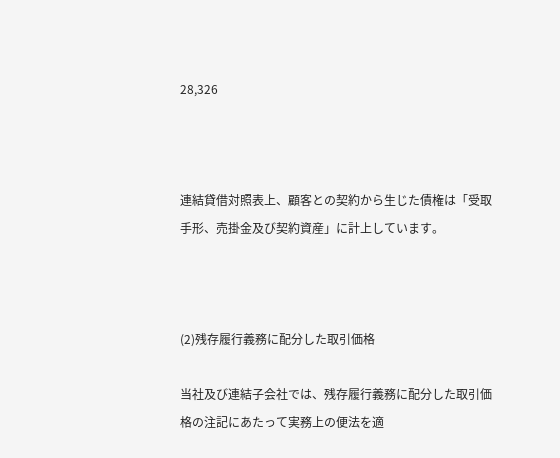28,326



連結貸借対照表上、顧客との契約から生じた債権は「受取手形、売掛金及び契約資産」に計上しています。



(2)残存履行義務に配分した取引価格

当社及び連結子会社では、残存履行義務に配分した取引価格の注記にあたって実務上の便法を適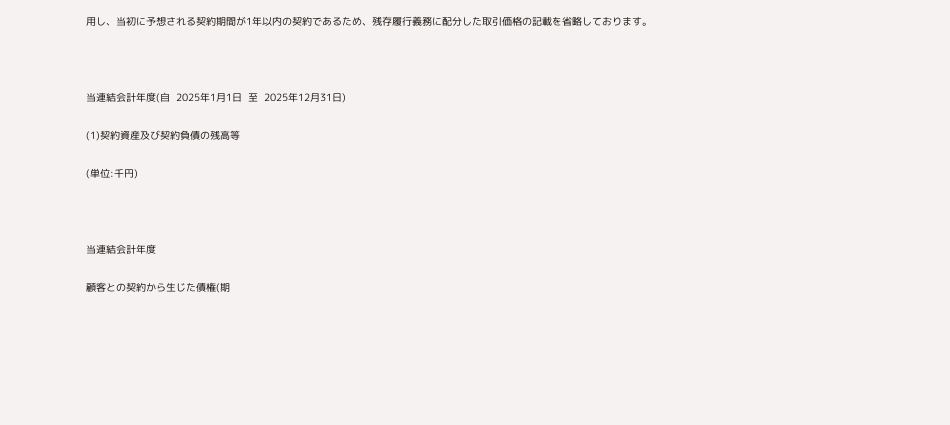用し、当初に予想される契約期間が1年以内の契約であるため、残存履行義務に配分した取引価格の記載を省略しております。



当連結会計年度(自  2025年1月1日  至  2025年12月31日)

(1)契約資産及び契約負債の残高等

(単位:千円)



当連結会計年度

顧客との契約から生じた債権(期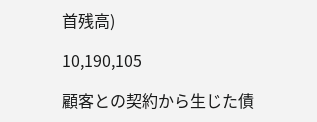首残高)

10,190,105

顧客との契約から生じた債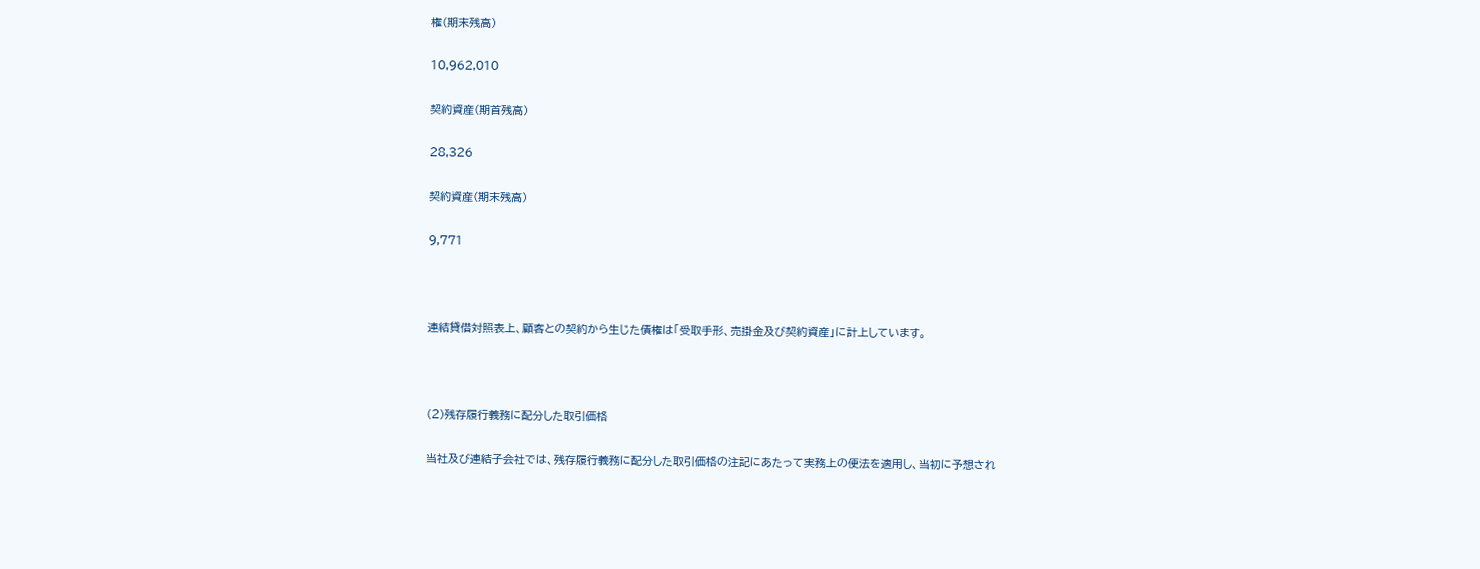権(期末残高)

10,962,010

契約資産(期首残高)

28,326

契約資産(期末残高)

9,771



連結貸借対照表上、顧客との契約から生じた債権は「受取手形、売掛金及び契約資産」に計上しています。



(2)残存履行義務に配分した取引価格

当社及び連結子会社では、残存履行義務に配分した取引価格の注記にあたって実務上の便法を適用し、当初に予想され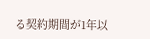る契約期間が1年以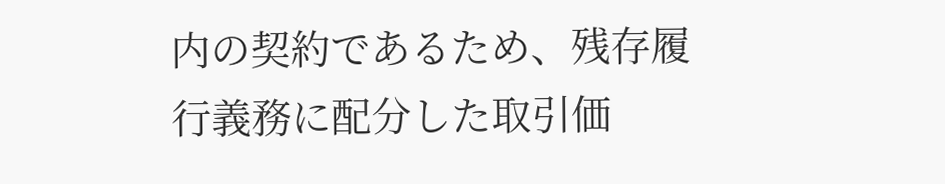内の契約であるため、残存履行義務に配分した取引価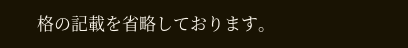格の記載を省略しております。